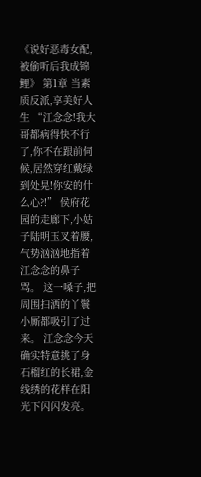《说好恶毒女配,被偷听后我成锦鲤》 第1章 当素质反派,享美好人生 “江念念!我大哥都病得快不行了,你不在跟前伺候,居然穿红戴绿到处晃!你安的什么心?!” 侯府花园的走廊下,小姑子陆明玉叉着腰,气势汹汹地指着江念念的鼻子骂。 这一嗓子,把周围扫洒的丫鬟小厮都吸引了过来。 江念念今天确实特意挑了身石榴红的长裙,金线绣的花样在阳光下闪闪发亮。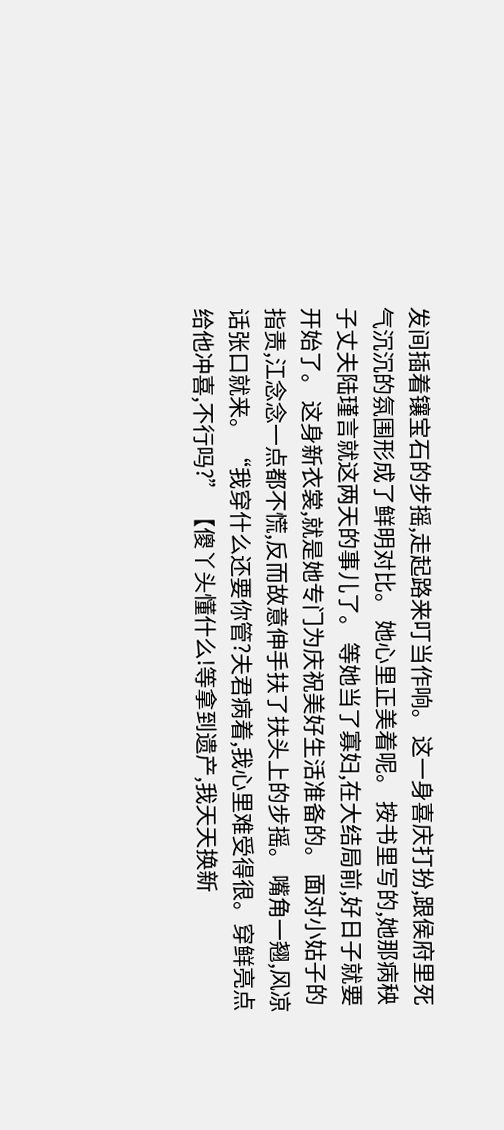发间插着镶宝石的步摇,走起路来叮当作响。 这一身喜庆打扮,跟侯府里死气沉沉的氛围形成了鲜明对比。 她心里正美着呢。 按书里写的,她那病秧子丈夫陆瑾言就这两天的事儿了。 等她当了寡妇,在大结局前,好日子就要开始了。 这身新衣裳,就是她专门为庆祝美好生活准备的。 面对小姑子的指责,江念念一点都不慌,反而故意伸手扶了扶头上的步摇。 嘴角一翘,风凉话张口就来。 “我穿什么还要你管?夫君病着,我心里难受得很。穿鲜亮点给他冲喜,不行吗?” 【傻丫头懂什么!等拿到遗产,我天天换新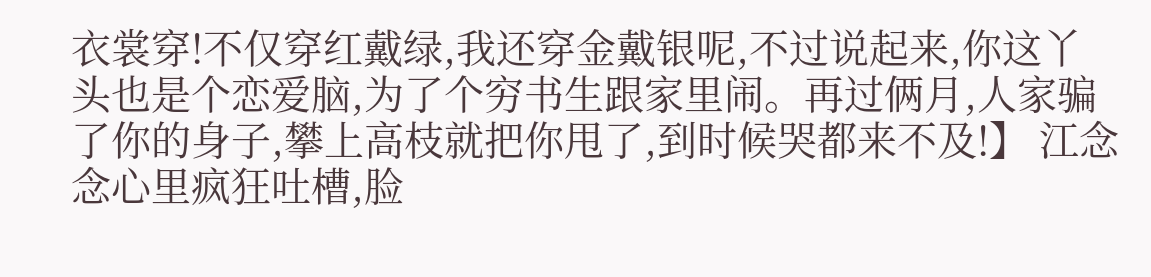衣裳穿!不仅穿红戴绿,我还穿金戴银呢,不过说起来,你这丫头也是个恋爱脑,为了个穷书生跟家里闹。再过俩月,人家骗了你的身子,攀上高枝就把你甩了,到时候哭都来不及!】 江念念心里疯狂吐槽,脸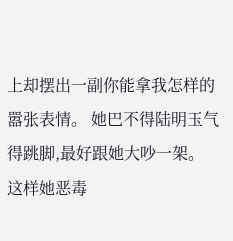上却摆出一副你能拿我怎样的嚣张表情。 她巴不得陆明玉气得跳脚,最好跟她大吵一架。 这样她恶毒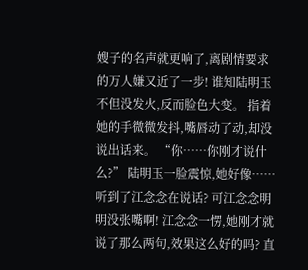嫂子的名声就更响了,离剧情要求的万人嫌又近了一步! 谁知陆明玉不但没发火,反而脸色大变。 指着她的手微微发抖,嘴唇动了动,却没说出话来。 “你……你刚才说什么?” 陆明玉一脸震惊,她好像……听到了江念念在说话? 可江念念明明没张嘴啊! 江念念一愣,她刚才就说了那么两句,效果这么好的吗? 直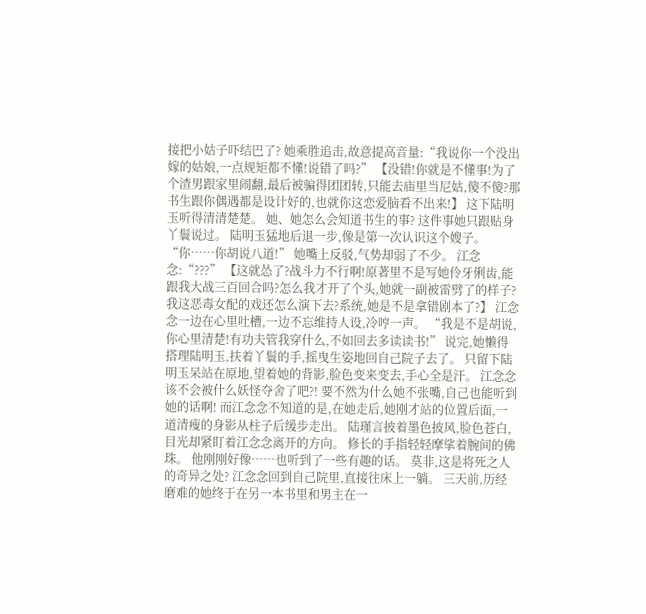接把小姑子吓结巴了? 她乘胜追击,故意提高音量:“我说你一个没出嫁的姑娘,一点规矩都不懂!说错了吗?” 【没错!你就是不懂事!为了个渣男跟家里闹翻,最后被骗得团团转,只能去庙里当尼姑,傻不傻?那书生跟你偶遇都是设计好的,也就你这恋爱脑看不出来!】 这下陆明玉听得清清楚楚。 她、她怎么会知道书生的事? 这件事她只跟贴身丫鬟说过。 陆明玉猛地后退一步,像是第一次认识这个嫂子。 “你……你胡说八道!” 她嘴上反驳,气势却弱了不少。 江念念:“???” 【这就怂了?战斗力不行啊!原著里不是写她伶牙俐齿,能跟我大战三百回合吗?怎么我才开了个头,她就一副被雷劈了的样子?我这恶毒女配的戏还怎么演下去?系统,她是不是拿错剧本了?】 江念念一边在心里吐槽,一边不忘维持人设,冷哼一声。 “我是不是胡说,你心里清楚!有功夫管我穿什么,不如回去多读读书!” 说完,她懒得搭理陆明玉,扶着丫鬟的手,摇曳生姿地回自己院子去了。 只留下陆明玉呆站在原地,望着她的背影,脸色变来变去,手心全是汗。 江念念该不会被什么妖怪夺舍了吧?! 要不然为什么她不张嘴,自己也能听到她的话啊! 而江念念不知道的是,在她走后,她刚才站的位置后面,一道清瘦的身影从柱子后缓步走出。 陆瑾言披着墨色披风,脸色苍白,目光却紧盯着江念念离开的方向。 修长的手指轻轻摩挲着腕间的佛珠。 他刚刚好像……也听到了一些有趣的话。 莫非,这是将死之人的奇异之处? 江念念回到自己院里,直接往床上一躺。 三天前,历经磨难的她终于在另一本书里和男主在一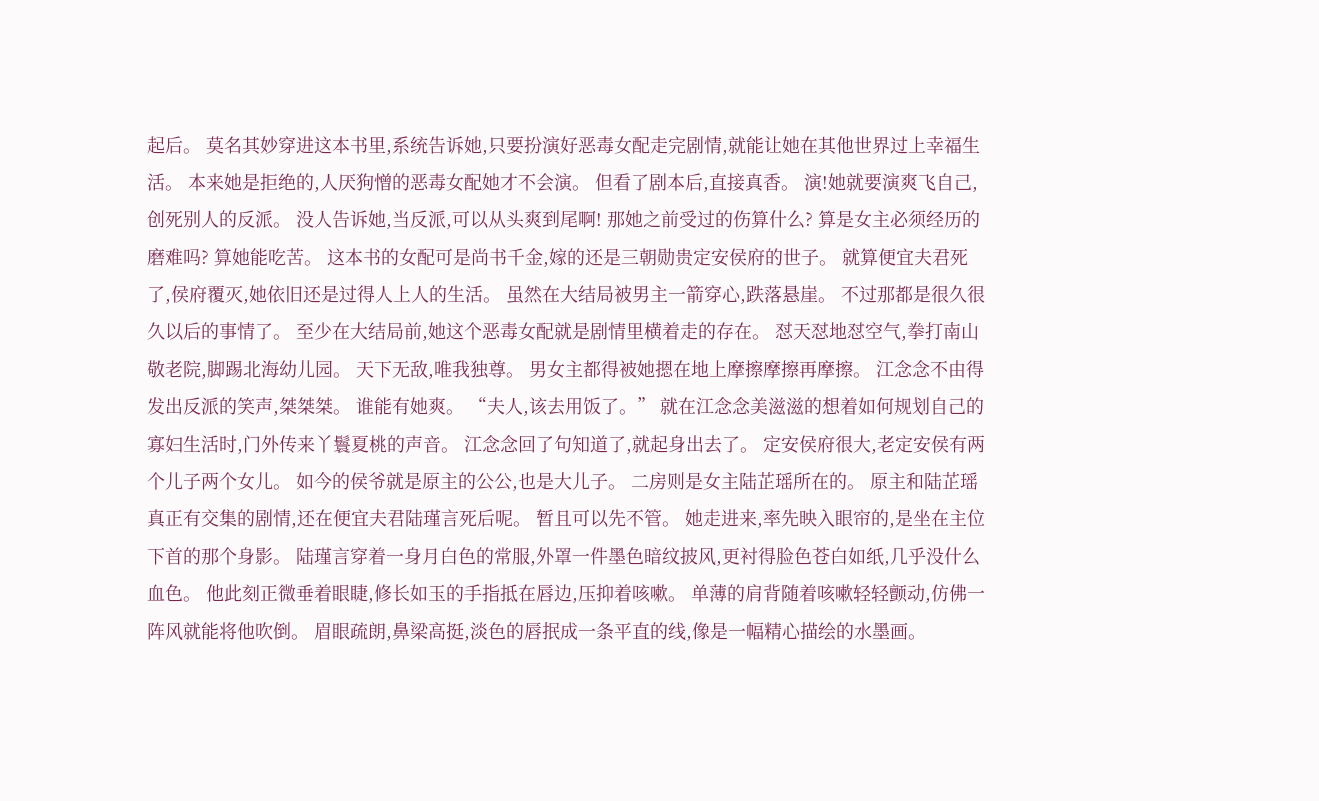起后。 莫名其妙穿进这本书里,系统告诉她,只要扮演好恶毒女配走完剧情,就能让她在其他世界过上幸福生活。 本来她是拒绝的,人厌狗憎的恶毒女配她才不会演。 但看了剧本后,直接真香。 演!她就要演爽飞自己,创死别人的反派。 没人告诉她,当反派,可以从头爽到尾啊! 那她之前受过的伤算什么? 算是女主必须经历的磨难吗? 算她能吃苦。 这本书的女配可是尚书千金,嫁的还是三朝勋贵定安侯府的世子。 就算便宜夫君死了,侯府覆灭,她依旧还是过得人上人的生活。 虽然在大结局被男主一箭穿心,跌落悬崖。 不过那都是很久很久以后的事情了。 至少在大结局前,她这个恶毒女配就是剧情里横着走的存在。 怼天怼地怼空气,拳打南山敬老院,脚踢北海幼儿园。 天下无敌,唯我独尊。 男女主都得被她摁在地上摩擦摩擦再摩擦。 江念念不由得发出反派的笑声,桀桀桀。 谁能有她爽。 “夫人,该去用饭了。” 就在江念念美滋滋的想着如何规划自己的寡妇生活时,门外传来丫鬟夏桃的声音。 江念念回了句知道了,就起身出去了。 定安侯府很大,老定安侯有两个儿子两个女儿。 如今的侯爷就是原主的公公,也是大儿子。 二房则是女主陆芷瑶所在的。 原主和陆芷瑶真正有交集的剧情,还在便宜夫君陆瑾言死后呢。 暂且可以先不管。 她走进来,率先映入眼帘的,是坐在主位下首的那个身影。 陆瑾言穿着一身月白色的常服,外罩一件墨色暗纹披风,更衬得脸色苍白如纸,几乎没什么血色。 他此刻正微垂着眼睫,修长如玉的手指抵在唇边,压抑着咳嗽。 单薄的肩背随着咳嗽轻轻颤动,仿佛一阵风就能将他吹倒。 眉眼疏朗,鼻梁高挺,淡色的唇抿成一条平直的线,像是一幅精心描绘的水墨画。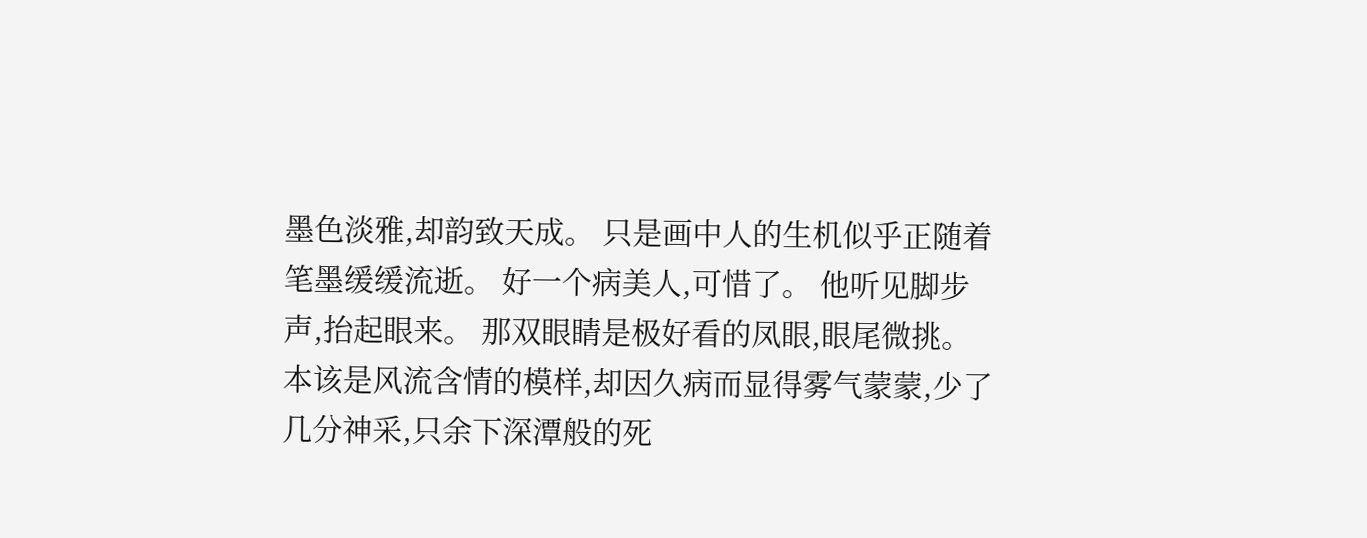墨色淡雅,却韵致天成。 只是画中人的生机似乎正随着笔墨缓缓流逝。 好一个病美人,可惜了。 他听见脚步声,抬起眼来。 那双眼睛是极好看的凤眼,眼尾微挑。 本该是风流含情的模样,却因久病而显得雾气蒙蒙,少了几分神采,只余下深潭般的死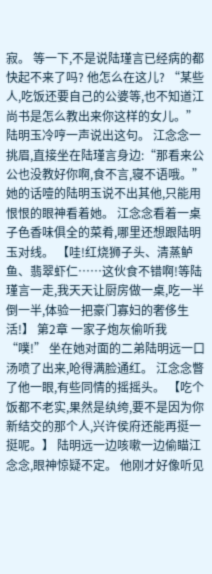寂。 等一下,不是说陆瑾言已经病的都快起不来了吗? 他怎么在这儿? “某些人,吃饭还要自己的公婆等,也不知道江尚书是怎么教出来你这样的女儿。” 陆明玉冷哼一声说出这句。 江念念一挑眉,直接坐在陆瑾言身边:“那看来公公也没教好你啊,食不言,寝不语哦。” 她的话噎的陆明玉说不出其他,只能用恨恨的眼神看着她。 江念念看着一桌子色香味俱全的菜肴,哪里还想跟陆明玉对线。 【哇!红烧狮子头、清蒸鲈鱼、翡翠虾仁……这伙食不错啊!等陆瑾言一走,我天天让厨房做一桌,吃一半倒一半,体验一把豪门寡妇的奢侈生活!】 第2章 一家子炮灰偷听我 “噗!” 坐在她对面的二弟陆明远一口汤喷了出来,呛得满脸通红。 江念念瞥了他一眼,有些同情的摇摇头。 【吃个饭都不老实,果然是纨绔,要不是因为你新结交的那个人,兴许侯府还能再挺一挺呢。】 陆明远一边咳嗽一边偷瞄江念念,眼神惊疑不定。 他刚才好像听见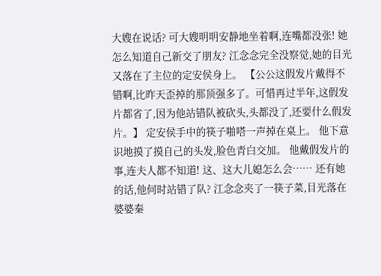大嫂在说话? 可大嫂明明安静地坐着啊,连嘴都没张! 她怎么知道自己新交了朋友? 江念念完全没察觉,她的目光又落在了主位的定安侯身上。 【公公这假发片戴得不错啊,比昨天歪掉的那顶强多了。可惜再过半年,这假发片都省了,因为他站错队被砍头,头都没了,还要什么假发片。】 定安侯手中的筷子啪嗒一声掉在桌上。 他下意识地摸了摸自己的头发,脸色青白交加。 他戴假发片的事,连夫人都不知道! 这、这大儿媳怎么会…… 还有她的话,他何时站错了队? 江念念夹了一筷子菜,目光落在婆婆秦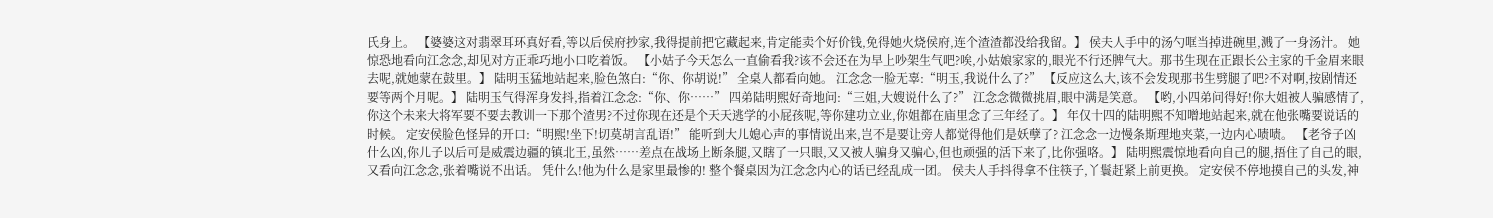氏身上。 【婆婆这对翡翠耳环真好看,等以后侯府抄家,我得提前把它藏起来,肯定能卖个好价钱,免得她火烧侯府,连个渣渣都没给我留。】 侯夫人手中的汤勺哐当掉进碗里,溅了一身汤汁。 她惊恐地看向江念念,却见对方正乖巧地小口吃着饭。 【小姑子今天怎么一直偷看我?该不会还在为早上吵架生气吧?唉,小姑娘家家的,眼光不行还脾气大。那书生现在正跟长公主家的千金眉来眼去呢,就她蒙在鼓里。】 陆明玉猛地站起来,脸色煞白:“你、你胡说!” 全桌人都看向她。 江念念一脸无辜:“明玉,我说什么了?” 【反应这么大,该不会发现那书生劈腿了吧?不对啊,按剧情还要等两个月呢。】 陆明玉气得浑身发抖,指着江念念:“你、你……” 四弟陆明熙好奇地问:“三姐,大嫂说什么了?” 江念念微微挑眉,眼中满是笑意。 【哟,小四弟问得好!你大姐被人骗感情了,你这个未来大将军要不要去教训一下那个渣男?不过你现在还是个天天逃学的小屁孩呢,等你建功立业,你姐都在庙里念了三年经了。】 年仅十四的陆明熙不知噌地站起来,就在他张嘴要说话的时候。 定安侯脸色怪异的开口:“明熙!坐下!切莫胡言乱语!” 能听到大儿媳心声的事情说出来,岂不是要让旁人都觉得他们是妖孽了? 江念念一边慢条斯理地夹菜,一边内心啧啧。 【老爷子凶什么凶,你儿子以后可是威震边疆的镇北王,虽然……差点在战场上断条腿,又瞎了一只眼,又又被人骗身又骗心,但也顽强的活下来了,比你强咯。】 陆明熙震惊地看向自己的腿,捂住了自己的眼,又看向江念念,张着嘴说不出话。 凭什么!他为什么是家里最惨的! 整个餐桌因为江念念内心的话已经乱成一团。 侯夫人手抖得拿不住筷子,丫鬟赶紧上前更换。 定安侯不停地摸自己的头发,神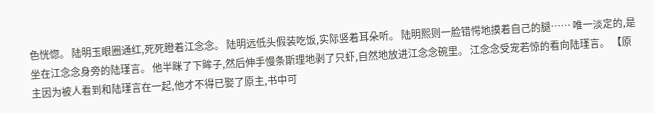色恍惚。 陆明玉眼圈通红,死死瞪着江念念。 陆明远低头假装吃饭,实际竖着耳朵听。 陆明熙则一脸错愕地摸着自己的腿…… 唯一淡定的,是坐在江念念身旁的陆瑾言。 他半眯了下眸子,然后伸手慢条斯理地剥了只虾,自然地放进江念念碗里。 江念念受宠若惊的看向陆瑾言。 【原主因为被人看到和陆瑾言在一起,他才不得已娶了原主,书中可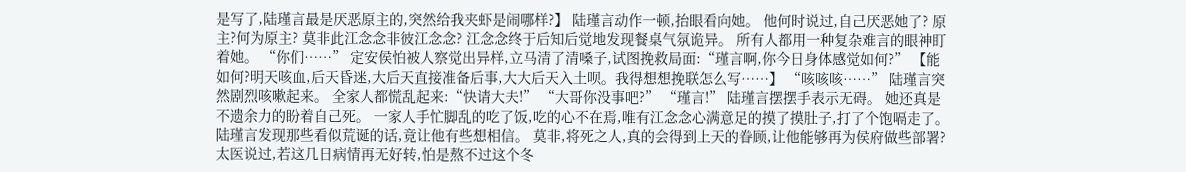是写了,陆瑾言最是厌恶原主的,突然给我夹虾是闹哪样?】 陆瑾言动作一顿,抬眼看向她。 他何时说过,自己厌恶她了? 原主?何为原主? 莫非此江念念非彼江念念? 江念念终于后知后觉地发现餐桌气氛诡异。 所有人都用一种复杂难言的眼神盯着她。 “你们……” 定安侯怕被人察觉出异样,立马清了清嗓子,试图挽救局面:“瑾言啊,你今日身体感觉如何?” 【能如何?明天咳血,后天昏迷,大后天直接准备后事,大大后天入土呗。我得想想挽联怎么写……】 “咳咳咳……” 陆瑾言突然剧烈咳嗽起来。 全家人都慌乱起来:“快请大夫!” “大哥你没事吧?” “瑾言!” 陆瑾言摆摆手表示无碍。 她还真是不遗余力的盼着自己死。 一家人手忙脚乱的吃了饭,吃的心不在焉,唯有江念念心满意足的摸了摸肚子,打了个饱嗝走了。 陆瑾言发现那些看似荒诞的话,竟让他有些想相信。 莫非,将死之人,真的会得到上天的眷顾,让他能够再为侯府做些部署? 太医说过,若这几日病情再无好转,怕是熬不过这个冬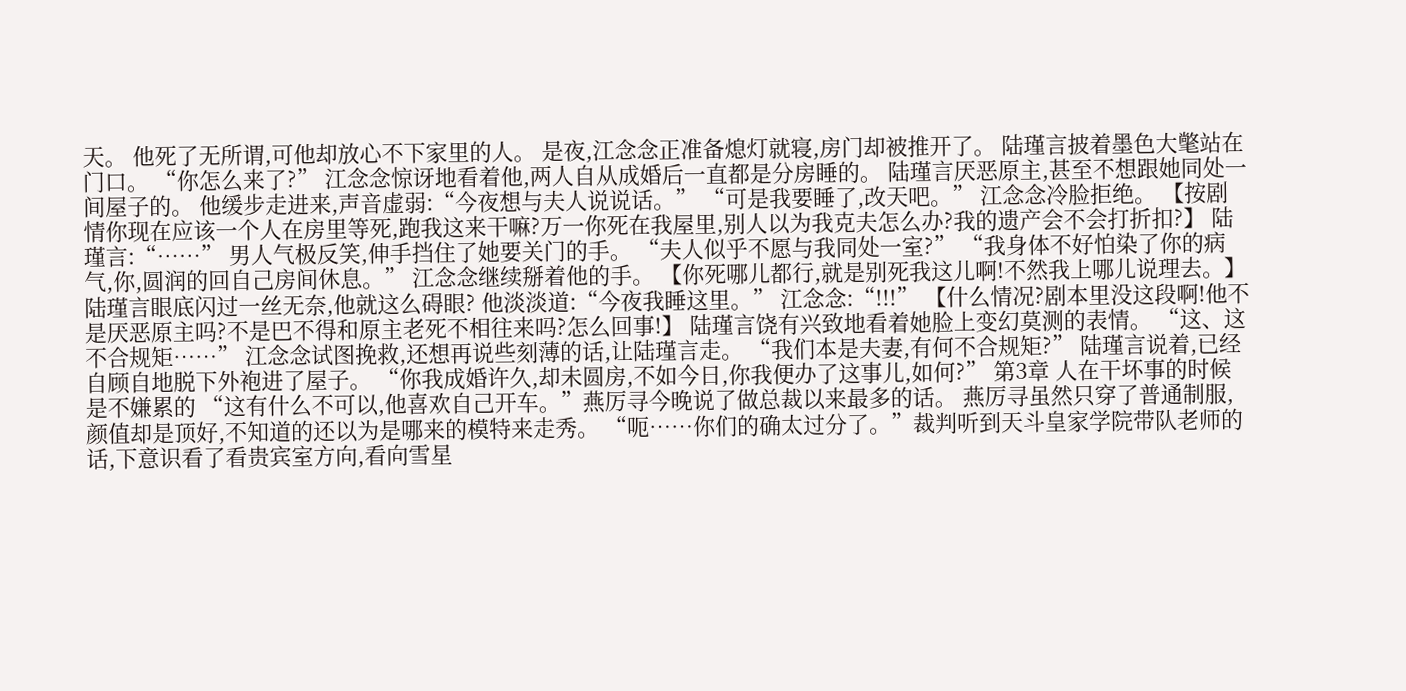天。 他死了无所谓,可他却放心不下家里的人。 是夜,江念念正准备熄灯就寝,房门却被推开了。 陆瑾言披着墨色大氅站在门口。 “你怎么来了?” 江念念惊讶地看着他,两人自从成婚后一直都是分房睡的。 陆瑾言厌恶原主,甚至不想跟她同处一间屋子的。 他缓步走进来,声音虚弱:“今夜想与夫人说说话。” “可是我要睡了,改天吧。” 江念念冷脸拒绝。 【按剧情你现在应该一个人在房里等死,跑我这来干嘛?万一你死在我屋里,别人以为我克夫怎么办?我的遗产会不会打折扣?】 陆瑾言:“……” 男人气极反笑,伸手挡住了她要关门的手。 “夫人似乎不愿与我同处一室?” “我身体不好怕染了你的病气,你,圆润的回自己房间休息。” 江念念继续掰着他的手。 【你死哪儿都行,就是别死我这儿啊!不然我上哪儿说理去。】 陆瑾言眼底闪过一丝无奈,他就这么碍眼? 他淡淡道:“今夜我睡这里。” 江念念:“!!!” 【什么情况?剧本里没这段啊!他不是厌恶原主吗?不是巴不得和原主老死不相往来吗?怎么回事!】 陆瑾言饶有兴致地看着她脸上变幻莫测的表情。 “这、这不合规矩……” 江念念试图挽救,还想再说些刻薄的话,让陆瑾言走。 “我们本是夫妻,有何不合规矩?” 陆瑾言说着,已经自顾自地脱下外袍进了屋子。 “你我成婚许久,却未圆房,不如今日,你我便办了这事儿,如何?” 第3章 人在干坏事的时候是不嫌累的 “这有什么不可以,他喜欢自己开车。”燕厉寻今晚说了做总裁以来最多的话。 燕厉寻虽然只穿了普通制服,颜值却是顶好,不知道的还以为是哪来的模特来走秀。 “呃……你们的确太过分了。”裁判听到天斗皇家学院带队老师的话,下意识看了看贵宾室方向,看向雪星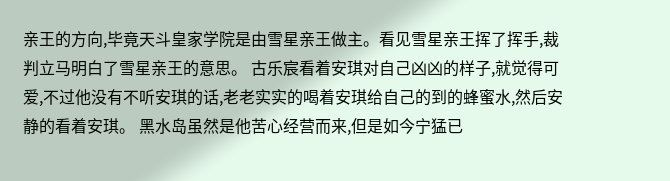亲王的方向,毕竟天斗皇家学院是由雪星亲王做主。看见雪星亲王挥了挥手,裁判立马明白了雪星亲王的意思。 古乐宸看着安琪对自己凶凶的样子,就觉得可爱,不过他没有不听安琪的话,老老实实的喝着安琪给自己的到的蜂蜜水,然后安静的看着安琪。 黑水岛虽然是他苦心经营而来,但是如今宁猛已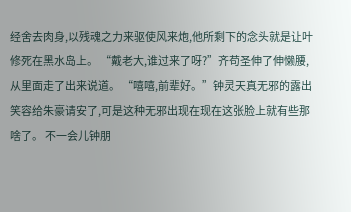经舍去肉身,以残魂之力来驱使风来炮,他所剩下的念头就是让叶修死在黑水岛上。 “戴老大,谁过来了呀?”齐苟圣伸了伸懒腰,从里面走了出来说道。 “嘻嘻,前辈好。”钟灵天真无邪的露出笑容给朱豪请安了,可是这种无邪出现在现在这张脸上就有些那啥了。 不一会儿钟朋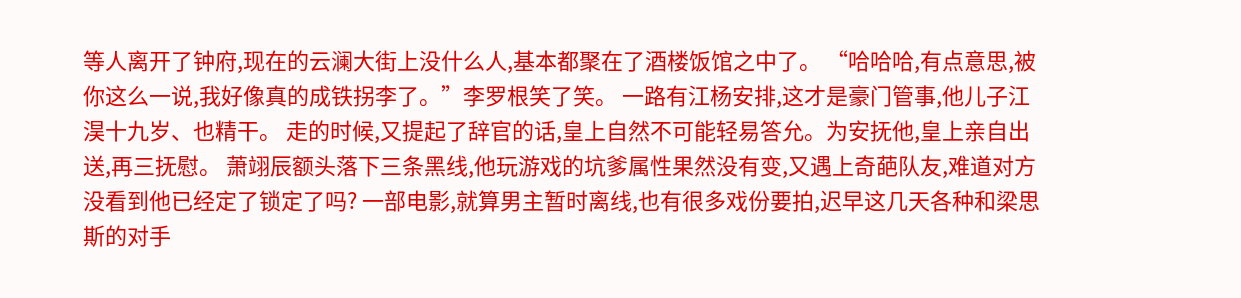等人离开了钟府,现在的云澜大街上没什么人,基本都聚在了酒楼饭馆之中了。 “哈哈哈,有点意思,被你这么一说,我好像真的成铁拐李了。”李罗根笑了笑。 一路有江杨安排,这才是豪门管事,他儿子江淏十九岁、也精干。 走的时候,又提起了辞官的话,皇上自然不可能轻易答允。为安抚他,皇上亲自出送,再三抚慰。 萧翊辰额头落下三条黑线,他玩游戏的坑爹属性果然没有变,又遇上奇葩队友,难道对方没看到他已经定了锁定了吗? 一部电影,就算男主暂时离线,也有很多戏份要拍,迟早这几天各种和梁思斯的对手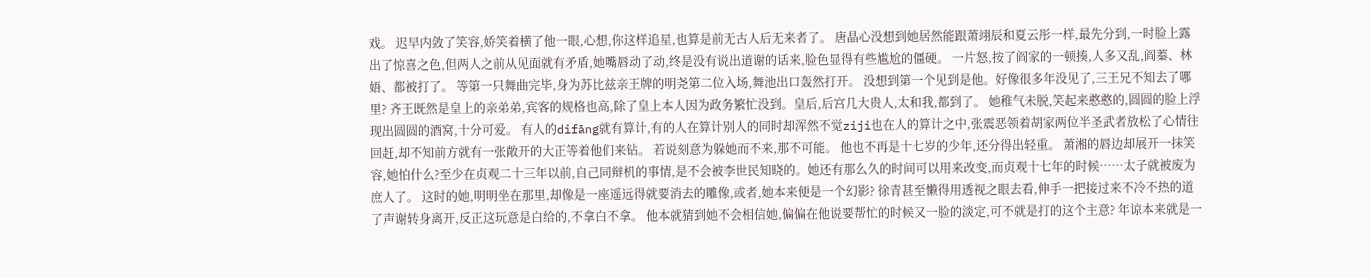戏。 迟早内敛了笑容,娇笑着横了他一眼,心想,你这样追星,也算是前无古人后无来者了。 唐晶心没想到她居然能跟萧翊辰和夏云彤一样,最先分到,一时脸上露出了惊喜之色,但两人之前从见面就有矛盾,她嘴唇动了动,终是没有说出道谢的话来,脸色显得有些尴尬的僵硬。 一片怒,按了阎家的一顿揍,人多又乱,阎蓁、林娪、都被打了。 等第一只舞曲完毕,身为苏比兹亲王牌的明尧第二位入场,舞池出口轰然打开。 没想到第一个见到是他。好像很多年没见了,三王兄不知去了哪里? 齐王既然是皇上的亲弟弟,宾客的规格也高,除了皇上本人因为政务繁忙没到。皇后,后宫几大贵人,太和我,都到了。 她稚气未脱,笑起来憨憨的,圆圆的脸上浮现出圆圆的酒窝,十分可爱。 有人的difāng就有算计,有的人在算计别人的同时却浑然不觉ziji也在人的算计之中,张震恶领着胡家两位半圣武者放松了心情往回赶,却不知前方就有一张敞开的大正等着他们来钻。 若说刻意为躲她而不来,那不可能。 他也不再是十七岁的少年,还分得出轻重。 萧湘的唇边却展开一抹笑容,她怕什么?至少在贞观二十三年以前,自己同辩机的事情,是不会被李世民知晓的。她还有那么久的时间可以用来改变,而贞观十七年的时候……太子就被废为庶人了。 这时的她,明明坐在那里,却像是一座遥远得就要消去的雕像,或者,她本来便是一个幻影? 徐青甚至懒得用透视之眼去看,伸手一把接过来不冷不热的道了声谢转身离开,反正这玩意是白给的,不拿白不拿。 他本就猜到她不会相信她,偏偏在他说要帮忙的时候又一脸的淡定,可不就是打的这个主意? 年谅本来就是一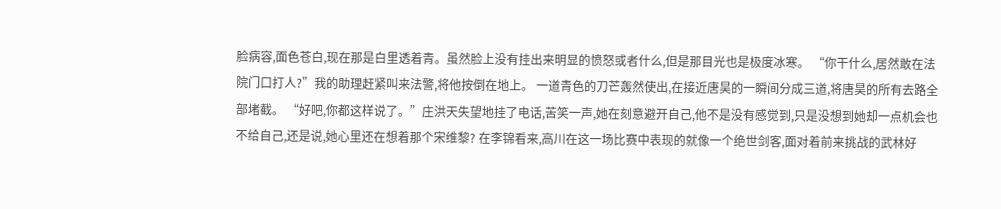脸病容,面色苍白,现在那是白里透着青。虽然脸上没有挂出来明显的愤怒或者什么,但是那目光也是极度冰寒。 “你干什么,居然敢在法院门口打人?”我的助理赶紧叫来法警,将他按倒在地上。 一道青色的刀芒轰然使出,在接近唐昊的一瞬间分成三道,将唐昊的所有去路全部堵截。 “好吧,你都这样说了。”庄洪天失望地挂了电话,苦笑一声,她在刻意避开自己,他不是没有感觉到,只是没想到她却一点机会也不给自己,还是说,她心里还在想着那个宋维黎? 在李锦看来,高川在这一场比赛中表现的就像一个绝世剑客,面对着前来挑战的武林好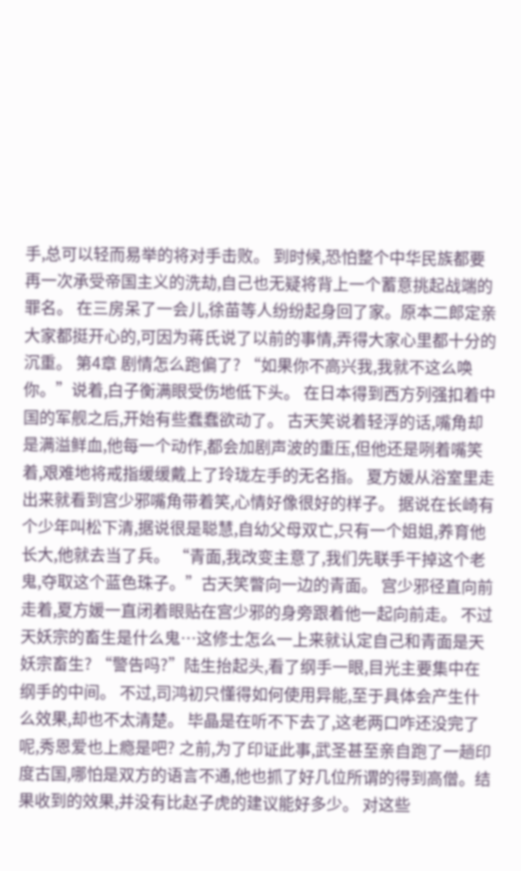手,总可以轻而易举的将对手击败。 到时候,恐怕整个中华民族都要再一次承受帝国主义的洗劫,自己也无疑将背上一个蓄意挑起战端的罪名。 在三房呆了一会儿,徐苗等人纷纷起身回了家。原本二郎定亲大家都挺开心的,可因为蒋氏说了以前的事情,弄得大家心里都十分的沉重。 第4章 剧情怎么跑偏了? “如果你不高兴我,我就不这么唤你。”说着,白子衡满眼受伤地低下头。 在日本得到西方列强扣着中国的军舰之后,开始有些蠢蠢欲动了。 古天笑说着轻浮的话,嘴角却是满溢鲜血,他每一个动作,都会加剧声波的重压,但他还是咧着嘴笑着,艰难地将戒指缓缓戴上了玲珑左手的无名指。 夏方媛从浴室里走出来就看到宫少邪嘴角带着笑,心情好像很好的样子。 据说在长崎有个少年叫松下清,据说很是聪慧,自幼父母双亡,只有一个姐姐,养育他长大,他就去当了兵。 “青面,我改变主意了,我们先联手干掉这个老鬼,夺取这个蓝色珠子。”古天笑瞥向一边的青面。 宫少邪径直向前走着,夏方媛一直闭着眼贴在宫少邪的身旁跟着他一起向前走。 不过天妖宗的畜生是什么鬼…这修士怎么一上来就认定自己和青面是天妖宗畜生? “警告吗?”陆生抬起头,看了纲手一眼,目光主要集中在纲手的中间。 不过,司鸿初只懂得如何使用异能,至于具体会产生什么效果,却也不太清楚。 毕晶是在听不下去了,这老两口咋还没完了呢,秀恩爱也上瘾是吧? 之前,为了印证此事,武圣甚至亲自跑了一趟印度古国,哪怕是双方的语言不通,他也抓了好几位所谓的得到高僧。结果收到的效果,并没有比赵子虎的建议能好多少。 对这些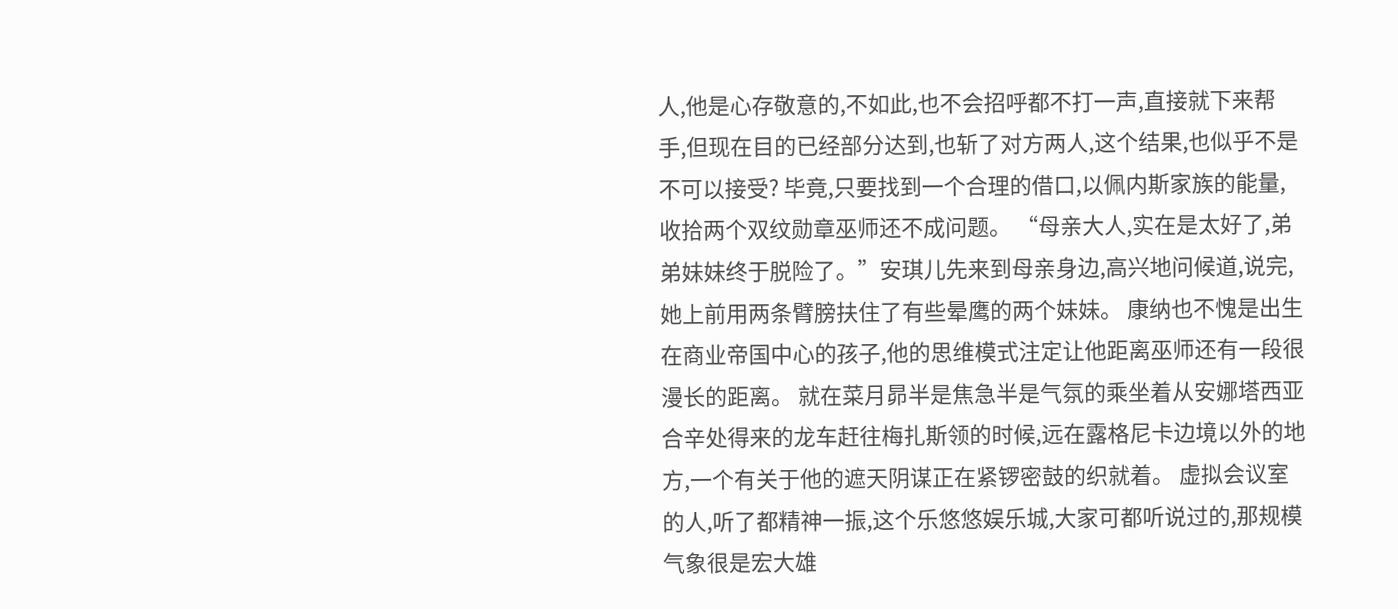人,他是心存敬意的,不如此,也不会招呼都不打一声,直接就下来帮手,但现在目的已经部分达到,也斩了对方两人,这个结果,也似乎不是不可以接受? 毕竟,只要找到一个合理的借口,以佩内斯家族的能量,收拾两个双纹勋章巫师还不成问题。 “母亲大人,实在是太好了,弟弟妹妹终于脱险了。”安琪儿先来到母亲身边,高兴地问候道,说完,她上前用两条臂膀扶住了有些晕鹰的两个妹妹。 康纳也不愧是出生在商业帝国中心的孩子,他的思维模式注定让他距离巫师还有一段很漫长的距离。 就在菜月昴半是焦急半是气氛的乘坐着从安娜塔西亚合辛处得来的龙车赶往梅扎斯领的时候,远在露格尼卡边境以外的地方,一个有关于他的遮天阴谋正在紧锣密鼓的织就着。 虚拟会议室的人,听了都精神一振,这个乐悠悠娱乐城,大家可都听说过的,那规模气象很是宏大雄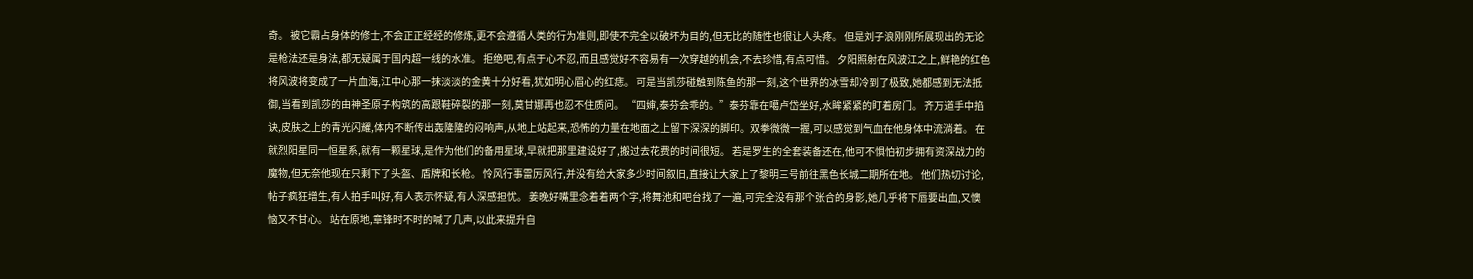奇。 被它霸占身体的修士,不会正正经经的修炼,更不会遵循人类的行为准则,即使不完全以破坏为目的,但无比的随性也很让人头疼。 但是刘子浪刚刚所展现出的无论是枪法还是身法,都无疑属于国内超一线的水准。 拒绝吧,有点于心不忍,而且感觉好不容易有一次穿越的机会,不去珍惜,有点可惜。 夕阳照射在风波江之上,鲜艳的红色将风波将变成了一片血海,江中心那一抹淡淡的金黄十分好看,犹如明心眉心的红痣。 可是当凯莎碰触到陈鱼的那一刻,这个世界的冰雪却冷到了极致,她都感到无法抵御,当看到凯莎的由神圣原子构筑的高跟鞋碎裂的那一刻,莫甘娜再也忍不住质问。 “四婶,泰芬会乖的。”泰芬靠在噶卢岱坐好,水眸紧紧的盯着房门。 齐万道手中掐诀,皮肤之上的青光闪耀,体内不断传出轰隆隆的闷响声,从地上站起来,恐怖的力量在地面之上留下深深的脚印。双拳微微一握,可以感觉到气血在他身体中流淌着。 在就烈阳星同一恒星系,就有一颗星球,是作为他们的备用星球,早就把那里建设好了,搬过去花费的时间很短。 若是罗生的全套装备还在,他可不惧怕初步拥有资深战力的魔物,但无奈他现在只剩下了头盔、盾牌和长枪。 怜风行事雷厉风行,并没有给大家多少时间叙旧,直接让大家上了黎明三号前往黑色长城二期所在地。 他们热切讨论,帖子疯狂增生,有人拍手叫好,有人表示怀疑,有人深感担忧。 姜晚好嘴里念着着两个字,将舞池和吧台找了一遍,可完全没有那个张合的身影,她几乎将下唇要出血,又懊恼又不甘心。 站在原地,章锋时不时的喊了几声,以此来提升自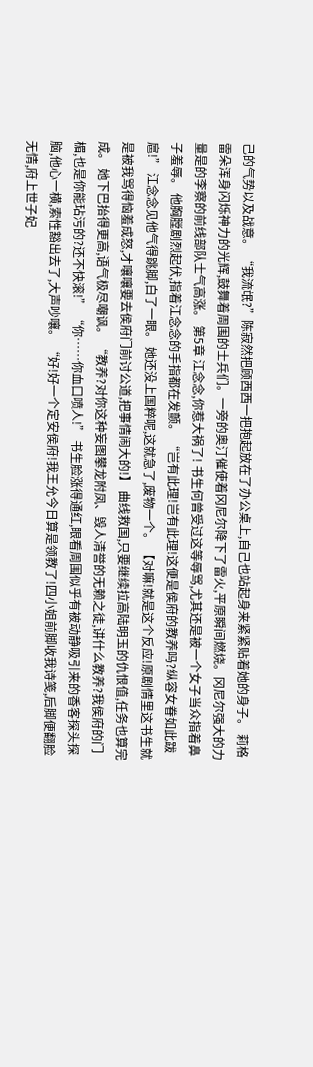己的气势以及战意。 “我流氓?”陈寂然把顾西西一把抱起放在了办公桌上,自己也站起身来紧紧贴着她的身子。 莉格雷朵浑身闪烁神力的光辉,鼓舞着周围的士兵们。一旁的奥汀催使着冈尼尔降下了雷火,平原瞬间燃烧。冈尼尔强大的力量是的李察的前线部队士气高涨。 第5章 江念念,你惹大祸了! 书生何曾受过这等辱骂,尤其还是被一个女子当众指着鼻子羞辱。 他胸膛剧烈起伏,指着江念念的手指都在发颤。 “岂有此理!岂有此理!这便是侯府的教养吗?纵容女眷如此跋扈!” 江念念见他气得跳脚,白了一眼。 她还没上国粹呢,这就急了,废物一个。 【对嘛!就是这个反应!原剧情里这书生就是被我骂得恼羞成怒,才嚷嚷要去侯府门前讨公道,把事情闹大的!】 曲线救国,只要继续拉高陆明玉的仇恨值,任务也算完成。 她下巴抬得更高,语气极尽嘲讽。 “教养?对你这种妄图攀龙附凤、毁人清誉的无赖之徒,讲什么教养?我侯府的门楣,也是你能玷污的?还不快滚!” “你……你血口喷人!” 书生脸涨得通红,眼看周围似乎有被动静吸引来的香客探头探脑,他心一横,索性豁出去了,大声吵嚷。 “好!好一个定安侯府!我王允今日算是领教了!四小姐前脚收我诗笺,后脚便翻脸无情,府上世子妃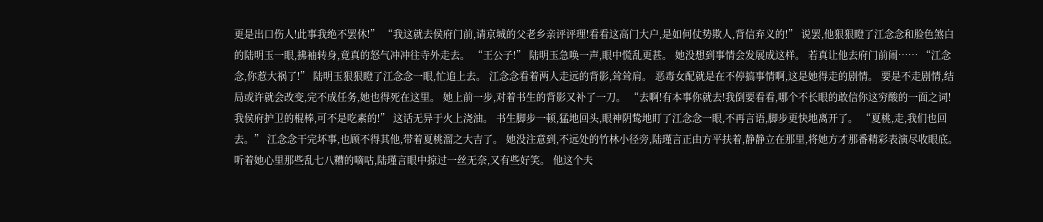更是出口伤人!此事我绝不罢休!” “我这就去侯府门前,请京城的父老乡亲评评理!看看这高门大户,是如何仗势欺人,背信弃义的!” 说罢,他狠狠瞪了江念念和脸色煞白的陆明玉一眼,拂袖转身,竟真的怒气冲冲往寺外走去。 “王公子!” 陆明玉急唤一声,眼中慌乱更甚。 她没想到事情会发展成这样。 若真让他去府门前闹…… “江念念,你惹大祸了!” 陆明玉狠狠瞪了江念念一眼,忙追上去。 江念念看着两人走远的背影,耸耸肩。 恶毒女配就是在不停搞事情啊,这是她得走的剧情。 要是不走剧情,结局或许就会改变,完不成任务,她也得死在这里。 她上前一步,对着书生的背影又补了一刀。 “去啊!有本事你就去!我倒要看看,哪个不长眼的敢信你这穷酸的一面之词!我侯府护卫的棍棒,可不是吃素的!” 这话无异于火上浇油。 书生脚步一顿,猛地回头,眼神阴鸷地盯了江念念一眼,不再言语,脚步更快地离开了。 “夏桃,走,我们也回去。” 江念念干完坏事,也顾不得其他,带着夏桃溜之大吉了。 她没注意到,不远处的竹林小径旁,陆瑾言正由方平扶着,静静立在那里,将她方才那番精彩表演尽收眼底。 听着她心里那些乱七八糟的嘀咕,陆瑾言眼中掠过一丝无奈,又有些好笑。 他这个夫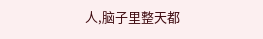人,脑子里整天都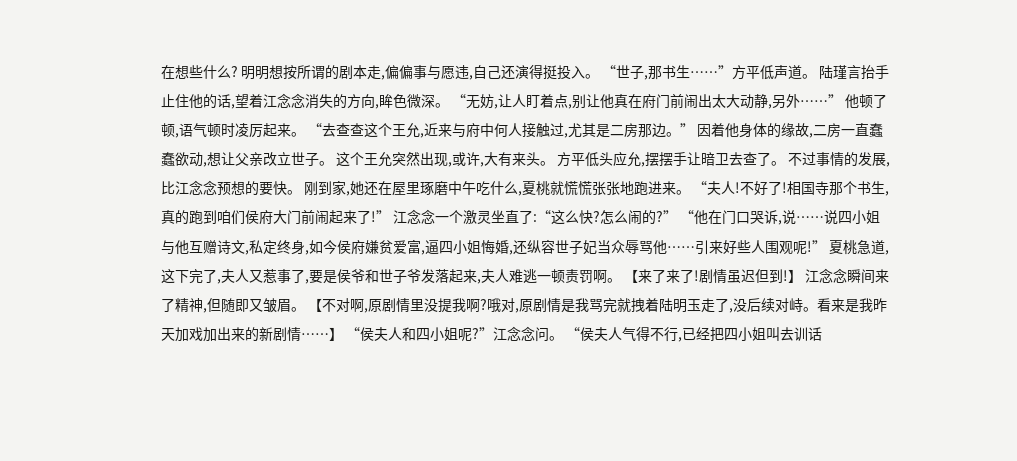在想些什么? 明明想按所谓的剧本走,偏偏事与愿违,自己还演得挺投入。 “世子,那书生……”方平低声道。 陆瑾言抬手止住他的话,望着江念念消失的方向,眸色微深。 “无妨,让人盯着点,别让他真在府门前闹出太大动静,另外……” 他顿了顿,语气顿时凌厉起来。 “去查查这个王允,近来与府中何人接触过,尤其是二房那边。” 因着他身体的缘故,二房一直蠢蠢欲动,想让父亲改立世子。 这个王允突然出现,或许,大有来头。 方平低头应允,摆摆手让暗卫去查了。 不过事情的发展,比江念念预想的要快。 刚到家,她还在屋里琢磨中午吃什么,夏桃就慌慌张张地跑进来。 “夫人!不好了!相国寺那个书生,真的跑到咱们侯府大门前闹起来了!” 江念念一个激灵坐直了:“这么快?怎么闹的?” “他在门口哭诉,说……说四小姐与他互赠诗文,私定终身,如今侯府嫌贫爱富,逼四小姐悔婚,还纵容世子妃当众辱骂他……引来好些人围观呢!” 夏桃急道,这下完了,夫人又惹事了,要是侯爷和世子爷发落起来,夫人难逃一顿责罚啊。 【来了来了!剧情虽迟但到!】 江念念瞬间来了精神,但随即又皱眉。 【不对啊,原剧情里没提我啊?哦对,原剧情是我骂完就拽着陆明玉走了,没后续对峙。看来是我昨天加戏加出来的新剧情……】 “侯夫人和四小姐呢?”江念念问。 “侯夫人气得不行,已经把四小姐叫去训话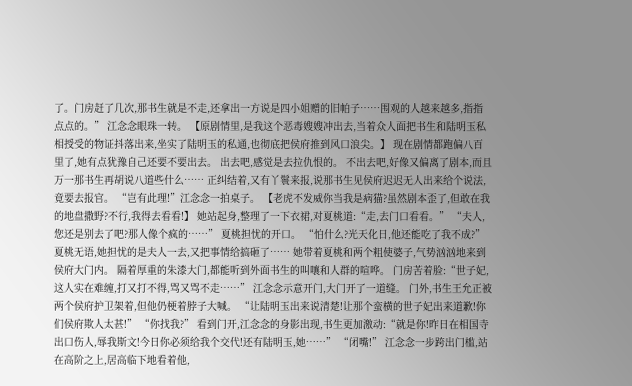了。门房赶了几次,那书生就是不走,还拿出一方说是四小姐赠的旧帕子……围观的人越来越多,指指点点的。” 江念念眼珠一转。 【原剧情里,是我这个恶毒嫂嫂冲出去,当着众人面把书生和陆明玉私相授受的物证抖落出来,坐实了陆明玉的私通,也彻底把侯府推到风口浪尖。】 现在剧情都跑偏八百里了,她有点犹豫自己还要不要出去。 出去吧,感觉是去拉仇恨的。 不出去吧,好像又偏离了剧本,而且万一那书生再胡说八道些什么…… 正纠结着,又有丫鬟来报,说那书生见侯府迟迟无人出来给个说法,竟要去报官。 “岂有此理!”江念念一拍桌子。 【老虎不发威你当我是病猫?虽然剧本歪了,但敢在我的地盘撒野?不行,我得去看看!】 她站起身,整理了一下衣裙,对夏桃道:“走,去门口看看。” “夫人,您还是别去了吧?那人像个疯的……” 夏桃担忧的开口。 “怕什么?光天化日,他还能吃了我不成?” 夏桃无语,她担忧的是夫人一去,又把事情给搞砸了…… 她带着夏桃和两个粗使婆子,气势汹汹地来到侯府大门内。 隔着厚重的朱漆大门,都能听到外面书生的叫嚷和人群的喧哗。 门房苦着脸:“世子妃,这人实在难缠,打又打不得,骂又骂不走……” 江念念示意开门,大门开了一道缝。 门外,书生王允正被两个侯府护卫架着,但他仍梗着脖子大喊。 “让陆明玉出来说清楚!让那个蛮横的世子妃出来道歉!你们侯府欺人太甚!” “你找我?” 看到门开,江念念的身影出现,书生更加激动:“就是你!昨日在相国寺出口伤人,辱我斯文!今日你必须给我个交代!还有陆明玉,她……” “闭嘴!” 江念念一步跨出门槛,站在高阶之上,居高临下地看着他,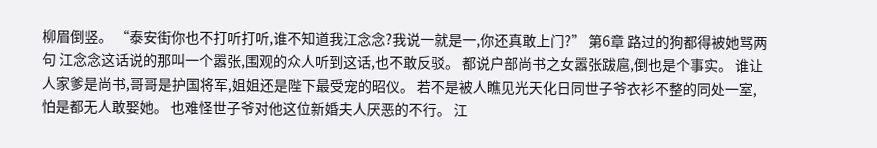柳眉倒竖。 “泰安街你也不打听打听,谁不知道我江念念?我说一就是一,你还真敢上门?” 第6章 路过的狗都得被她骂两句 江念念这话说的那叫一个嚣张,围观的众人听到这话,也不敢反驳。 都说户部尚书之女嚣张跋扈,倒也是个事实。 谁让人家爹是尚书,哥哥是护国将军,姐姐还是陛下最受宠的昭仪。 若不是被人瞧见光天化日同世子爷衣衫不整的同处一室,怕是都无人敢娶她。 也难怪世子爷对他这位新婚夫人厌恶的不行。 江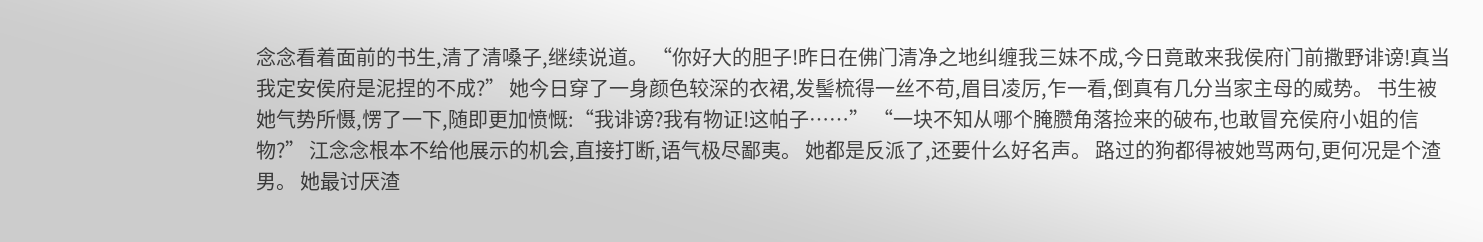念念看着面前的书生,清了清嗓子,继续说道。 “你好大的胆子!昨日在佛门清净之地纠缠我三妹不成,今日竟敢来我侯府门前撒野诽谤!真当我定安侯府是泥捏的不成?” 她今日穿了一身颜色较深的衣裙,发髻梳得一丝不苟,眉目凌厉,乍一看,倒真有几分当家主母的威势。 书生被她气势所慑,愣了一下,随即更加愤慨:“我诽谤?我有物证!这帕子……” “一块不知从哪个腌臜角落捡来的破布,也敢冒充侯府小姐的信物?” 江念念根本不给他展示的机会,直接打断,语气极尽鄙夷。 她都是反派了,还要什么好名声。 路过的狗都得被她骂两句,更何况是个渣男。 她最讨厌渣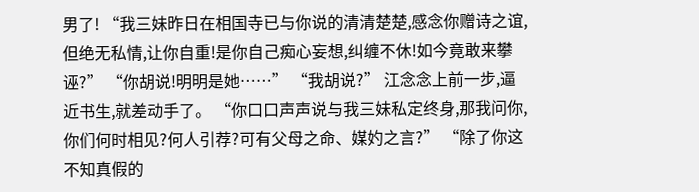男了! “我三妹昨日在相国寺已与你说的清清楚楚,感念你赠诗之谊,但绝无私情,让你自重!是你自己痴心妄想,纠缠不休!如今竟敢来攀诬?” “你胡说!明明是她……” “我胡说?” 江念念上前一步,逼近书生,就差动手了。 “你口口声声说与我三妹私定终身,那我问你,你们何时相见?何人引荐?可有父母之命、媒妁之言?” “除了你这不知真假的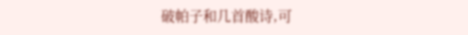破帕子和几首酸诗,可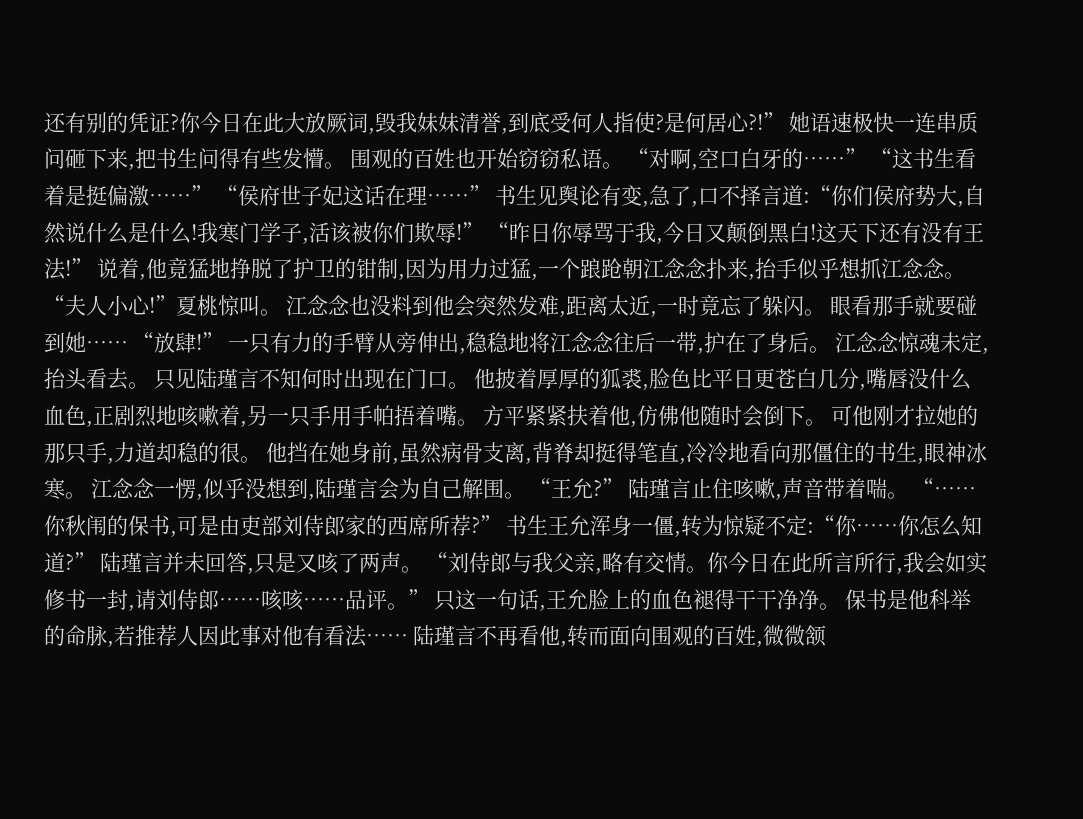还有别的凭证?你今日在此大放厥词,毁我妹妹清誉,到底受何人指使?是何居心?!” 她语速极快一连串质问砸下来,把书生问得有些发懵。 围观的百姓也开始窃窃私语。 “对啊,空口白牙的……” “这书生看着是挺偏激……” “侯府世子妃这话在理……” 书生见舆论有变,急了,口不择言道:“你们侯府势大,自然说什么是什么!我寒门学子,活该被你们欺辱!” “昨日你辱骂于我,今日又颠倒黑白!这天下还有没有王法!” 说着,他竟猛地挣脱了护卫的钳制,因为用力过猛,一个踉跄朝江念念扑来,抬手似乎想抓江念念。 “夫人小心!”夏桃惊叫。 江念念也没料到他会突然发难,距离太近,一时竟忘了躲闪。 眼看那手就要碰到她…… “放肆!” 一只有力的手臂从旁伸出,稳稳地将江念念往后一带,护在了身后。 江念念惊魂未定,抬头看去。 只见陆瑾言不知何时出现在门口。 他披着厚厚的狐裘,脸色比平日更苍白几分,嘴唇没什么血色,正剧烈地咳嗽着,另一只手用手帕捂着嘴。 方平紧紧扶着他,仿佛他随时会倒下。 可他刚才拉她的那只手,力道却稳的很。 他挡在她身前,虽然病骨支离,背脊却挺得笔直,冷冷地看向那僵住的书生,眼神冰寒。 江念念一愣,似乎没想到,陆瑾言会为自己解围。 “王允?” 陆瑾言止住咳嗽,声音带着喘。 “……你秋闱的保书,可是由吏部刘侍郎家的西席所荐?” 书生王允浑身一僵,转为惊疑不定:“你……你怎么知道?” 陆瑾言并未回答,只是又咳了两声。 “刘侍郎与我父亲,略有交情。你今日在此所言所行,我会如实修书一封,请刘侍郎……咳咳……品评。” 只这一句话,王允脸上的血色褪得干干净净。 保书是他科举的命脉,若推荐人因此事对他有看法…… 陆瑾言不再看他,转而面向围观的百姓,微微颔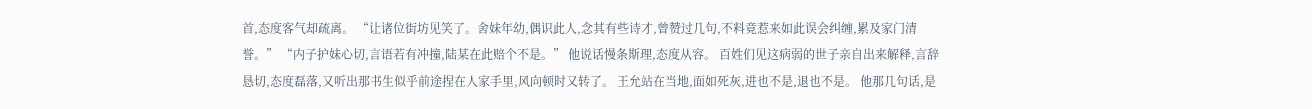首,态度客气却疏离。 “让诸位街坊见笑了。舍妹年幼,偶识此人,念其有些诗才,曾赞过几句,不料竟惹来如此误会纠缠,累及家门清誉。” “内子护妹心切,言语若有冲撞,陆某在此赔个不是。” 他说话慢条斯理,态度从容。 百姓们见这病弱的世子亲自出来解释,言辞恳切,态度磊落,又听出那书生似乎前途捏在人家手里,风向顿时又转了。 王允站在当地,面如死灰,进也不是,退也不是。 他那几句话,是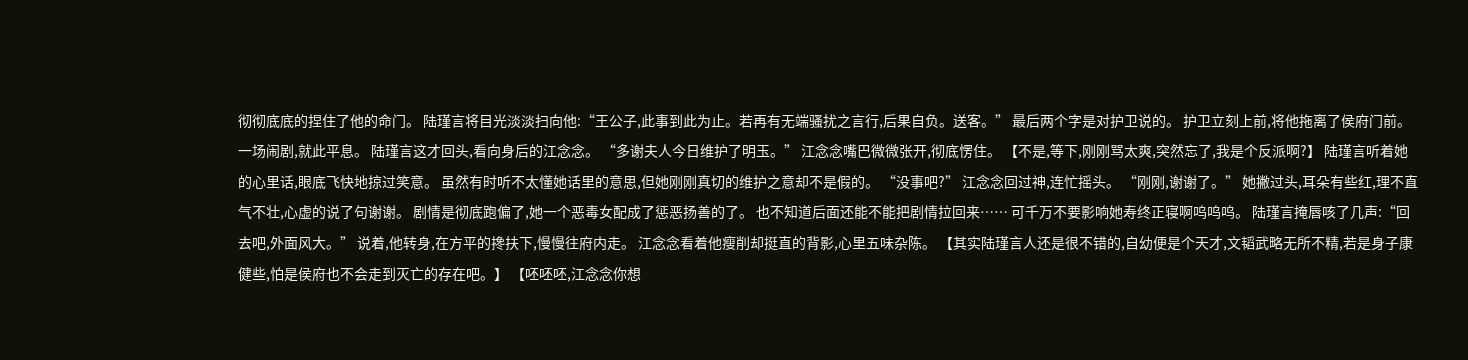彻彻底底的捏住了他的命门。 陆瑾言将目光淡淡扫向他:“王公子,此事到此为止。若再有无端骚扰之言行,后果自负。送客。” 最后两个字是对护卫说的。 护卫立刻上前,将他拖离了侯府门前。 一场闹剧,就此平息。 陆瑾言这才回头,看向身后的江念念。 “多谢夫人今日维护了明玉。” 江念念嘴巴微微张开,彻底愣住。 【不是,等下,刚刚骂太爽,突然忘了,我是个反派啊?】 陆瑾言听着她的心里话,眼底飞快地掠过笑意。 虽然有时听不太懂她话里的意思,但她刚刚真切的维护之意却不是假的。 “没事吧?” 江念念回过神,连忙摇头。 “刚刚,谢谢了。” 她撇过头,耳朵有些红,理不直气不壮,心虚的说了句谢谢。 剧情是彻底跑偏了,她一个恶毒女配成了惩恶扬善的了。 也不知道后面还能不能把剧情拉回来…… 可千万不要影响她寿终正寝啊呜呜呜。 陆瑾言掩唇咳了几声:“回去吧,外面风大。” 说着,他转身,在方平的搀扶下,慢慢往府内走。 江念念看着他瘦削却挺直的背影,心里五味杂陈。 【其实陆瑾言人还是很不错的,自幼便是个天才,文韬武略无所不精,若是身子康健些,怕是侯府也不会走到灭亡的存在吧。】 【呸呸呸,江念念你想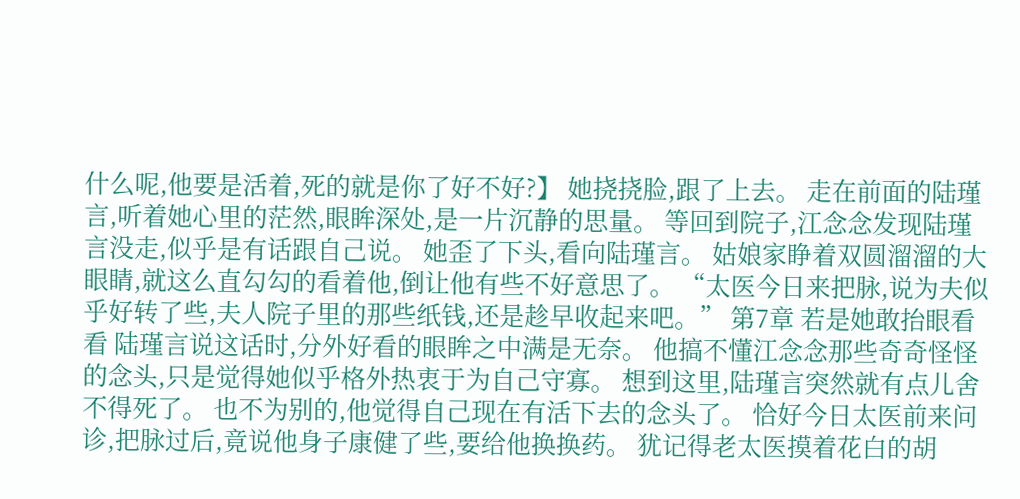什么呢,他要是活着,死的就是你了好不好?】 她挠挠脸,跟了上去。 走在前面的陆瑾言,听着她心里的茫然,眼眸深处,是一片沉静的思量。 等回到院子,江念念发现陆瑾言没走,似乎是有话跟自己说。 她歪了下头,看向陆瑾言。 姑娘家睁着双圆溜溜的大眼睛,就这么直勾勾的看着他,倒让他有些不好意思了。 “太医今日来把脉,说为夫似乎好转了些,夫人院子里的那些纸钱,还是趁早收起来吧。” 第7章 若是她敢抬眼看看 陆瑾言说这话时,分外好看的眼眸之中满是无奈。 他搞不懂江念念那些奇奇怪怪的念头,只是觉得她似乎格外热衷于为自己守寡。 想到这里,陆瑾言突然就有点儿舍不得死了。 也不为别的,他觉得自己现在有活下去的念头了。 恰好今日太医前来问诊,把脉过后,竟说他身子康健了些,要给他换换药。 犹记得老太医摸着花白的胡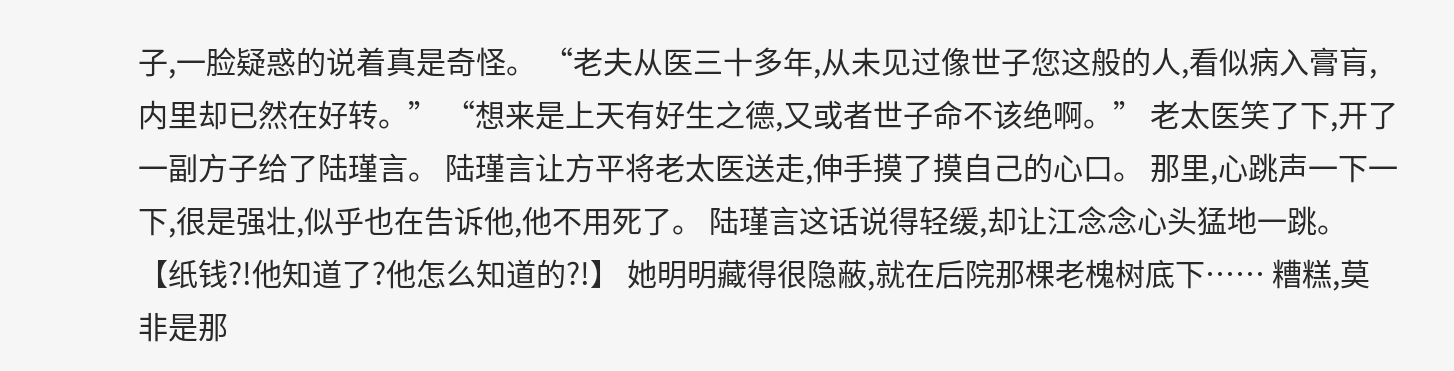子,一脸疑惑的说着真是奇怪。 “老夫从医三十多年,从未见过像世子您这般的人,看似病入膏肓,内里却已然在好转。” “想来是上天有好生之德,又或者世子命不该绝啊。” 老太医笑了下,开了一副方子给了陆瑾言。 陆瑾言让方平将老太医送走,伸手摸了摸自己的心口。 那里,心跳声一下一下,很是强壮,似乎也在告诉他,他不用死了。 陆瑾言这话说得轻缓,却让江念念心头猛地一跳。 【纸钱?!他知道了?他怎么知道的?!】 她明明藏得很隐蔽,就在后院那棵老槐树底下…… 糟糕,莫非是那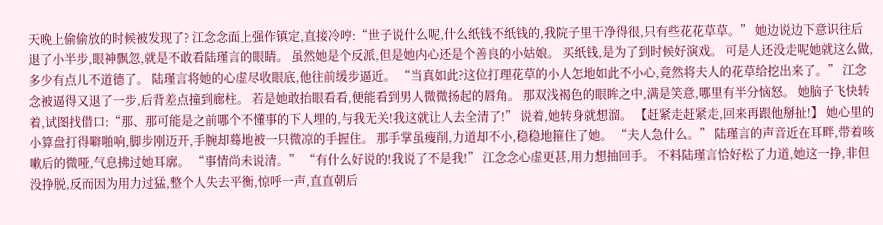天晚上偷偷放的时候被发现了? 江念念面上强作镇定,直接冷哼:“世子说什么呢,什么纸钱不纸钱的,我院子里干净得很,只有些花花草草。” 她边说边下意识往后退了小半步,眼神飘忽,就是不敢看陆瑾言的眼睛。 虽然她是个反派,但是她内心还是个善良的小姑娘。 买纸钱,是为了到时候好演戏。 可是人还没走呢她就这么做,多少有点儿不道德了。 陆瑾言将她的心虚尽收眼底,他往前缓步逼近。 “当真如此?这位打理花草的小人怎地如此不小心,竟然将夫人的花草给挖出来了。” 江念念被逼得又退了一步,后背差点撞到廊柱。 若是她敢抬眼看看,便能看到男人微微扬起的唇角。 那双浅褐色的眼眸之中,满是笑意,哪里有半分恼怒。 她脑子飞快转着,试图找借口:“那、那可能是之前哪个不懂事的下人埋的,与我无关!我这就让人去全清了!” 说着,她转身就想溜。 【赶紧走赶紧走,回来再跟他掰扯!】 她心里的小算盘打得噼啪响,脚步刚迈开,手腕却蓦地被一只微凉的手握住。 那手掌虽瘦削,力道却不小,稳稳地箍住了她。 “夫人急什么。” 陆瑾言的声音近在耳畔,带着咳嗽后的微哑,气息拂过她耳廓。 “事情尚未说清。” “有什么好说的!我说了不是我!” 江念念心虚更甚,用力想抽回手。 不料陆瑾言恰好松了力道,她这一挣,非但没挣脱,反而因为用力过猛,整个人失去平衡,惊呼一声,直直朝后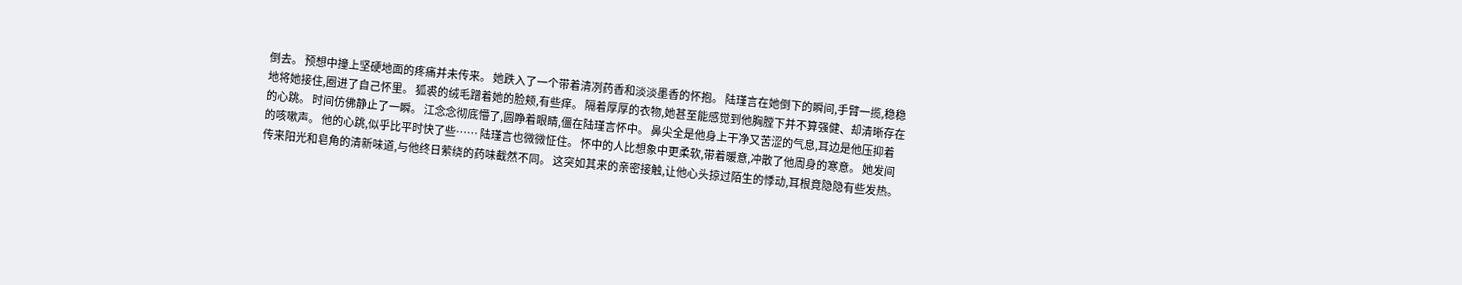倒去。 预想中撞上坚硬地面的疼痛并未传来。 她跌入了一个带着清冽药香和淡淡墨香的怀抱。 陆瑾言在她倒下的瞬间,手臂一揽,稳稳地将她接住,圈进了自己怀里。 狐裘的绒毛蹭着她的脸颊,有些痒。 隔着厚厚的衣物,她甚至能感觉到他胸膛下并不算强健、却清晰存在的心跳。 时间仿佛静止了一瞬。 江念念彻底懵了,圆睁着眼睛,僵在陆瑾言怀中。 鼻尖全是他身上干净又苦涩的气息,耳边是他压抑着的咳嗽声。 他的心跳,似乎比平时快了些…… 陆瑾言也微微怔住。 怀中的人比想象中更柔软,带着暖意,冲散了他周身的寒意。 她发间传来阳光和皂角的清新味道,与他终日萦绕的药味截然不同。 这突如其来的亲密接触,让他心头掠过陌生的悸动,耳根竟隐隐有些发热。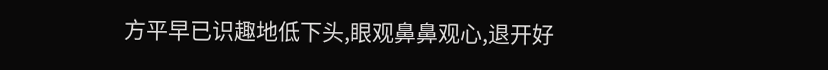方平早已识趣地低下头,眼观鼻鼻观心,退开好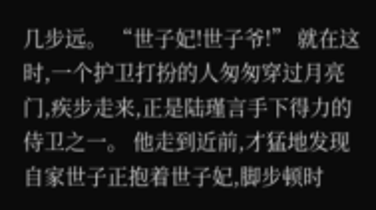几步远。 “世子妃!世子爷!” 就在这时,一个护卫打扮的人匆匆穿过月亮门,疾步走来,正是陆瑾言手下得力的侍卫之一。 他走到近前,才猛地发现自家世子正抱着世子妃,脚步顿时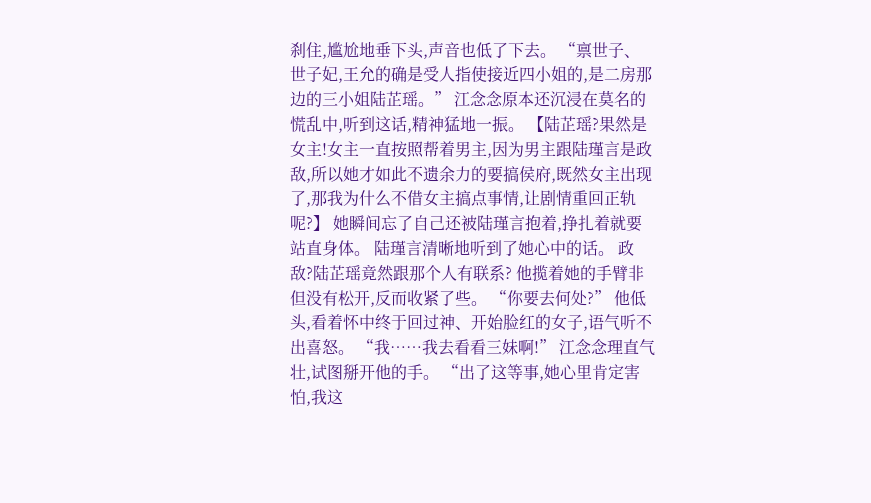刹住,尴尬地垂下头,声音也低了下去。 “禀世子、世子妃,王允的确是受人指使接近四小姐的,是二房那边的三小姐陆芷瑶。” 江念念原本还沉浸在莫名的慌乱中,听到这话,精神猛地一振。 【陆芷瑶?果然是女主!女主一直按照帮着男主,因为男主跟陆瑾言是政敌,所以她才如此不遗余力的要搞侯府,既然女主出现了,那我为什么不借女主搞点事情,让剧情重回正轨呢?】 她瞬间忘了自己还被陆瑾言抱着,挣扎着就要站直身体。 陆瑾言清晰地听到了她心中的话。 政敌?陆芷瑶竟然跟那个人有联系? 他揽着她的手臂非但没有松开,反而收紧了些。 “你要去何处?” 他低头,看着怀中终于回过神、开始脸红的女子,语气听不出喜怒。 “我……我去看看三妹啊!” 江念念理直气壮,试图掰开他的手。 “出了这等事,她心里肯定害怕,我这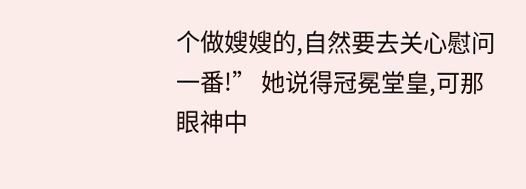个做嫂嫂的,自然要去关心慰问一番!” 她说得冠冕堂皇,可那眼神中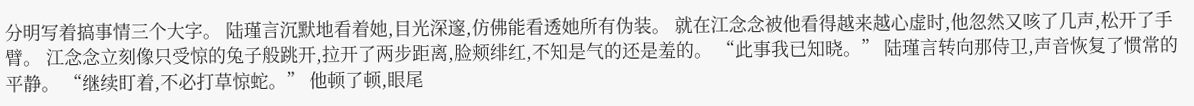分明写着搞事情三个大字。 陆瑾言沉默地看着她,目光深邃,仿佛能看透她所有伪装。 就在江念念被他看得越来越心虚时,他忽然又咳了几声,松开了手臂。 江念念立刻像只受惊的兔子般跳开,拉开了两步距离,脸颊绯红,不知是气的还是羞的。 “此事我已知晓。” 陆瑾言转向那侍卫,声音恢复了惯常的平静。 “继续盯着,不必打草惊蛇。” 他顿了顿,眼尾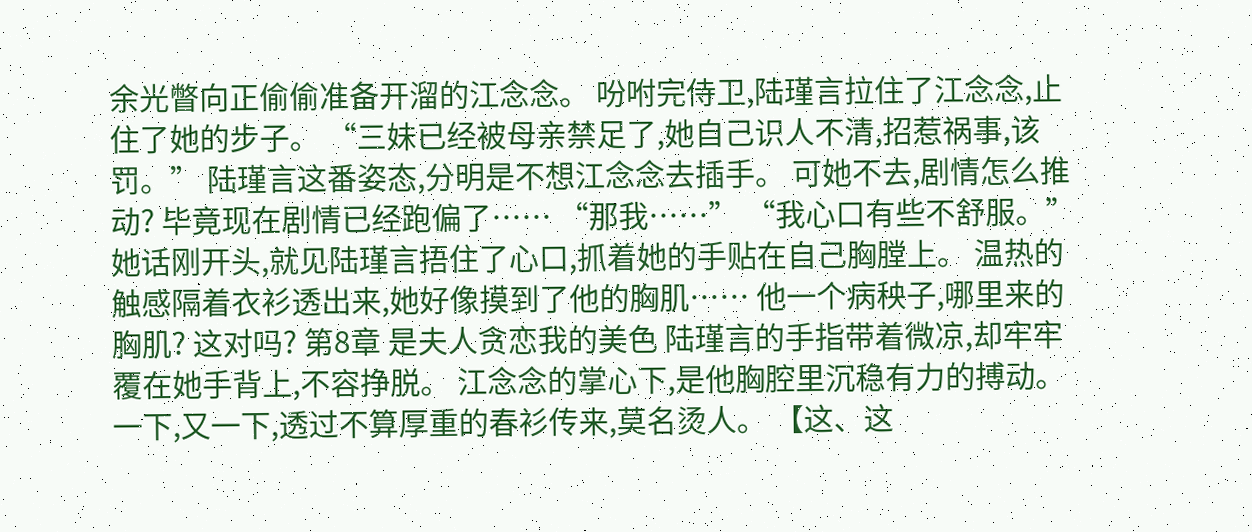余光瞥向正偷偷准备开溜的江念念。 吩咐完侍卫,陆瑾言拉住了江念念,止住了她的步子。 “三妹已经被母亲禁足了,她自己识人不清,招惹祸事,该罚。” 陆瑾言这番姿态,分明是不想江念念去插手。 可她不去,剧情怎么推动? 毕竟现在剧情已经跑偏了…… “那我……” “我心口有些不舒服。” 她话刚开头,就见陆瑾言捂住了心口,抓着她的手贴在自己胸膛上。 温热的触感隔着衣衫透出来,她好像摸到了他的胸肌…… 他一个病秧子,哪里来的胸肌? 这对吗? 第8章 是夫人贪恋我的美色 陆瑾言的手指带着微凉,却牢牢覆在她手背上,不容挣脱。 江念念的掌心下,是他胸腔里沉稳有力的搏动。 一下,又一下,透过不算厚重的春衫传来,莫名烫人。 【这、这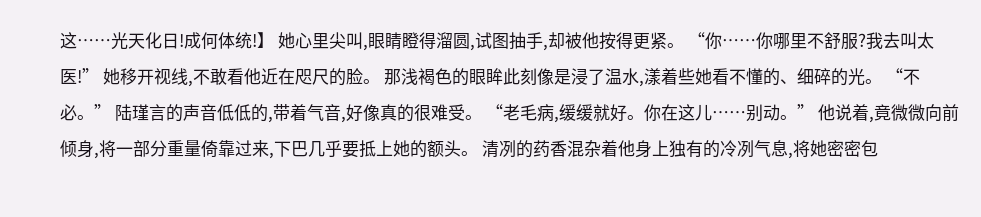这……光天化日!成何体统!】 她心里尖叫,眼睛瞪得溜圆,试图抽手,却被他按得更紧。 “你……你哪里不舒服?我去叫太医!” 她移开视线,不敢看他近在咫尺的脸。 那浅褐色的眼眸此刻像是浸了温水,漾着些她看不懂的、细碎的光。 “不必。” 陆瑾言的声音低低的,带着气音,好像真的很难受。 “老毛病,缓缓就好。你在这儿……别动。” 他说着,竟微微向前倾身,将一部分重量倚靠过来,下巴几乎要抵上她的额头。 清冽的药香混杂着他身上独有的冷冽气息,将她密密包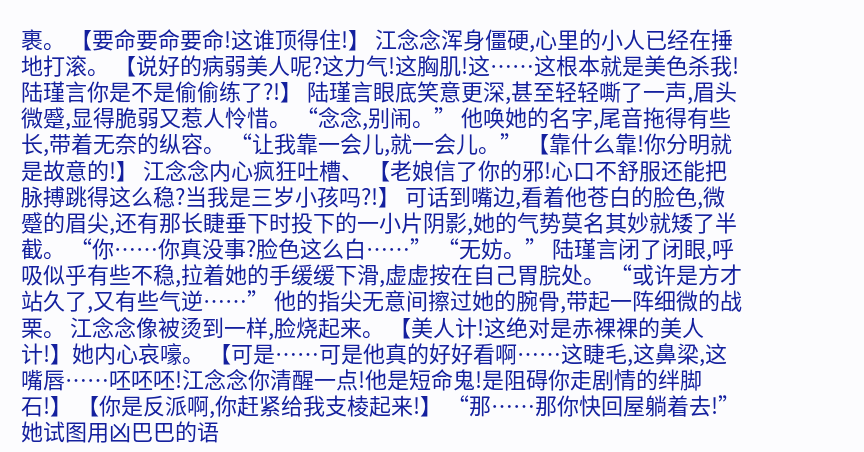裹。 【要命要命要命!这谁顶得住!】 江念念浑身僵硬,心里的小人已经在捶地打滚。 【说好的病弱美人呢?这力气!这胸肌!这……这根本就是美色杀我!陆瑾言你是不是偷偷练了?!】 陆瑾言眼底笑意更深,甚至轻轻嘶了一声,眉头微蹙,显得脆弱又惹人怜惜。 “念念,别闹。” 他唤她的名字,尾音拖得有些长,带着无奈的纵容。 “让我靠一会儿,就一会儿。” 【靠什么靠!你分明就是故意的!】 江念念内心疯狂吐槽、 【老娘信了你的邪!心口不舒服还能把脉搏跳得这么稳?当我是三岁小孩吗?!】 可话到嘴边,看着他苍白的脸色,微蹙的眉尖,还有那长睫垂下时投下的一小片阴影,她的气势莫名其妙就矮了半截。 “你……你真没事?脸色这么白……” “无妨。” 陆瑾言闭了闭眼,呼吸似乎有些不稳,拉着她的手缓缓下滑,虚虚按在自己胃脘处。 “或许是方才站久了,又有些气逆……” 他的指尖无意间擦过她的腕骨,带起一阵细微的战栗。 江念念像被烫到一样,脸烧起来。 【美人计!这绝对是赤裸裸的美人计!】她内心哀嚎。 【可是……可是他真的好好看啊……这睫毛,这鼻梁,这嘴唇……呸呸呸!江念念你清醒一点!他是短命鬼!是阻碍你走剧情的绊脚石!】 【你是反派啊,你赶紧给我支棱起来!】 “那……那你快回屋躺着去!” 她试图用凶巴巴的语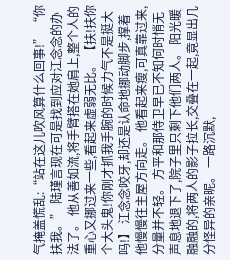气掩盖慌乱:“站在这儿吹风算什么回事!” “你扶我。” 陆瑾言现在可是找到应对江念念的办法了。 他从善如流,将手臂搭在她肩上,整个人的重心又挪过来一些,看起来虚弱无比。 【扶!扶你个大头鬼!你刚才抓我手腕的时候力气不是挺大吗!】 江念念咬牙,却还是认命地挪动脚步,撑着他慢慢往主屋方向走。 他看起来瘦,可真靠过来,分量并不轻。 方平和那侍卫早已不知何时悄无声息地退下了,院子里只剩下他们两人。 阳光暖融融的,将两人的影子拉长,交叠在一起,竟显出几分怪异的亲昵。 一路沉默,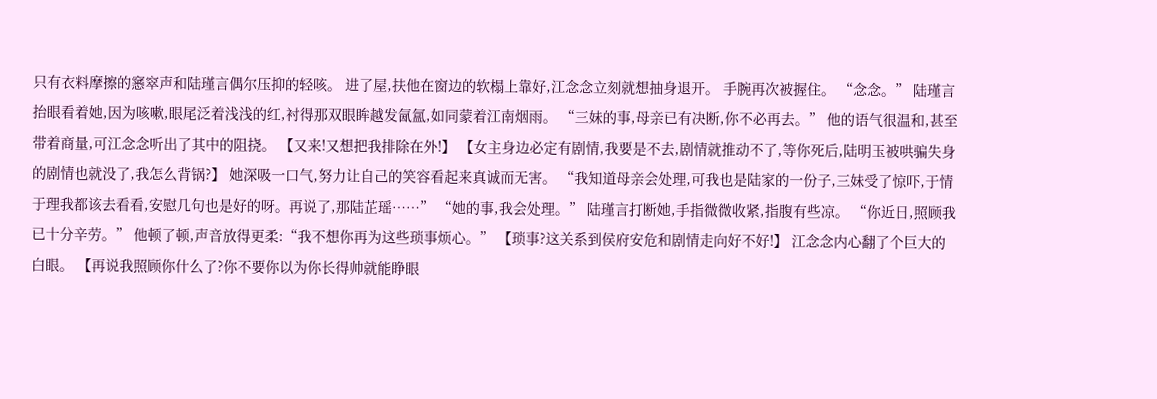只有衣料摩擦的窸窣声和陆瑾言偶尔压抑的轻咳。 进了屋,扶他在窗边的软榻上靠好,江念念立刻就想抽身退开。 手腕再次被握住。 “念念。” 陆瑾言抬眼看着她,因为咳嗽,眼尾泛着浅浅的红,衬得那双眼眸越发氤氲,如同蒙着江南烟雨。 “三妹的事,母亲已有决断,你不必再去。” 他的语气很温和,甚至带着商量,可江念念听出了其中的阻挠。 【又来!又想把我排除在外!】 【女主身边必定有剧情,我要是不去,剧情就推动不了,等你死后,陆明玉被哄骗失身的剧情也就没了,我怎么背锅?】 她深吸一口气,努力让自己的笑容看起来真诚而无害。 “我知道母亲会处理,可我也是陆家的一份子,三妹受了惊吓,于情于理我都该去看看,安慰几句也是好的呀。再说了,那陆芷瑶……” “她的事,我会处理。” 陆瑾言打断她,手指微微收紧,指腹有些凉。 “你近日,照顾我已十分辛劳。” 他顿了顿,声音放得更柔:“我不想你再为这些琐事烦心。” 【琐事?这关系到侯府安危和剧情走向好不好!】 江念念内心翻了个巨大的白眼。 【再说我照顾你什么了?你不要你以为你长得帅就能睁眼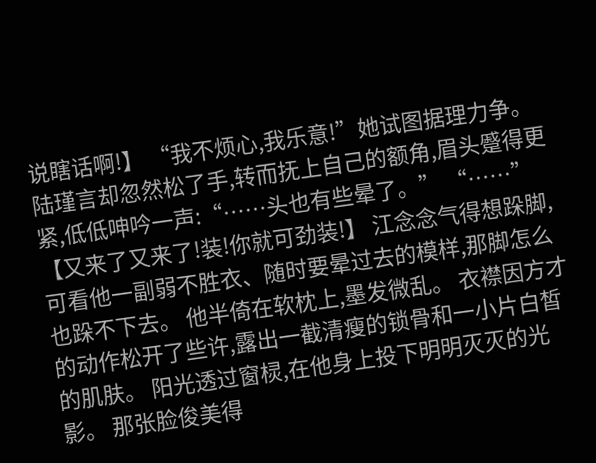说瞎话啊!】 “我不烦心,我乐意!”她试图据理力争。 陆瑾言却忽然松了手,转而抚上自己的额角,眉头蹙得更紧,低低呻吟一声:“……头也有些晕了。” “……” 【又来了又来了!装!你就可劲装!】 江念念气得想跺脚,可看他一副弱不胜衣、随时要晕过去的模样,那脚怎么也跺不下去。 他半倚在软枕上,墨发微乱。 衣襟因方才的动作松开了些许,露出一截清瘦的锁骨和一小片白皙的肌肤。 阳光透过窗棂,在他身上投下明明灭灭的光影。 那张脸俊美得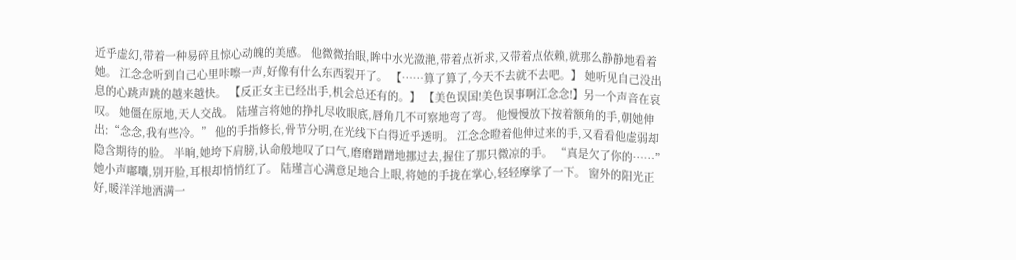近乎虚幻,带着一种易碎且惊心动魄的美感。 他微微抬眼,眸中水光潋滟,带着点祈求,又带着点依赖,就那么静静地看着她。 江念念听到自己心里咔嚓一声,好像有什么东西裂开了。 【……算了算了,今天不去就不去吧。】 她听见自己没出息的心跳声跳的越来越快。 【反正女主已经出手,机会总还有的。】 【美色误国!美色误事啊江念念!】另一个声音在哀叹。 她僵在原地,天人交战。 陆瑾言将她的挣扎尽收眼底,唇角几不可察地弯了弯。 他慢慢放下按着额角的手,朝她伸出:“念念,我有些冷。” 他的手指修长,骨节分明,在光线下白得近乎透明。 江念念瞪着他伸过来的手,又看看他虚弱却隐含期待的脸。 半晌,她垮下肩膀,认命般地叹了口气,磨磨蹭蹭地挪过去,握住了那只微凉的手。 “真是欠了你的……” 她小声嘟囔,别开脸,耳根却悄悄红了。 陆瑾言心满意足地合上眼,将她的手拢在掌心,轻轻摩挲了一下。 窗外的阳光正好,暖洋洋地洒满一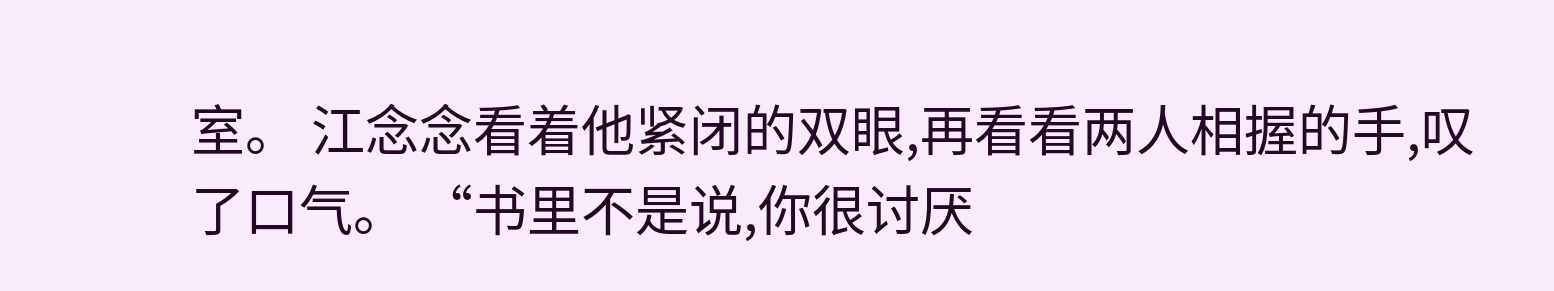室。 江念念看着他紧闭的双眼,再看看两人相握的手,叹了口气。 “书里不是说,你很讨厌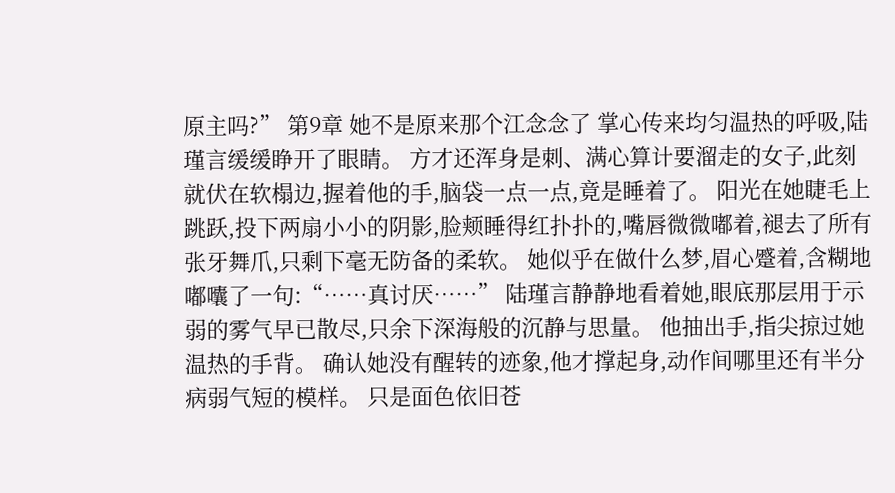原主吗?” 第9章 她不是原来那个江念念了 掌心传来均匀温热的呼吸,陆瑾言缓缓睁开了眼睛。 方才还浑身是刺、满心算计要溜走的女子,此刻就伏在软榻边,握着他的手,脑袋一点一点,竟是睡着了。 阳光在她睫毛上跳跃,投下两扇小小的阴影,脸颊睡得红扑扑的,嘴唇微微嘟着,褪去了所有张牙舞爪,只剩下毫无防备的柔软。 她似乎在做什么梦,眉心蹙着,含糊地嘟囔了一句:“……真讨厌……” 陆瑾言静静地看着她,眼底那层用于示弱的雾气早已散尽,只余下深海般的沉静与思量。 他抽出手,指尖掠过她温热的手背。 确认她没有醒转的迹象,他才撑起身,动作间哪里还有半分病弱气短的模样。 只是面色依旧苍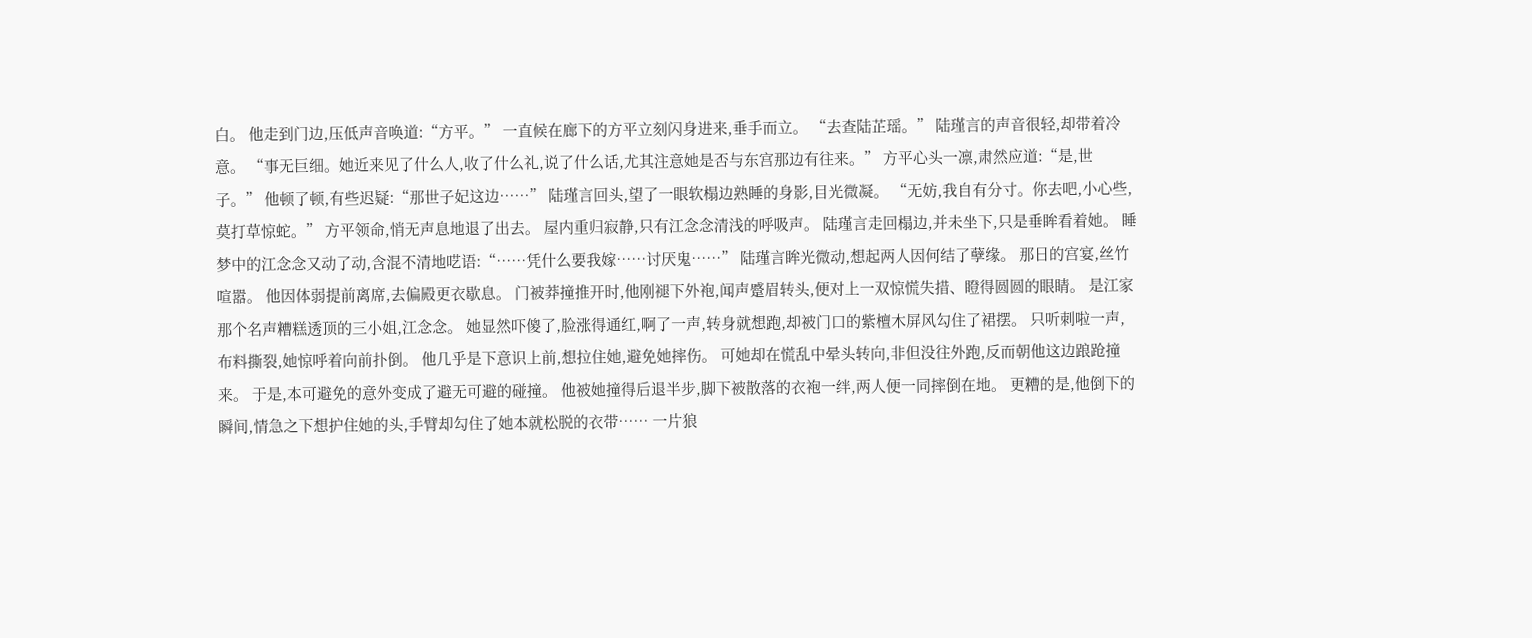白。 他走到门边,压低声音唤道:“方平。” 一直候在廊下的方平立刻闪身进来,垂手而立。 “去查陆芷瑶。” 陆瑾言的声音很轻,却带着冷意。 “事无巨细。她近来见了什么人,收了什么礼,说了什么话,尤其注意她是否与东宫那边有往来。” 方平心头一凛,肃然应道:“是,世子。” 他顿了顿,有些迟疑:“那世子妃这边……” 陆瑾言回头,望了一眼软榻边熟睡的身影,目光微凝。 “无妨,我自有分寸。你去吧,小心些,莫打草惊蛇。” 方平领命,悄无声息地退了出去。 屋内重归寂静,只有江念念清浅的呼吸声。 陆瑾言走回榻边,并未坐下,只是垂眸看着她。 睡梦中的江念念又动了动,含混不清地呓语:“……凭什么要我嫁……讨厌鬼……” 陆瑾言眸光微动,想起两人因何结了孽缘。 那日的宫宴,丝竹喧嚣。 他因体弱提前离席,去偏殿更衣歇息。 门被莽撞推开时,他刚褪下外袍,闻声蹙眉转头,便对上一双惊慌失措、瞪得圆圆的眼睛。 是江家那个名声糟糕透顶的三小姐,江念念。 她显然吓傻了,脸涨得通红,啊了一声,转身就想跑,却被门口的紫檀木屏风勾住了裙摆。 只听刺啦一声,布料撕裂,她惊呼着向前扑倒。 他几乎是下意识上前,想拉住她,避免她摔伤。 可她却在慌乱中晕头转向,非但没往外跑,反而朝他这边踉跄撞来。 于是,本可避免的意外变成了避无可避的碰撞。 他被她撞得后退半步,脚下被散落的衣袍一绊,两人便一同摔倒在地。 更糟的是,他倒下的瞬间,情急之下想护住她的头,手臂却勾住了她本就松脱的衣带…… 一片狼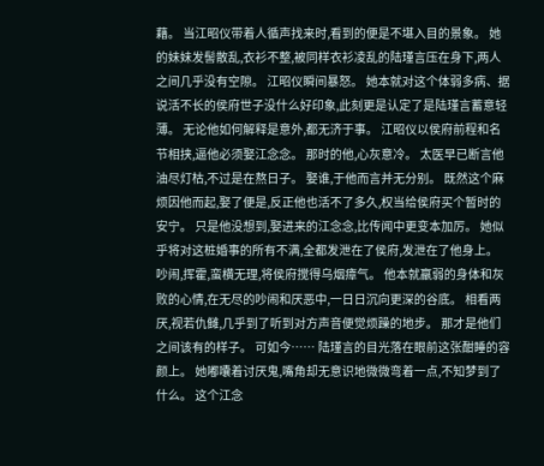藉。 当江昭仪带着人循声找来时,看到的便是不堪入目的景象。 她的妹妹发髻散乱,衣衫不整,被同样衣衫凌乱的陆瑾言压在身下,两人之间几乎没有空隙。 江昭仪瞬间暴怒。 她本就对这个体弱多病、据说活不长的侯府世子没什么好印象,此刻更是认定了是陆瑾言蓄意轻薄。 无论他如何解释是意外,都无济于事。 江昭仪以侯府前程和名节相挟,逼他必须娶江念念。 那时的他,心灰意冷。 太医早已断言他油尽灯枯,不过是在熬日子。 娶谁,于他而言并无分别。 既然这个麻烦因他而起,娶了便是,反正他也活不了多久,权当给侯府买个暂时的安宁。 只是他没想到,娶进来的江念念,比传闻中更变本加厉。 她似乎将对这桩婚事的所有不满,全都发泄在了侯府,发泄在了他身上。 吵闹,挥霍,蛮横无理,将侯府搅得乌烟瘴气。 他本就羸弱的身体和灰败的心情,在无尽的吵闹和厌恶中,一日日沉向更深的谷底。 相看两厌,视若仇雠,几乎到了听到对方声音便觉烦躁的地步。 那才是他们之间该有的样子。 可如今…… 陆瑾言的目光落在眼前这张酣睡的容颜上。 她嘟囔着讨厌鬼,嘴角却无意识地微微弯着一点,不知梦到了什么。 这个江念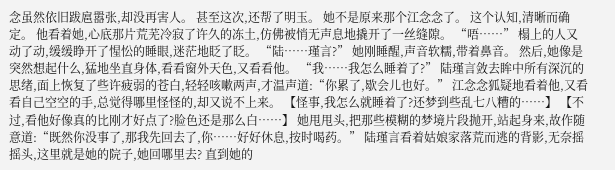念虽然依旧跋扈嚣张,却没再害人。 甚至这次,还帮了明玉。 她不是原来那个江念念了。 这个认知,清晰而确定。 他看着她,心底那片荒芜冷寂了许久的冻土,仿佛被悄无声息地撬开了一丝缝隙。 “唔……” 榻上的人又动了动,缓缓睁开了惺忪的睡眼,迷茫地眨了眨。 “陆……瑾言?” 她刚睡醒,声音软糯,带着鼻音。 然后,她像是突然想起什么,猛地坐直身体,看看窗外天色,又看看他。 “我……我怎么睡着了?” 陆瑾言敛去眸中所有深沉的思绪,面上恢复了些许疲弱的苍白,轻轻咳嗽两声,才温声道:“你累了,歇会儿也好。” 江念念狐疑地看着他,又看看自己空空的手,总觉得哪里怪怪的,却又说不上来。 【怪事,我怎么就睡着了?还梦到些乱七八糟的……】 【不过,看他好像真的比刚才好点了?脸色还是那么白……】 她甩甩头,把那些模糊的梦境片段抛开,站起身来,故作随意道:“既然你没事了,那我先回去了,你……好好休息,按时喝药。” 陆瑾言看着姑娘家落荒而逃的背影,无奈摇摇头,这里就是她的院子,她回哪里去? 直到她的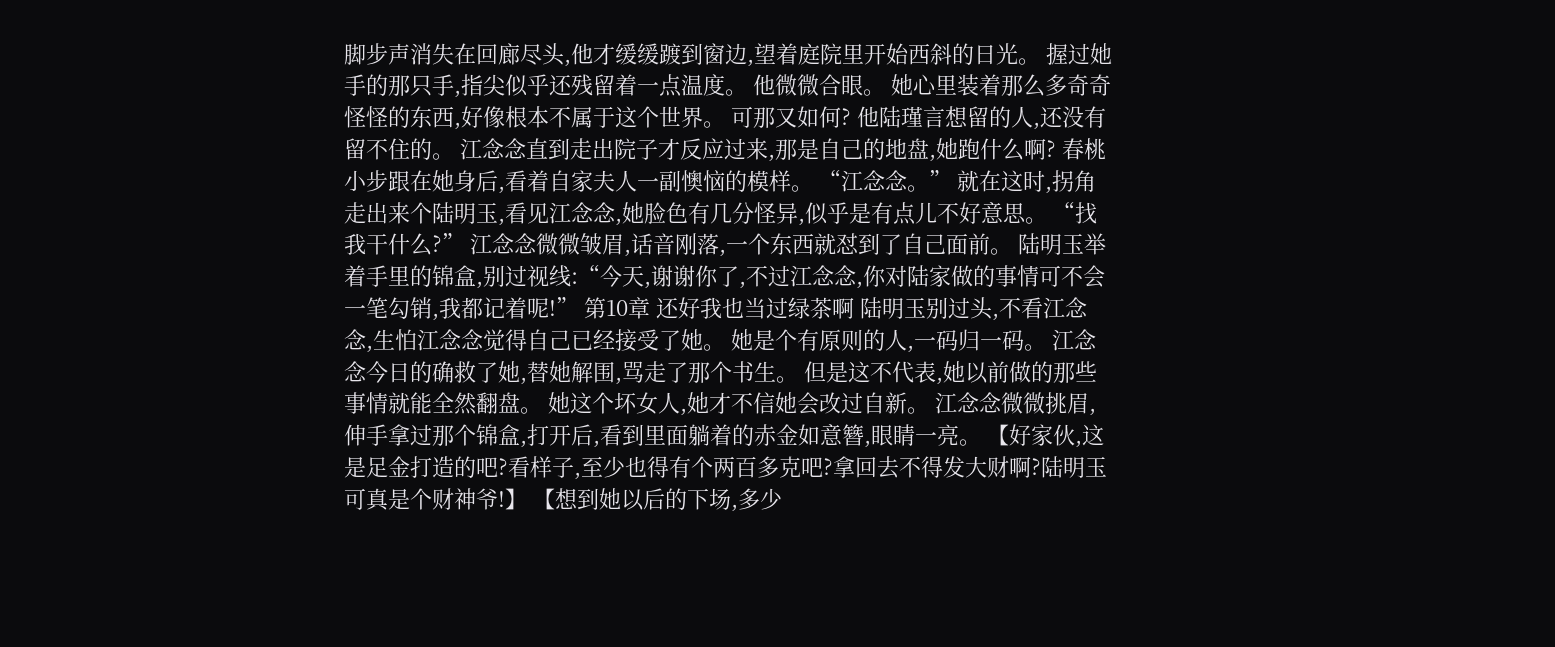脚步声消失在回廊尽头,他才缓缓踱到窗边,望着庭院里开始西斜的日光。 握过她手的那只手,指尖似乎还残留着一点温度。 他微微合眼。 她心里装着那么多奇奇怪怪的东西,好像根本不属于这个世界。 可那又如何? 他陆瑾言想留的人,还没有留不住的。 江念念直到走出院子才反应过来,那是自己的地盘,她跑什么啊? 春桃小步跟在她身后,看着自家夫人一副懊恼的模样。 “江念念。” 就在这时,拐角走出来个陆明玉,看见江念念,她脸色有几分怪异,似乎是有点儿不好意思。 “找我干什么?” 江念念微微皱眉,话音刚落,一个东西就怼到了自己面前。 陆明玉举着手里的锦盒,别过视线:“今天,谢谢你了,不过江念念,你对陆家做的事情可不会一笔勾销,我都记着呢!” 第10章 还好我也当过绿茶啊 陆明玉别过头,不看江念念,生怕江念念觉得自己已经接受了她。 她是个有原则的人,一码归一码。 江念念今日的确救了她,替她解围,骂走了那个书生。 但是这不代表,她以前做的那些事情就能全然翻盘。 她这个坏女人,她才不信她会改过自新。 江念念微微挑眉,伸手拿过那个锦盒,打开后,看到里面躺着的赤金如意簪,眼睛一亮。 【好家伙,这是足金打造的吧?看样子,至少也得有个两百多克吧?拿回去不得发大财啊?陆明玉可真是个财神爷!】 【想到她以后的下场,多少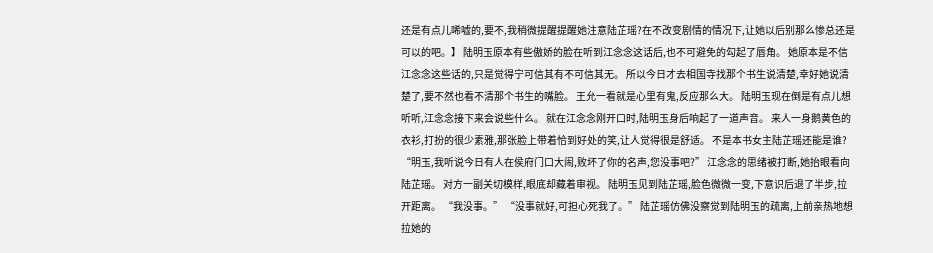还是有点儿唏嘘的,要不,我稍微提醒提醒她注意陆芷瑶?在不改变剧情的情况下,让她以后别那么惨总还是可以的吧。】 陆明玉原本有些傲娇的脸在听到江念念这话后,也不可避免的勾起了唇角。 她原本是不信江念念这些话的,只是觉得宁可信其有不可信其无。 所以今日才去相国寺找那个书生说清楚,幸好她说清楚了,要不然也看不清那个书生的嘴脸。 王允一看就是心里有鬼,反应那么大。 陆明玉现在倒是有点儿想听听,江念念接下来会说些什么。 就在江念念刚开口时,陆明玉身后响起了一道声音。 来人一身鹅黄色的衣衫,打扮的很少素雅,那张脸上带着恰到好处的笑,让人觉得很是舒适。 不是本书女主陆芷瑶还能是谁? “明玉,我听说今日有人在侯府门口大闹,败坏了你的名声,您没事吧?” 江念念的思绪被打断,她抬眼看向陆芷瑶。 对方一副关切模样,眼底却藏着审视。 陆明玉见到陆芷瑶,脸色微微一变,下意识后退了半步,拉开距离。 “我没事。” “没事就好,可担心死我了。” 陆芷瑶仿佛没察觉到陆明玉的疏离,上前亲热地想拉她的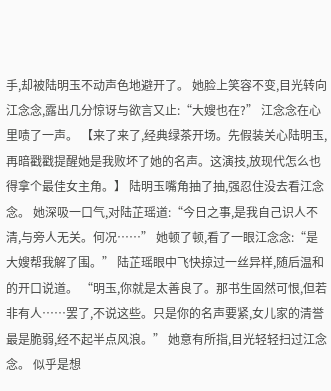手,却被陆明玉不动声色地避开了。 她脸上笑容不变,目光转向江念念,露出几分惊讶与欲言又止:“大嫂也在?” 江念念在心里啧了一声。 【来了来了,经典绿茶开场。先假装关心陆明玉,再暗戳戳提醒她是我败坏了她的名声。这演技,放现代怎么也得拿个最佳女主角。】 陆明玉嘴角抽了抽,强忍住没去看江念念。 她深吸一口气,对陆芷瑶道:“今日之事,是我自己识人不清,与旁人无关。何况……” 她顿了顿,看了一眼江念念:“是大嫂帮我解了围。” 陆芷瑶眼中飞快掠过一丝异样,随后温和的开口说道。 “明玉,你就是太善良了。那书生固然可恨,但若非有人……罢了,不说这些。只是你的名声要紧,女儿家的清誉最是脆弱,经不起半点风浪。” 她意有所指,目光轻轻扫过江念念。 似乎是想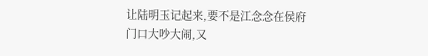让陆明玉记起来,要不是江念念在侯府门口大吵大闹,又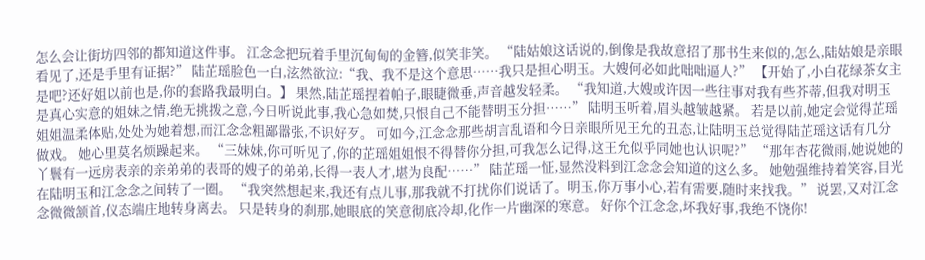怎么会让街坊四邻的都知道这件事。 江念念把玩着手里沉甸甸的金簪,似笑非笑。 “陆姑娘这话说的,倒像是我故意招了那书生来似的,怎么,陆姑娘是亲眼看见了,还是手里有证据?” 陆芷瑶脸色一白,泫然欲泣:“我、我不是这个意思……我只是担心明玉。大嫂何必如此咄咄逼人?” 【开始了,小白花绿茶女主是吧?还好姐以前也是,你的套路我最明白。】 果然,陆芷瑶捏着帕子,眼睫微垂,声音越发轻柔。 “我知道,大嫂或许因一些往事对我有些芥蒂,但我对明玉是真心实意的姐妹之情,绝无挑拨之意,今日听说此事,我心急如焚,只恨自己不能替明玉分担……” 陆明玉听着,眉头越皱越紧。 若是以前,她定会觉得芷瑶姐姐温柔体贴,处处为她着想,而江念念粗鄙嚣张,不识好歹。 可如今,江念念那些胡言乱语和今日亲眼所见王允的丑态,让陆明玉总觉得陆芷瑶这话有几分做戏。 她心里莫名烦躁起来。 “三妹妹,你可听见了,你的芷瑶姐姐恨不得替你分担,可我怎么记得,这王允似乎同她也认识呢?” “那年杏花微雨,她说她的丫鬟有一远房表亲的亲弟弟的表哥的嫂子的弟弟,长得一表人才,堪为良配……” 陆芷瑶一怔,显然没料到江念念会知道的这么多。 她勉强维持着笑容,目光在陆明玉和江念念之间转了一圈。 “我突然想起来,我还有点儿事,那我就不打扰你们说话了。明玉,你万事小心,若有需要,随时来找我。” 说罢,又对江念念微微颔首,仪态端庄地转身离去。 只是转身的刹那,她眼底的笑意彻底冷却,化作一片幽深的寒意。 好你个江念念,坏我好事,我绝不饶你!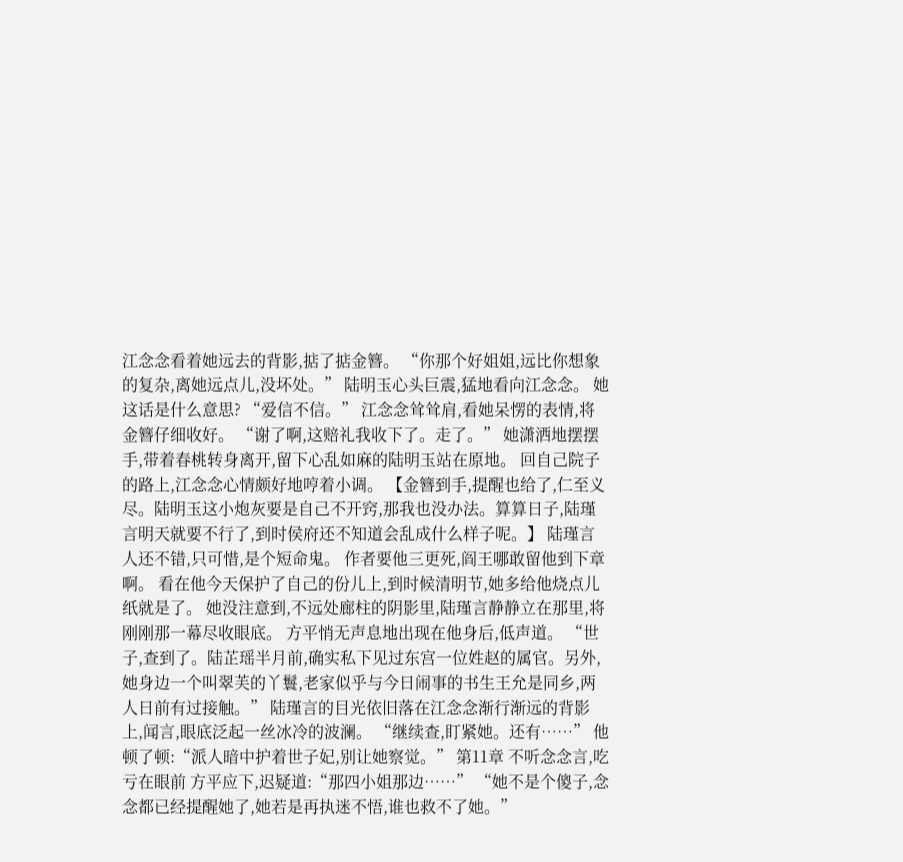江念念看着她远去的背影,掂了掂金簪。 “你那个好姐姐,远比你想象的复杂,离她远点儿,没坏处。” 陆明玉心头巨震,猛地看向江念念。 她这话是什么意思? “爱信不信。” 江念念耸耸肩,看她呆愣的表情,将金簪仔细收好。 “谢了啊,这赔礼我收下了。走了。” 她潇洒地摆摆手,带着春桃转身离开,留下心乱如麻的陆明玉站在原地。 回自己院子的路上,江念念心情颇好地哼着小调。 【金簪到手,提醒也给了,仁至义尽。陆明玉这小炮灰要是自己不开窍,那我也没办法。算算日子,陆瑾言明天就要不行了,到时侯府还不知道会乱成什么样子呢。】 陆瑾言人还不错,只可惜,是个短命鬼。 作者要他三更死,阎王哪敢留他到下章啊。 看在他今天保护了自己的份儿上,到时候清明节,她多给他烧点儿纸就是了。 她没注意到,不远处廊柱的阴影里,陆瑾言静静立在那里,将刚刚那一幕尽收眼底。 方平悄无声息地出现在他身后,低声道。 “世子,查到了。陆芷瑶半月前,确实私下见过东宫一位姓赵的属官。另外,她身边一个叫翠芙的丫鬟,老家似乎与今日闹事的书生王允是同乡,两人日前有过接触。” 陆瑾言的目光依旧落在江念念渐行渐远的背影上,闻言,眼底泛起一丝冰冷的波澜。 “继续查,盯紧她。还有……” 他顿了顿:“派人暗中护着世子妃,别让她察觉。” 第11章 不听念念言,吃亏在眼前 方平应下,迟疑道:“那四小姐那边……” “她不是个傻子,念念都已经提醒她了,她若是再执迷不悟,谁也救不了她。”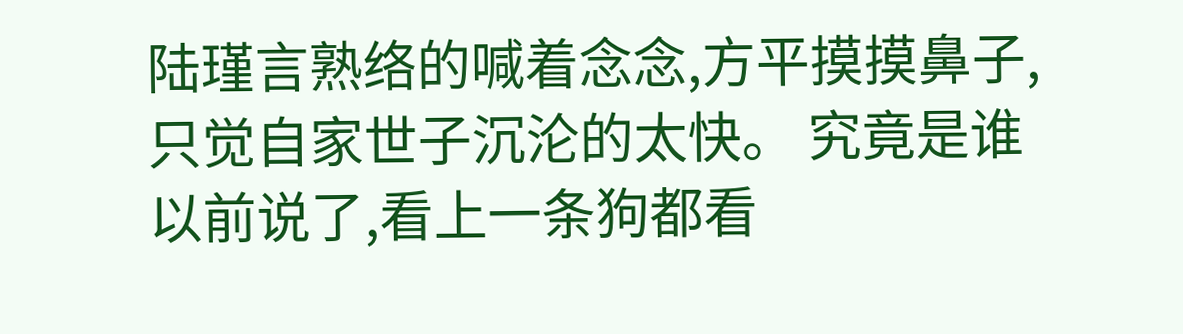陆瑾言熟络的喊着念念,方平摸摸鼻子,只觉自家世子沉沦的太快。 究竟是谁以前说了,看上一条狗都看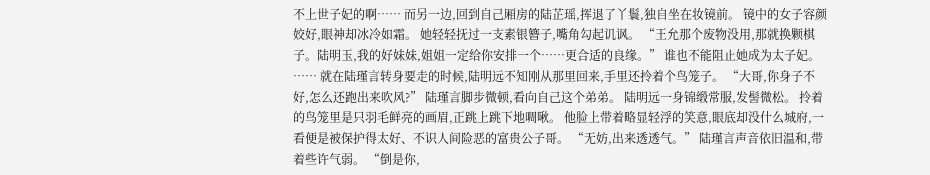不上世子妃的啊…… 而另一边,回到自己厢房的陆芷瑶,挥退了丫鬟,独自坐在妆镜前。 镜中的女子容颜姣好,眼神却冰冷如霜。 她轻轻抚过一支素银簪子,嘴角勾起讥讽。 “王允那个废物没用,那就换颗棋子。陆明玉,我的好妹妹,姐姐一定给你安排一个……更合适的良缘。” 谁也不能阻止她成为太子妃。 …… 就在陆瑾言转身要走的时候,陆明远不知刚从那里回来,手里还拎着个鸟笼子。 “大哥,你身子不好,怎么还跑出来吹风?” 陆瑾言脚步微顿,看向自己这个弟弟。 陆明远一身锦缎常服,发髻微松。 拎着的鸟笼里是只羽毛鲜亮的画眉,正跳上跳下地啁啾。 他脸上带着略显轻浮的笑意,眼底却没什么城府,一看便是被保护得太好、不识人间险恶的富贵公子哥。 “无妨,出来透透气。” 陆瑾言声音依旧温和,带着些许气弱。 “倒是你,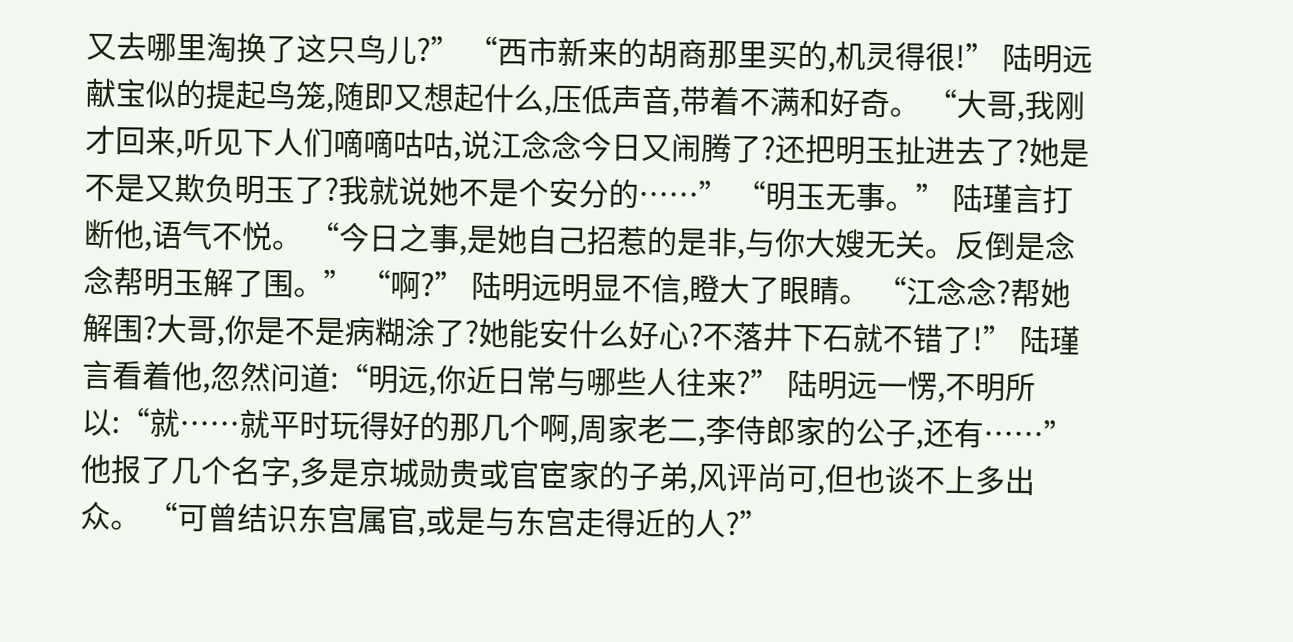又去哪里淘换了这只鸟儿?” “西市新来的胡商那里买的,机灵得很!” 陆明远献宝似的提起鸟笼,随即又想起什么,压低声音,带着不满和好奇。 “大哥,我刚才回来,听见下人们嘀嘀咕咕,说江念念今日又闹腾了?还把明玉扯进去了?她是不是又欺负明玉了?我就说她不是个安分的……” “明玉无事。” 陆瑾言打断他,语气不悦。 “今日之事,是她自己招惹的是非,与你大嫂无关。反倒是念念帮明玉解了围。” “啊?” 陆明远明显不信,瞪大了眼睛。 “江念念?帮她解围?大哥,你是不是病糊涂了?她能安什么好心?不落井下石就不错了!” 陆瑾言看着他,忽然问道:“明远,你近日常与哪些人往来?” 陆明远一愣,不明所以:“就……就平时玩得好的那几个啊,周家老二,李侍郎家的公子,还有……” 他报了几个名字,多是京城勋贵或官宦家的子弟,风评尚可,但也谈不上多出众。 “可曾结识东宫属官,或是与东宫走得近的人?”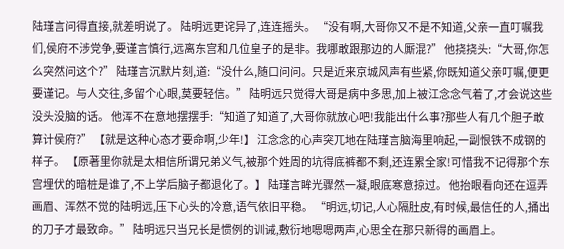陆瑾言问得直接,就差明说了。 陆明远更诧异了,连连摇头。 “没有啊,大哥你又不是不知道,父亲一直叮嘱我们,侯府不涉党争,要谨言慎行,远离东宫和几位皇子的是非。我哪敢跟那边的人厮混?” 他挠挠头:“大哥,你怎么突然问这个?” 陆瑾言沉默片刻,道:“没什么,随口问问。只是近来京城风声有些紧,你既知道父亲叮嘱,便更要谨记。与人交往,多留个心眼,莫要轻信。” 陆明远只觉得大哥是病中多思,加上被江念念气着了,才会说这些没头没脑的话。 他浑不在意地摆摆手:“知道了知道了,大哥你就放心吧!我能出什么事?那些人有几个胆子敢算计侯府?” 【就是这种心态才要命啊,少年!】 江念念的心声突兀地在陆瑾言脑海里响起,一副恨铁不成钢的样子。 【原著里你就是太相信所谓兄弟义气,被那个姓周的坑得底裤都不剩,还连累全家!可惜我不记得那个东宫埋伏的暗桩是谁了,不上学后脑子都退化了。】 陆瑾言眸光骤然一凝,眼底寒意掠过。 他抬眼看向还在逗弄画眉、浑然不觉的陆明远,压下心头的冷意,语气依旧平稳。 “明远,切记,人心隔肚皮,有时候,最信任的人,捅出的刀子才最致命。” 陆明远只当兄长是惯例的训诫,敷衍地嗯嗯两声,心思全在那只新得的画眉上。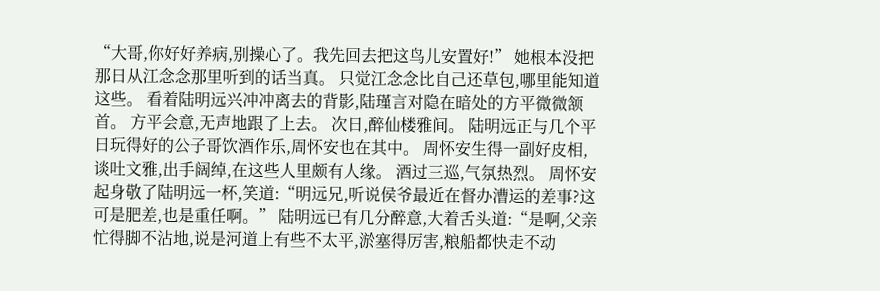“大哥,你好好养病,别操心了。我先回去把这鸟儿安置好!” 她根本没把那日从江念念那里听到的话当真。 只觉江念念比自己还草包,哪里能知道这些。 看着陆明远兴冲冲离去的背影,陆瑾言对隐在暗处的方平微微颔首。 方平会意,无声地跟了上去。 次日,醉仙楼雅间。 陆明远正与几个平日玩得好的公子哥饮酒作乐,周怀安也在其中。 周怀安生得一副好皮相,谈吐文雅,出手阔绰,在这些人里颇有人缘。 酒过三巡,气氛热烈。 周怀安起身敬了陆明远一杯,笑道:“明远兄,听说侯爷最近在督办漕运的差事?这可是肥差,也是重任啊。” 陆明远已有几分醉意,大着舌头道:“是啊,父亲忙得脚不沾地,说是河道上有些不太平,淤塞得厉害,粮船都快走不动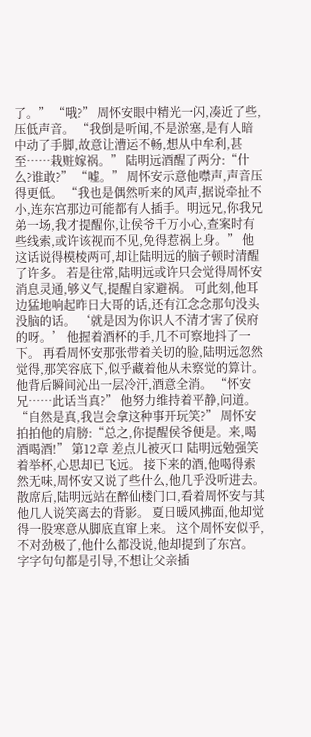了。” “哦?” 周怀安眼中精光一闪,凑近了些,压低声音。 “我倒是听闻,不是淤塞,是有人暗中动了手脚,故意让漕运不畅,想从中牟利,甚至……栽赃嫁祸。” 陆明远酒醒了两分:“什么?谁敢?” “嘘。” 周怀安示意他噤声,声音压得更低。 “我也是偶然听来的风声,据说牵扯不小,连东宫那边可能都有人插手。明远兄,你我兄弟一场,我才提醒你,让侯爷千万小心,查案时有些线索,或许该视而不见,免得惹祸上身。” 他这话说得模棱两可,却让陆明远的脑子顿时清醒了许多。 若是往常,陆明远或许只会觉得周怀安消息灵通,够义气,提醒自家避祸。 可此刻,他耳边猛地响起昨日大哥的话,还有江念念那句没头没脑的话。 ‘就是因为你识人不清才害了侯府的呀。’ 他握着酒杯的手,几不可察地抖了一下。 再看周怀安那张带着关切的脸,陆明远忽然觉得,那笑容底下,似乎藏着他从未察觉的算计。 他背后瞬间沁出一层冷汗,酒意全消。 “怀安兄……此话当真?” 他努力维持着平静,问道。 “自然是真,我岂会拿这种事开玩笑?” 周怀安拍拍他的肩膀:“总之,你提醒侯爷便是。来,喝酒喝酒!” 第12章 差点儿被灭口 陆明远勉强笑着举杯,心思却已飞远。 接下来的酒,他喝得索然无味,周怀安又说了些什么,他几乎没听进去。 散席后,陆明远站在醉仙楼门口,看着周怀安与其他几人说笑离去的背影。 夏日暖风拂面,他却觉得一股寒意从脚底直窜上来。 这个周怀安似乎,不对劲极了,他什么都没说,他却提到了东宫。 字字句句都是引导,不想让父亲插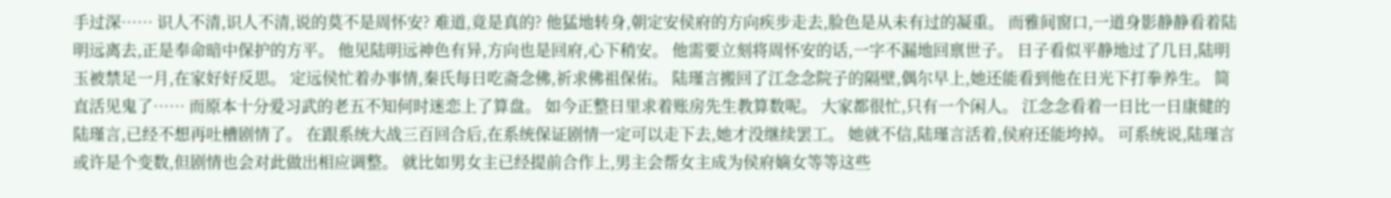手过深…… 识人不清,识人不清,说的莫不是周怀安? 难道,竟是真的? 他猛地转身,朝定安侯府的方向疾步走去,脸色是从未有过的凝重。 而雅间窗口,一道身影静静看着陆明远离去,正是奉命暗中保护的方平。 他见陆明远神色有异,方向也是回府,心下稍安。 他需要立刻将周怀安的话,一字不漏地回禀世子。 日子看似平静地过了几日,陆明玉被禁足一月,在家好好反思。 定远侯忙着办事情,秦氏每日吃斋念佛,祈求佛祖保佑。 陆瑾言搬回了江念念院子的隔壁,偶尔早上,她还能看到他在日光下打拳养生。 简直活见鬼了…… 而原本十分爱习武的老五不知何时迷恋上了算盘。 如今正整日里求着账房先生教算数呢。 大家都很忙,只有一个闲人。 江念念看着一日比一日康健的陆瑾言,已经不想再吐槽剧情了。 在跟系统大战三百回合后,在系统保证剧情一定可以走下去,她才没继续罢工。 她就不信,陆瑾言活着,侯府还能垮掉。 可系统说,陆瑾言或许是个变数,但剧情也会对此做出相应调整。 就比如男女主已经提前合作上,男主会帮女主成为侯府嫡女等等这些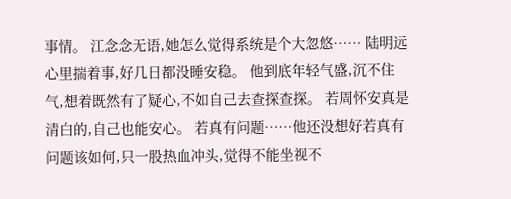事情。 江念念无语,她怎么觉得系统是个大忽悠…… 陆明远心里揣着事,好几日都没睡安稳。 他到底年轻气盛,沉不住气,想着既然有了疑心,不如自己去查探查探。 若周怀安真是清白的,自己也能安心。 若真有问题……他还没想好若真有问题该如何,只一股热血冲头,觉得不能坐视不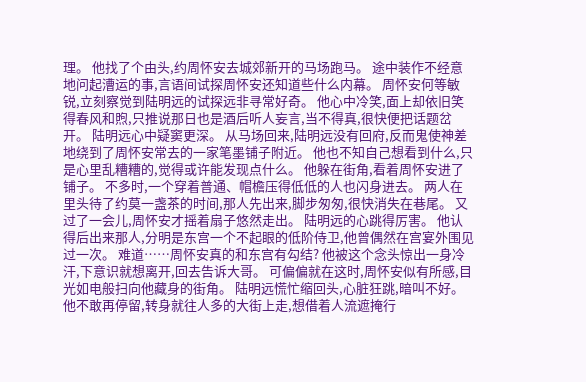理。 他找了个由头,约周怀安去城郊新开的马场跑马。 途中装作不经意地问起漕运的事,言语间试探周怀安还知道些什么内幕。 周怀安何等敏锐,立刻察觉到陆明远的试探远非寻常好奇。 他心中冷笑,面上却依旧笑得春风和煦,只推说那日也是酒后听人妄言,当不得真,很快便把话题岔开。 陆明远心中疑窦更深。 从马场回来,陆明远没有回府,反而鬼使神差地绕到了周怀安常去的一家笔墨铺子附近。 他也不知自己想看到什么,只是心里乱糟糟的,觉得或许能发现点什么。 他躲在街角,看着周怀安进了铺子。 不多时,一个穿着普通、帽檐压得低低的人也闪身进去。 两人在里头待了约莫一盏茶的时间,那人先出来,脚步匆匆,很快消失在巷尾。 又过了一会儿,周怀安才摇着扇子悠然走出。 陆明远的心跳得厉害。 他认得后出来那人,分明是东宫一个不起眼的低阶侍卫,他曾偶然在宫宴外围见过一次。 难道……周怀安真的和东宫有勾结? 他被这个念头惊出一身冷汗,下意识就想离开,回去告诉大哥。 可偏偏就在这时,周怀安似有所感,目光如电般扫向他藏身的街角。 陆明远慌忙缩回头,心脏狂跳,暗叫不好。 他不敢再停留,转身就往人多的大街上走,想借着人流遮掩行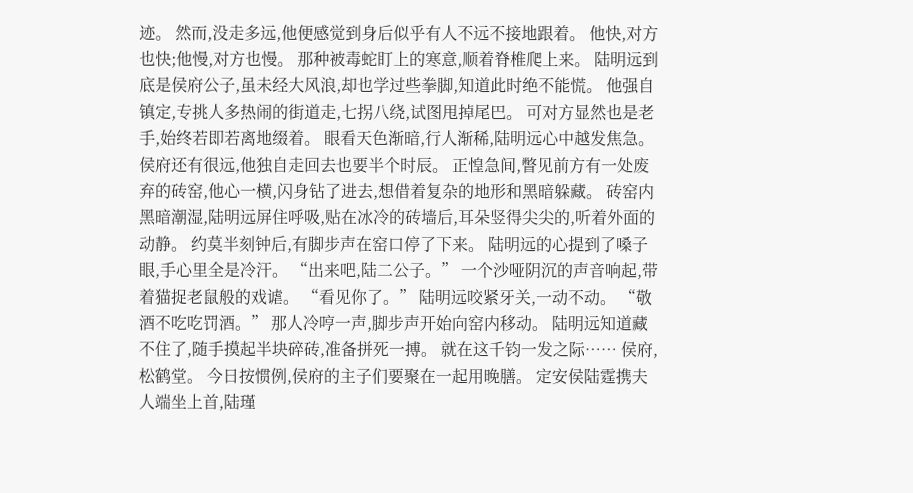迹。 然而,没走多远,他便感觉到身后似乎有人不远不接地跟着。 他快,对方也快;他慢,对方也慢。 那种被毒蛇盯上的寒意,顺着脊椎爬上来。 陆明远到底是侯府公子,虽未经大风浪,却也学过些拳脚,知道此时绝不能慌。 他强自镇定,专挑人多热闹的街道走,七拐八绕,试图甩掉尾巴。 可对方显然也是老手,始终若即若离地缀着。 眼看天色渐暗,行人渐稀,陆明远心中越发焦急。 侯府还有很远,他独自走回去也要半个时辰。 正惶急间,瞥见前方有一处废弃的砖窑,他心一横,闪身钻了进去,想借着复杂的地形和黑暗躲藏。 砖窑内黑暗潮湿,陆明远屏住呼吸,贴在冰冷的砖墙后,耳朵竖得尖尖的,听着外面的动静。 约莫半刻钟后,有脚步声在窑口停了下来。 陆明远的心提到了嗓子眼,手心里全是冷汗。 “出来吧,陆二公子。” 一个沙哑阴沉的声音响起,带着猫捉老鼠般的戏谑。 “看见你了。” 陆明远咬紧牙关,一动不动。 “敬酒不吃吃罚酒。” 那人冷哼一声,脚步声开始向窑内移动。 陆明远知道藏不住了,随手摸起半块碎砖,准备拼死一搏。 就在这千钧一发之际…… 侯府,松鹤堂。 今日按惯例,侯府的主子们要聚在一起用晚膳。 定安侯陆霆携夫人端坐上首,陆瑾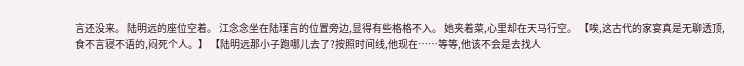言还没来。 陆明远的座位空着。 江念念坐在陆瑾言的位置旁边,显得有些格格不入。 她夹着菜,心里却在天马行空。 【唉,这古代的家宴真是无聊透顶,食不言寝不语的,闷死个人。】 【陆明远那小子跑哪儿去了?按照时间线,他现在……等等,他该不会是去找人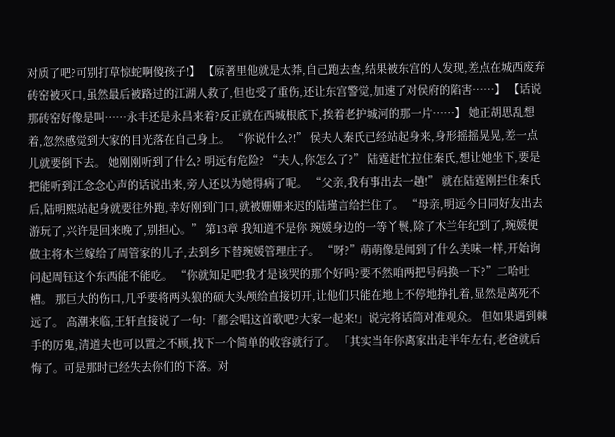对质了吧?可别打草惊蛇啊傻孩子!】 【原著里他就是太莽,自己跑去查,结果被东宫的人发现,差点在城西废弃砖窑被灭口,虽然最后被路过的江湖人救了,但也受了重伤,还让东宫警觉,加速了对侯府的陷害……】 【话说那砖窑好像是叫……永丰还是永昌来着?反正就在西城根底下,挨着老护城河的那一片……】 她正胡思乱想着,忽然感觉到大家的目光落在自己身上。 “你说什么?!” 侯夫人秦氏已经站起身来,身形摇摇晃晃,差一点儿就要倒下去。 她刚刚听到了什么? 明远有危险? “夫人,你怎么了?” 陆霆赶忙拉住秦氏,想让她坐下,要是把能听到江念念心声的话说出来,旁人还以为她得病了呢。 “父亲,我有事出去一趟!” 就在陆霆刚拦住秦氏后,陆明熙站起身就要往外跑,幸好刚到门口,就被姗姗来迟的陆瑾言给拦住了。 “母亲,明远今日同好友出去游玩了,兴许是回来晚了,别担心。” 第13章 我知道不是你 琬媛身边的一等丫鬟,除了木兰年纪到了,琬媛便做主将木兰嫁给了周管家的儿子,去到乡下替琬媛管理庄子。 “呀?”萌萌像是闻到了什么美味一样,开始询问起周钰这个东西能不能吃。 “你就知足吧!我才是该哭的那个好吗?要不然咱两把号码换一下?”二哈吐槽。 那巨大的伤口,几乎要将两头狼的硕大头颅给直接切开,让他们只能在地上不停地挣扎着,显然是离死不远了。 高潮来临,王轩直接说了一句:「都会唱这首歌吧?大家一起来!」说完将话筒对准观众。 但如果遇到棘手的厉鬼,清道夫也可以置之不顾,找下一个简单的收容就行了。 「其实当年你离家出走半年左右,老爸就后悔了。可是那时已经失去你们的下落。对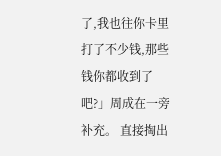了,我也往你卡里打了不少钱,那些钱你都收到了吧?」周成在一旁补充。 直接掏出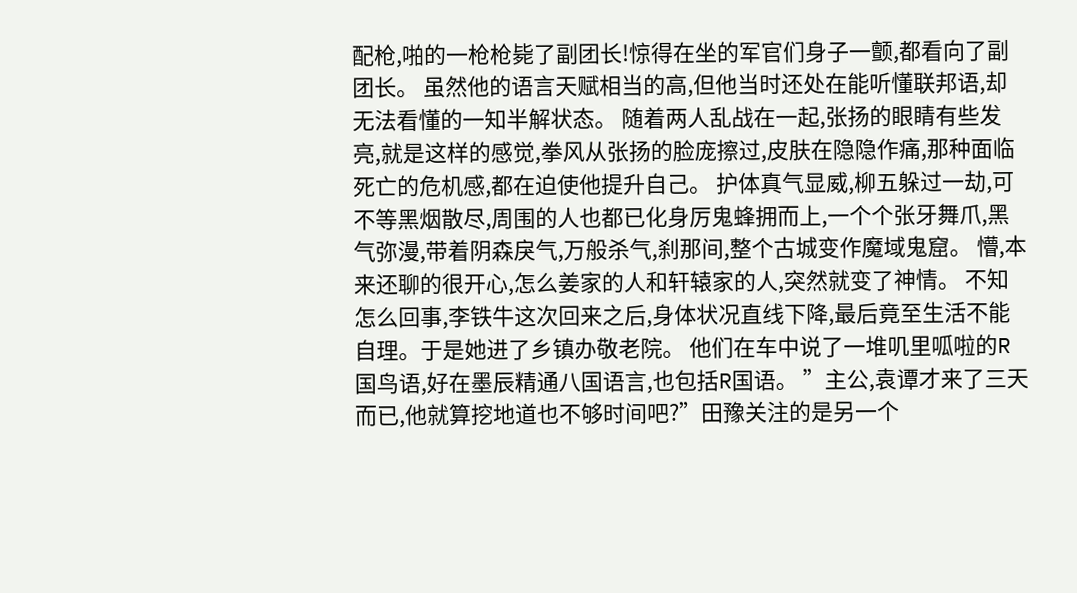配枪,啪的一枪枪毙了副团长!惊得在坐的军官们身子一颤,都看向了副团长。 虽然他的语言天赋相当的高,但他当时还处在能听懂联邦语,却无法看懂的一知半解状态。 随着两人乱战在一起,张扬的眼睛有些发亮,就是这样的感觉,拳风从张扬的脸庞擦过,皮肤在隐隐作痛,那种面临死亡的危机感,都在迫使他提升自己。 护体真气显威,柳五躲过一劫,可不等黑烟散尽,周围的人也都已化身厉鬼蜂拥而上,一个个张牙舞爪,黑气弥漫,带着阴森戾气,万般杀气,刹那间,整个古城变作魔域鬼窟。 懵,本来还聊的很开心,怎么姜家的人和轩辕家的人,突然就变了神情。 不知怎么回事,李铁牛这次回来之后,身体状况直线下降,最后竟至生活不能自理。于是她进了乡镇办敬老院。 他们在车中说了一堆叽里呱啦的R国鸟语,好在墨辰精通八国语言,也包括R国语。 ”主公,袁谭才来了三天而已,他就算挖地道也不够时间吧?”田豫关注的是另一个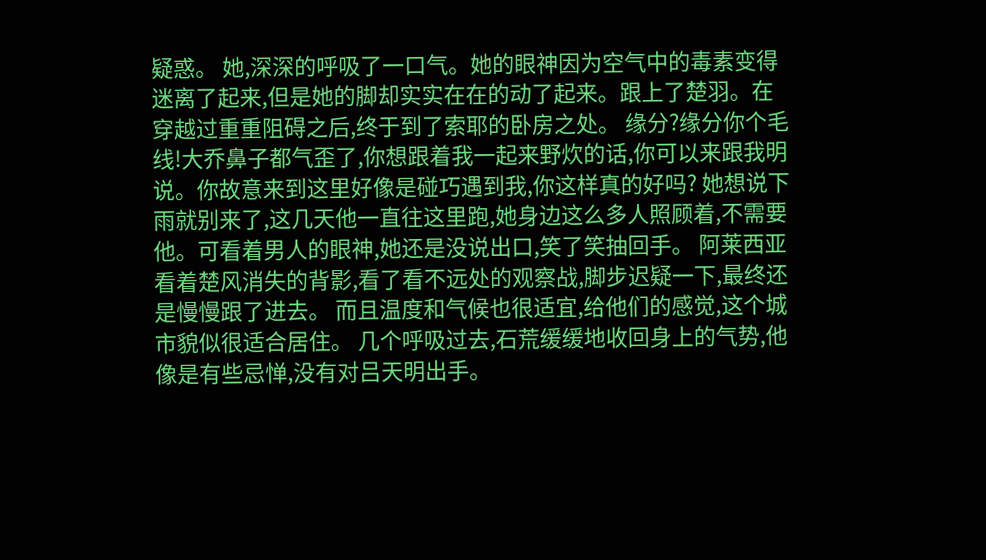疑惑。 她,深深的呼吸了一口气。她的眼神因为空气中的毒素变得迷离了起来,但是她的脚却实实在在的动了起来。跟上了楚羽。在穿越过重重阻碍之后,终于到了索耶的卧房之处。 缘分?缘分你个毛线!大乔鼻子都气歪了,你想跟着我一起来野炊的话,你可以来跟我明说。你故意来到这里好像是碰巧遇到我,你这样真的好吗? 她想说下雨就别来了,这几天他一直往这里跑,她身边这么多人照顾着,不需要他。可看着男人的眼神,她还是没说出口,笑了笑抽回手。 阿莱西亚看着楚风消失的背影,看了看不远处的观察战,脚步迟疑一下,最终还是慢慢跟了进去。 而且温度和气候也很适宜,给他们的感觉,这个城市貌似很适合居住。 几个呼吸过去,石荒缓缓地收回身上的气势,他像是有些忌惮,没有对吕天明出手。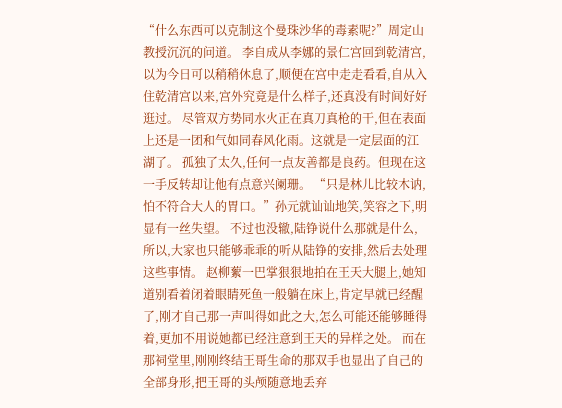“什么东西可以克制这个曼珠沙华的毒素呢?”周定山教授沉沉的问道。 李自成从李娜的景仁宫回到乾清宫,以为今日可以稍稍休息了,顺便在宫中走走看看,自从入住乾清宫以来,宫外究竟是什么样子,还真没有时间好好逛过。 尽管双方势同水火正在真刀真枪的干,但在表面上还是一团和气如同春风化雨。这就是一定层面的江湖了。 孤独了太久,任何一点友善都是良药。但现在这一手反转却让他有点意兴阑珊。 “只是林儿比较木讷,怕不符合大人的胃口。”孙元就讪讪地笑,笑容之下,明显有一丝失望。 不过也没辙,陆铮说什么那就是什么,所以,大家也只能够乖乖的听从陆铮的安排,然后去处理这些事情。 赵柳蕠一巴掌狠狠地拍在王天大腿上,她知道别看着闭着眼睛死鱼一般躺在床上,肯定早就已经醒了,刚才自己那一声叫得如此之大,怎么可能还能够睡得着,更加不用说她都已经注意到王天的异样之处。 而在那祠堂里,刚刚终结王哥生命的那双手也显出了自己的全部身形,把王哥的头颅随意地丢弃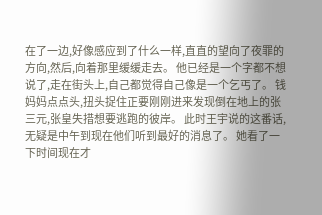在了一边,好像感应到了什么一样,直直的望向了夜罪的方向,然后,向着那里缓缓走去。 他已经是一个字都不想说了,走在街头上,自己都觉得自己像是一个乞丐了。 钱妈妈点点头,扭头捉住正要刚刚进来发现倒在地上的张三元,张皇失措想要逃跑的彼岸。 此时王宇说的这番话,无疑是中午到现在他们听到最好的消息了。 她看了一下时间现在才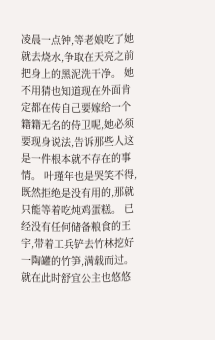凌晨一点钟,等老娘吃了她就去烧水,争取在天亮之前把身上的黑泥洗干净。 她不用猜也知道现在外面肯定都在传自己要嫁给一个籍籍无名的侍卫呢,她必须要现身说法,告诉那些人这是一件根本就不存在的事情。 叶瑾年也是哭笑不得,既然拒绝是没有用的,那就只能等着吃炖鸡蛋糕。 已经没有任何储备粮食的王宇,带着工兵铲去竹林挖好一陶罐的竹笋,满载而过。 就在此时舒宜公主也悠悠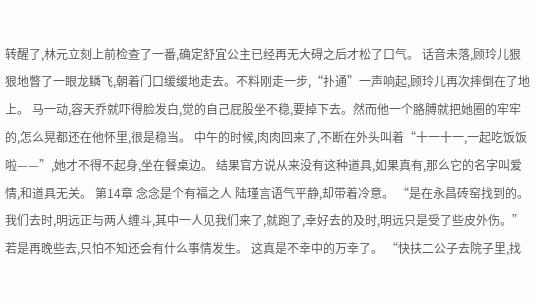转醒了,林元立刻上前检查了一番,确定舒宜公主已经再无大碍之后才松了口气。 话音未落,顾玲儿狠狠地瞥了一眼龙鳞飞,朝着门口缓缓地走去。不料刚走一步,“扑通”一声响起,顾玲儿再次摔倒在了地上。 马一动,容天乔就吓得脸发白,觉的自己屁股坐不稳,要掉下去。然而他一个胳膊就把她圈的牢牢的,怎么晃都还在他怀里,很是稳当。 中午的时候,肉肉回来了,不断在外头叫着“十一十一,一起吃饭饭啦——”,她才不得不起身,坐在餐桌边。 结果官方说从来没有这种道具,如果真有,那么它的名字叫爱情,和道具无关。 第14章 念念是个有福之人 陆瑾言语气平静,却带着冷意。 “是在永昌砖窑找到的。我们去时,明远正与两人缠斗,其中一人见我们来了,就跑了,幸好去的及时,明远只是受了些皮外伤。” 若是再晚些去,只怕不知还会有什么事情发生。 这真是不幸中的万幸了。 “快扶二公子去院子里,找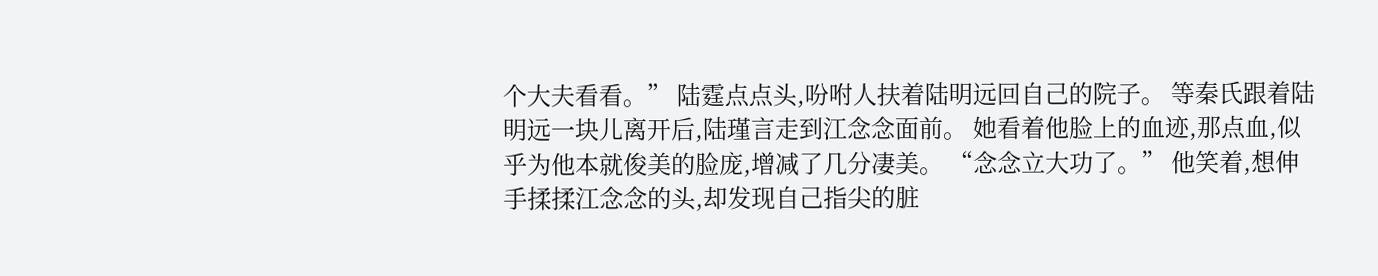个大夫看看。” 陆霆点点头,吩咐人扶着陆明远回自己的院子。 等秦氏跟着陆明远一块儿离开后,陆瑾言走到江念念面前。 她看着他脸上的血迹,那点血,似乎为他本就俊美的脸庞,增减了几分凄美。 “念念立大功了。” 他笑着,想伸手揉揉江念念的头,却发现自己指尖的脏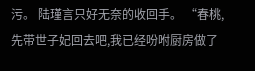污。 陆瑾言只好无奈的收回手。 “春桃,先带世子妃回去吧,我已经吩咐厨房做了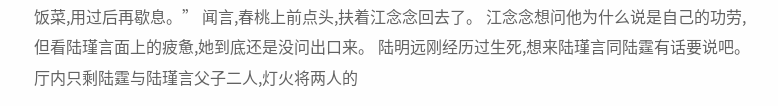饭菜,用过后再歇息。” 闻言,春桃上前点头,扶着江念念回去了。 江念念想问他为什么说是自己的功劳,但看陆瑾言面上的疲惫,她到底还是没问出口来。 陆明远刚经历过生死,想来陆瑾言同陆霆有话要说吧。 厅内只剩陆霆与陆瑾言父子二人,灯火将两人的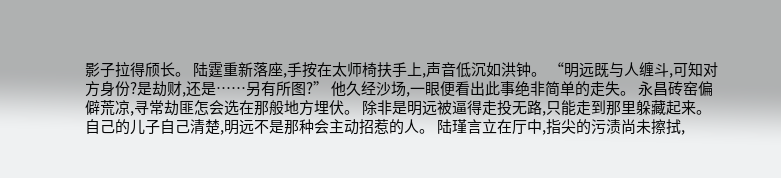影子拉得颀长。 陆霆重新落座,手按在太师椅扶手上,声音低沉如洪钟。 “明远既与人缠斗,可知对方身份?是劫财,还是……另有所图?” 他久经沙场,一眼便看出此事绝非简单的走失。 永昌砖窑偏僻荒凉,寻常劫匪怎会选在那般地方埋伏。 除非是明远被逼得走投无路,只能走到那里躲藏起来。 自己的儿子自己清楚,明远不是那种会主动招惹的人。 陆瑾言立在厅中,指尖的污渍尚未擦拭,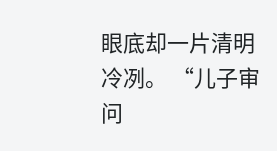眼底却一片清明冷冽。 “儿子审问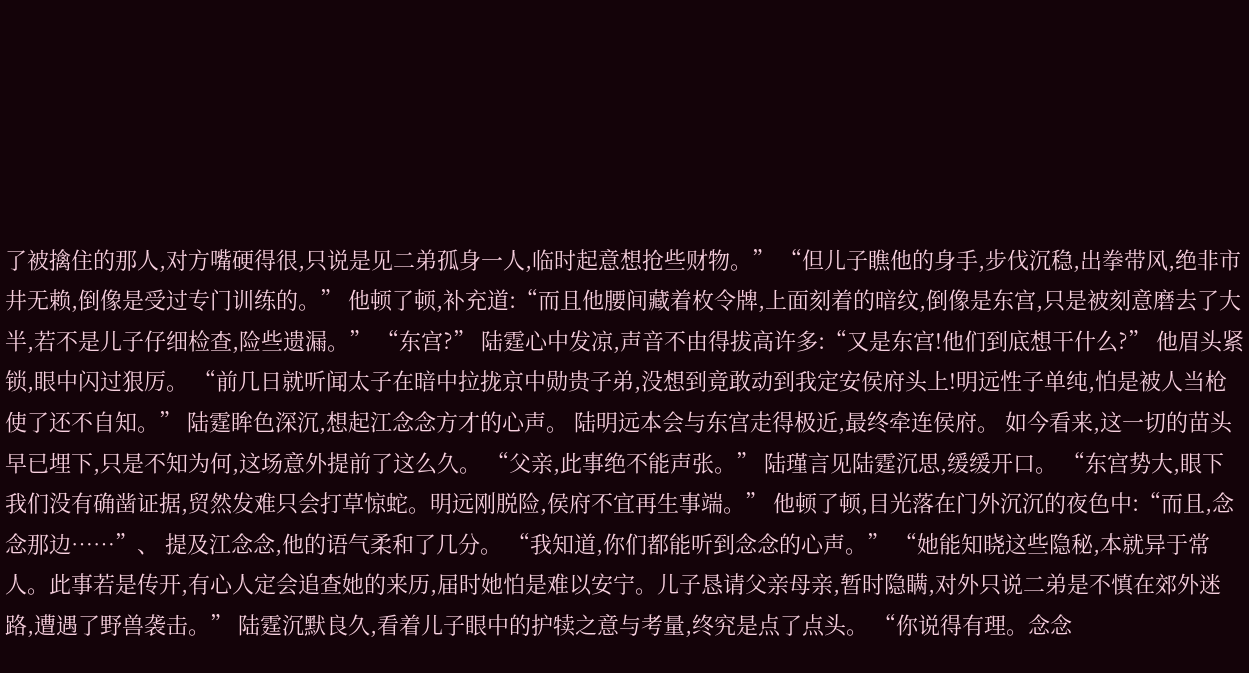了被擒住的那人,对方嘴硬得很,只说是见二弟孤身一人,临时起意想抢些财物。” “但儿子瞧他的身手,步伐沉稳,出拳带风,绝非市井无赖,倒像是受过专门训练的。” 他顿了顿,补充道:“而且他腰间藏着枚令牌,上面刻着的暗纹,倒像是东宫,只是被刻意磨去了大半,若不是儿子仔细检查,险些遗漏。” “东宫?” 陆霆心中发凉,声音不由得拔高许多:“又是东宫!他们到底想干什么?” 他眉头紧锁,眼中闪过狠厉。 “前几日就听闻太子在暗中拉拢京中勋贵子弟,没想到竟敢动到我定安侯府头上!明远性子单纯,怕是被人当枪使了还不自知。” 陆霆眸色深沉,想起江念念方才的心声。 陆明远本会与东宫走得极近,最终牵连侯府。 如今看来,这一切的苗头早已埋下,只是不知为何,这场意外提前了这么久。 “父亲,此事绝不能声张。” 陆瑾言见陆霆沉思,缓缓开口。 “东宫势大,眼下我们没有确凿证据,贸然发难只会打草惊蛇。明远刚脱险,侯府不宜再生事端。” 他顿了顿,目光落在门外沉沉的夜色中:“而且,念念那边……”、 提及江念念,他的语气柔和了几分。 “我知道,你们都能听到念念的心声。” “她能知晓这些隐秘,本就异于常人。此事若是传开,有心人定会追查她的来历,届时她怕是难以安宁。儿子恳请父亲母亲,暂时隐瞒,对外只说二弟是不慎在郊外迷路,遭遇了野兽袭击。” 陆霆沉默良久,看着儿子眼中的护犊之意与考量,终究是点了点头。 “你说得有理。念念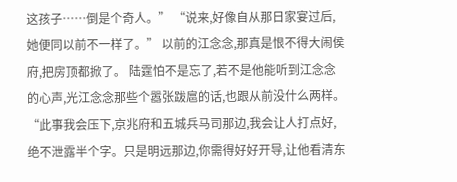这孩子……倒是个奇人。” “说来,好像自从那日家宴过后,她便同以前不一样了。” 以前的江念念,那真是恨不得大闹侯府,把房顶都掀了。 陆霆怕不是忘了,若不是他能听到江念念的心声,光江念念那些个嚣张跋扈的话,也跟从前没什么两样。 “此事我会压下,京兆府和五城兵马司那边,我会让人打点好,绝不泄露半个字。只是明远那边,你需得好好开导,让他看清东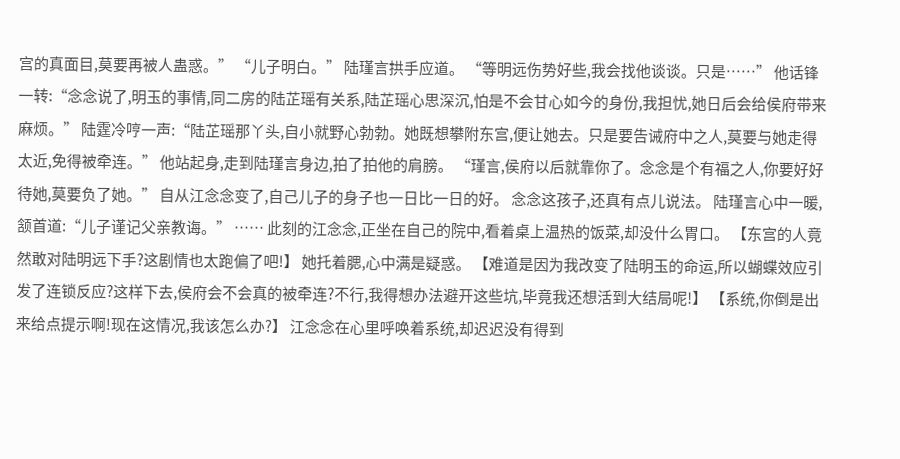宫的真面目,莫要再被人蛊惑。” “儿子明白。” 陆瑾言拱手应道。 “等明远伤势好些,我会找他谈谈。只是……” 他话锋一转:“念念说了,明玉的事情,同二房的陆芷瑶有关系,陆芷瑶心思深沉,怕是不会甘心如今的身份,我担忧,她日后会给侯府带来麻烦。” 陆霆冷哼一声:“陆芷瑶那丫头,自小就野心勃勃。她既想攀附东宫,便让她去。只是要告诫府中之人,莫要与她走得太近,免得被牵连。” 他站起身,走到陆瑾言身边,拍了拍他的肩膀。 “瑾言,侯府以后就靠你了。念念是个有福之人,你要好好待她,莫要负了她。” 自从江念念变了,自己儿子的身子也一日比一日的好。 念念这孩子,还真有点儿说法。 陆瑾言心中一暖,颔首道:“儿子谨记父亲教诲。” …… 此刻的江念念,正坐在自己的院中,看着桌上温热的饭菜,却没什么胃口。 【东宫的人竟然敢对陆明远下手?这剧情也太跑偏了吧!】 她托着腮,心中满是疑惑。 【难道是因为我改变了陆明玉的命运,所以蝴蝶效应引发了连锁反应?这样下去,侯府会不会真的被牵连?不行,我得想办法避开这些坑,毕竟我还想活到大结局呢!】 【系统,你倒是出来给点提示啊!现在这情况,我该怎么办?】 江念念在心里呼唤着系统,却迟迟没有得到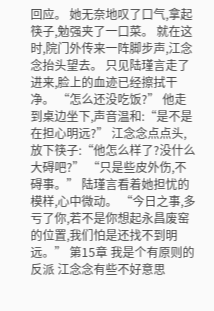回应。 她无奈地叹了口气,拿起筷子,勉强夹了一口菜。 就在这时,院门外传来一阵脚步声,江念念抬头望去。 只见陆瑾言走了进来,脸上的血迹已经擦拭干净。 “怎么还没吃饭?” 他走到桌边坐下,声音温和:“是不是在担心明远?” 江念念点点头,放下筷子:“他怎么样了?没什么大碍吧?” “只是些皮外伤,不碍事。” 陆瑾言看着她担忧的模样,心中微动。 “今日之事,多亏了你,若不是你想起永昌废窑的位置,我们怕是还找不到明远。” 第15章 我是个有原则的反派 江念念有些不好意思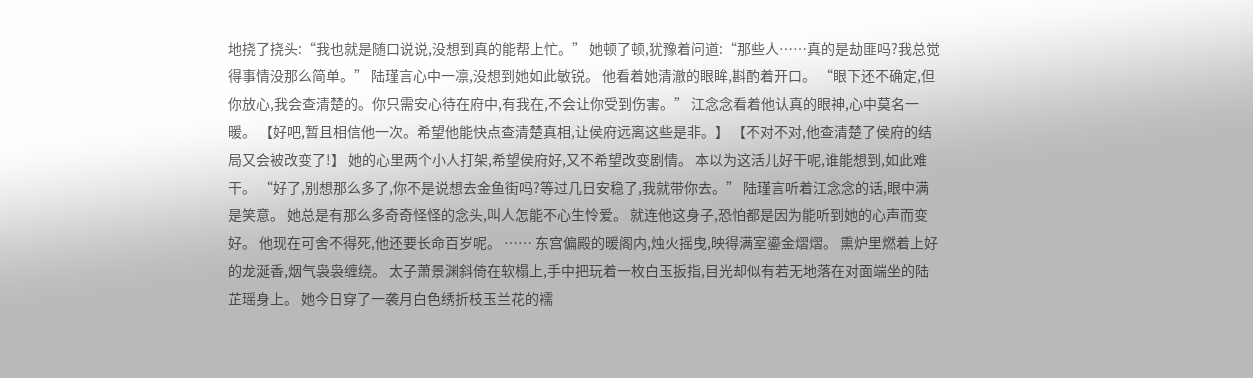地挠了挠头:“我也就是随口说说,没想到真的能帮上忙。” 她顿了顿,犹豫着问道:“那些人……真的是劫匪吗?我总觉得事情没那么简单。” 陆瑾言心中一凛,没想到她如此敏锐。 他看着她清澈的眼眸,斟酌着开口。 “眼下还不确定,但你放心,我会查清楚的。你只需安心待在府中,有我在,不会让你受到伤害。” 江念念看着他认真的眼神,心中莫名一暖。 【好吧,暂且相信他一次。希望他能快点查清楚真相,让侯府远离这些是非。】 【不对不对,他查清楚了侯府的结局又会被改变了!】 她的心里两个小人打架,希望侯府好,又不希望改变剧情。 本以为这活儿好干呢,谁能想到,如此难干。 “好了,别想那么多了,你不是说想去金鱼街吗?等过几日安稳了,我就带你去。” 陆瑾言听着江念念的话,眼中满是笑意。 她总是有那么多奇奇怪怪的念头,叫人怎能不心生怜爱。 就连他这身子,恐怕都是因为能听到她的心声而变好。 他现在可舍不得死,他还要长命百岁呢。 …… 东宫偏殿的暖阁内,烛火摇曳,映得满室鎏金熠熠。 熏炉里燃着上好的龙涎香,烟气袅袅缠绕。 太子萧景渊斜倚在软榻上,手中把玩着一枚白玉扳指,目光却似有若无地落在对面端坐的陆芷瑶身上。 她今日穿了一袭月白色绣折枝玉兰花的襦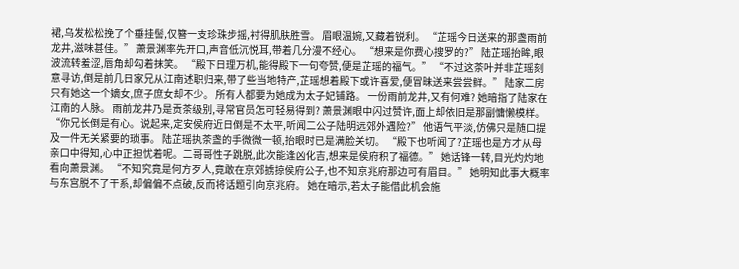裙,乌发松松挽了个垂挂髻,仅簪一支珍珠步摇,衬得肌肤胜雪。 眉眼温婉,又藏着锐利。 “芷瑶今日送来的那盏雨前龙井,滋味甚佳。” 萧景渊率先开口,声音低沉悦耳,带着几分漫不经心。 “想来是你费心搜罗的?” 陆芷瑶抬眸,眼波流转羞涩,唇角却勾着抹笑。 “殿下日理万机,能得殿下一句夸赞,便是芷瑶的福气。” “不过这茶叶并非芷瑶刻意寻访,倒是前几日家兄从江南述职归来,带了些当地特产,芷瑶想着殿下或许喜爱,便冒昧送来尝尝鲜。” 陆家二房只有她这一个嫡女,庶子庶女却不少。 所有人都要为她成为太子妃铺路。 一份雨前龙井,又有何难? 她暗指了陆家在江南的人脉。 雨前龙井乃是贡茶级别,寻常官员怎可轻易得到? 萧景渊眼中闪过赞许,面上却依旧是那副慵懒模样。 “你兄长倒是有心。说起来,定安侯府近日倒是不太平,听闻二公子陆明远郊外遇险?” 他语气平淡,仿佛只是随口提及一件无关紧要的琐事。 陆芷瑶执茶盏的手微微一顿,抬眼时已是满脸关切。 “殿下也听闻了?芷瑶也是方才从母亲口中得知,心中正担忧着呢。二哥哥性子跳脱,此次能逢凶化吉,想来是侯府积了福德。” 她话锋一转,目光灼灼地看向萧景渊。 “不知究竟是何方歹人,竟敢在京郊掳掠侯府公子,也不知京兆府那边可有眉目。” 她明知此事大概率与东宫脱不了干系,却偏偏不点破,反而将话题引向京兆府。 她在暗示,若太子能借此机会施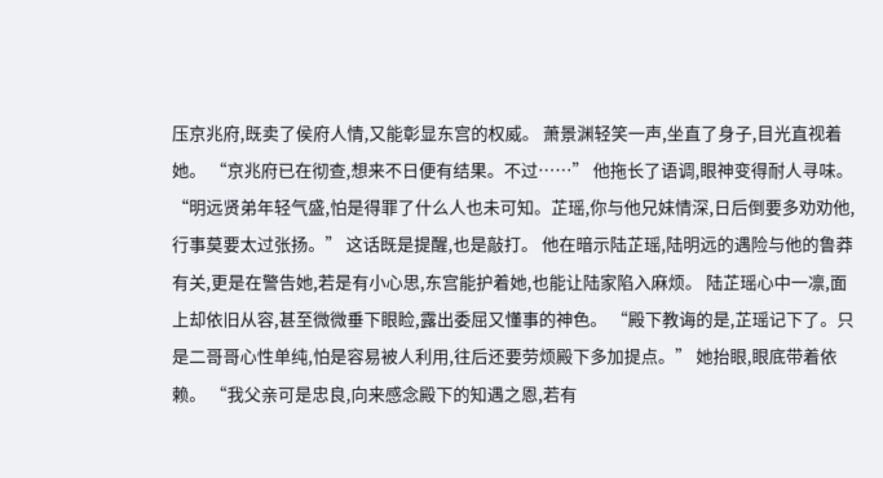压京兆府,既卖了侯府人情,又能彰显东宫的权威。 萧景渊轻笑一声,坐直了身子,目光直视着她。 “京兆府已在彻查,想来不日便有结果。不过……” 他拖长了语调,眼神变得耐人寻味。 “明远贤弟年轻气盛,怕是得罪了什么人也未可知。芷瑶,你与他兄妹情深,日后倒要多劝劝他,行事莫要太过张扬。” 这话既是提醒,也是敲打。 他在暗示陆芷瑶,陆明远的遇险与他的鲁莽有关,更是在警告她,若是有小心思,东宫能护着她,也能让陆家陷入麻烦。 陆芷瑶心中一凛,面上却依旧从容,甚至微微垂下眼睑,露出委屈又懂事的神色。 “殿下教诲的是,芷瑶记下了。只是二哥哥心性单纯,怕是容易被人利用,往后还要劳烦殿下多加提点。” 她抬眼,眼底带着依赖。 “我父亲可是忠良,向来感念殿下的知遇之恩,若有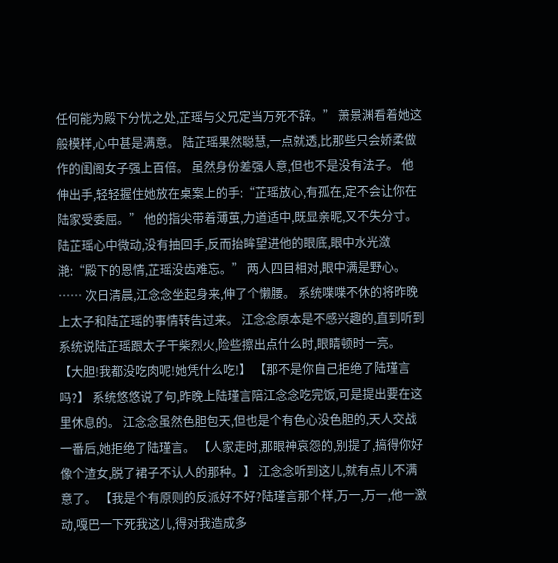任何能为殿下分忧之处,芷瑶与父兄定当万死不辞。” 萧景渊看着她这般模样,心中甚是满意。 陆芷瑶果然聪慧,一点就透,比那些只会娇柔做作的闺阁女子强上百倍。 虽然身份差强人意,但也不是没有法子。 他伸出手,轻轻握住她放在桌案上的手:“芷瑶放心,有孤在,定不会让你在陆家受委屈。” 他的指尖带着薄茧,力道适中,既显亲昵,又不失分寸。 陆芷瑶心中微动,没有抽回手,反而抬眸望进他的眼底,眼中水光潋滟:“殿下的恩情,芷瑶没齿难忘。” 两人四目相对,眼中满是野心。 …… 次日清晨,江念念坐起身来,伸了个懒腰。 系统喋喋不休的将昨晚上太子和陆芷瑶的事情转告过来。 江念念原本是不感兴趣的,直到听到系统说陆芷瑶跟太子干柴烈火,险些擦出点什么时,眼睛顿时一亮。 【大胆!我都没吃肉呢!她凭什么吃!】 【那不是你自己拒绝了陆瑾言吗?】 系统悠悠说了句,昨晚上陆瑾言陪江念念吃完饭,可是提出要在这里休息的。 江念念虽然色胆包天,但也是个有色心没色胆的,天人交战一番后,她拒绝了陆瑾言。 【人家走时,那眼神哀怨的,别提了,搞得你好像个渣女,脱了裙子不认人的那种。】 江念念听到这儿,就有点儿不满意了。 【我是个有原则的反派好不好?陆瑾言那个样,万一,万一,他一激动,嘎巴一下死我这儿,得对我造成多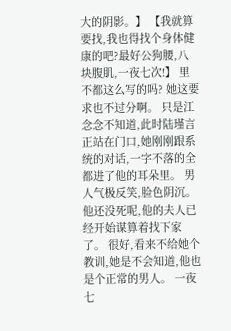大的阴影。】 【我就算要找,我也得找个身体健康的吧?最好公狗腰,八块腹肌,一夜七次!】 里不都这么写的吗? 她这要求也不过分啊。 只是江念念不知道,此时陆瑾言正站在门口,她刚刚跟系统的对话,一字不落的全都进了他的耳朵里。 男人气极反笑,脸色阴沉。 他还没死呢,他的夫人已经开始谋算着找下家了。 很好,看来不给她个教训,她是不会知道,他也是个正常的男人。 一夜七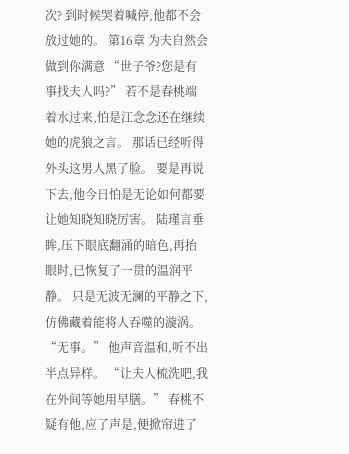次? 到时候哭着喊停,他都不会放过她的。 第16章 为夫自然会做到你满意 “世子爷?您是有事找夫人吗?” 若不是春桃端着水过来,怕是江念念还在继续她的虎狼之言。 那话已经听得外头这男人黑了脸。 要是再说下去,他今日怕是无论如何都要让她知晓知晓厉害。 陆瑾言垂眸,压下眼底翻涌的暗色,再抬眼时,已恢复了一贯的温润平静。 只是无波无澜的平静之下,仿佛藏着能将人吞噬的漩涡。 “无事。” 他声音温和,听不出半点异样。 “让夫人梳洗吧,我在外间等她用早膳。” 春桃不疑有他,应了声是,便掀帘进了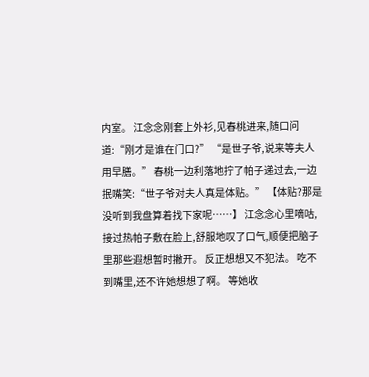内室。 江念念刚套上外衫,见春桃进来,随口问道:“刚才是谁在门口?” “是世子爷,说来等夫人用早膳。” 春桃一边利落地拧了帕子递过去,一边抿嘴笑:“世子爷对夫人真是体贴。” 【体贴?那是没听到我盘算着找下家呢……】 江念念心里嘀咕,接过热帕子敷在脸上,舒服地叹了口气,顺便把脑子里那些遐想暂时撇开。 反正想想又不犯法。 吃不到嘴里,还不许她想想了啊。 等她收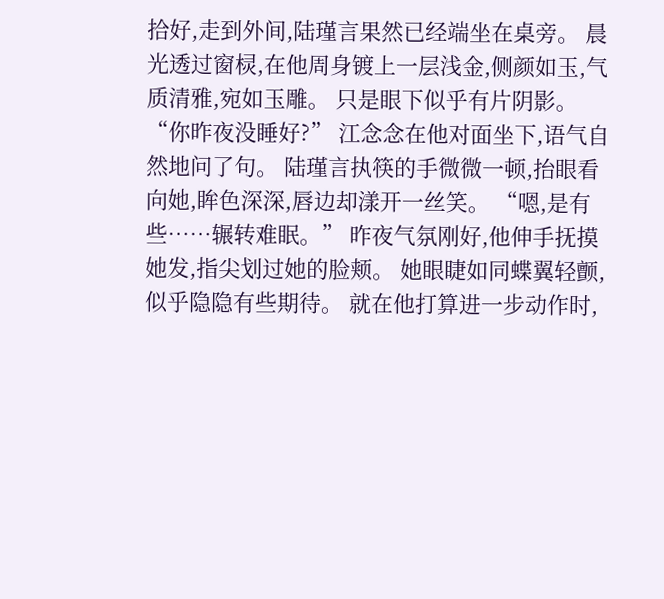拾好,走到外间,陆瑾言果然已经端坐在桌旁。 晨光透过窗棂,在他周身镀上一层浅金,侧颜如玉,气质清雅,宛如玉雕。 只是眼下似乎有片阴影。 “你昨夜没睡好?” 江念念在他对面坐下,语气自然地问了句。 陆瑾言执筷的手微微一顿,抬眼看向她,眸色深深,唇边却漾开一丝笑。 “嗯,是有些……辗转难眠。” 昨夜气氛刚好,他伸手抚摸她发,指尖划过她的脸颊。 她眼睫如同蝶翼轻颤,似乎隐隐有些期待。 就在他打算进一步动作时,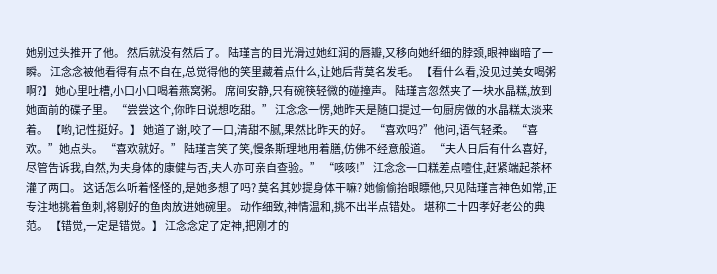她别过头推开了他。 然后就没有然后了。 陆瑾言的目光滑过她红润的唇瓣,又移向她纤细的脖颈,眼神幽暗了一瞬。 江念念被他看得有点不自在,总觉得他的笑里藏着点什么,让她后背莫名发毛。 【看什么看,没见过美女喝粥啊?】 她心里吐槽,小口小口喝着燕窝粥。 席间安静,只有碗筷轻微的碰撞声。 陆瑾言忽然夹了一块水晶糕,放到她面前的碟子里。 “尝尝这个,你昨日说想吃甜。” 江念念一愣,她昨天是随口提过一句厨房做的水晶糕太淡来着。 【哟,记性挺好。】 她道了谢,咬了一口,清甜不腻,果然比昨天的好。 “喜欢吗?”他问,语气轻柔。 “喜欢。”她点头。 “喜欢就好。” 陆瑾言笑了笑,慢条斯理地用着膳,仿佛不经意般道。 “夫人日后有什么喜好,尽管告诉我,自然,为夫身体的康健与否,夫人亦可亲自查验。” “咳咳!” 江念念一口糕差点噎住,赶紧端起茶杯灌了两口。 这话怎么听着怪怪的,是她多想了吗? 莫名其妙提身体干嘛? 她偷偷抬眼瞟他,只见陆瑾言神色如常,正专注地挑着鱼刺,将剔好的鱼肉放进她碗里。 动作细致,神情温和,挑不出半点错处。 堪称二十四孝好老公的典范。 【错觉,一定是错觉。】 江念念定了定神,把刚才的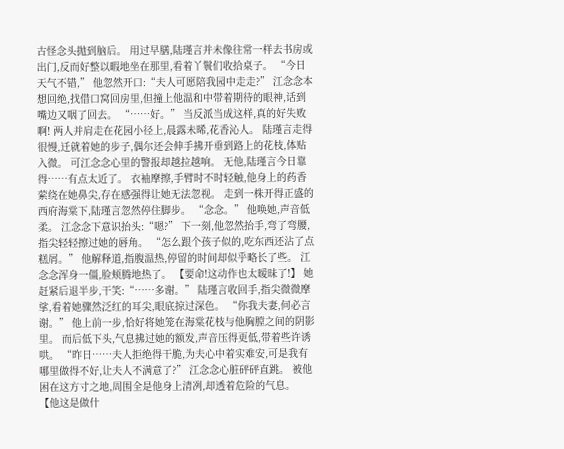古怪念头抛到脑后。 用过早膳,陆瑾言并未像往常一样去书房或出门,反而好整以暇地坐在那里,看着丫鬟们收拾桌子。 “今日天气不错,” 他忽然开口:“夫人可愿陪我园中走走?” 江念念本想回绝,找借口窝回房里,但撞上他温和中带着期待的眼神,话到嘴边又咽了回去。 “……好。” 当反派当成这样,真的好失败啊! 两人并肩走在花园小径上,晨露未晞,花香沁人。 陆瑾言走得很慢,迁就着她的步子,偶尔还会伸手拂开垂到路上的花枝,体贴入微。 可江念念心里的警报却越拉越响。 无他,陆瑾言今日靠得……有点太近了。 衣袖摩擦,手臂时不时轻触,他身上的药香萦绕在她鼻尖,存在感强得让她无法忽视。 走到一株开得正盛的西府海棠下,陆瑾言忽然停住脚步。 “念念。” 他唤她,声音低柔。 江念念下意识抬头:“嗯?” 下一刻,他忽然抬手,弯了弯腰,指尖轻轻擦过她的唇角。 “怎么跟个孩子似的,吃东西还沾了点糕屑。” 他解释道,指腹温热,停留的时间却似乎略长了些。 江念念浑身一僵,脸颊腾地热了。 【要命!这动作也太暧昧了!】 她赶紧后退半步,干笑:“……多谢。” 陆瑾言收回手,指尖微微摩挲,看着她骤然泛红的耳尖,眼底掠过深色。 “你我夫妻,何必言谢。” 他上前一步,恰好将她笼在海棠花枝与他胸膛之间的阴影里。 而后低下头,气息拂过她的额发,声音压得更低,带着些许诱哄。 “昨日……夫人拒绝得干脆,为夫心中着实难安,可是我有哪里做得不好,让夫人不满意了?” 江念念心脏砰砰直跳。 被他困在这方寸之地,周围全是他身上清冽,却透着危险的气息。 【他这是做什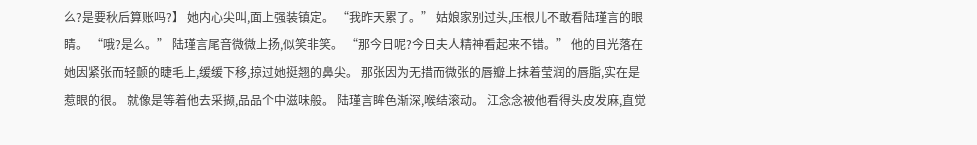么?是要秋后算账吗?】 她内心尖叫,面上强装镇定。 “我昨天累了。” 姑娘家别过头,压根儿不敢看陆瑾言的眼睛。 “哦?是么。” 陆瑾言尾音微微上扬,似笑非笑。 “那今日呢?今日夫人精神看起来不错。” 他的目光落在她因紧张而轻颤的睫毛上,缓缓下移,掠过她挺翘的鼻尖。 那张因为无措而微张的唇瓣上抹着莹润的唇脂,实在是惹眼的很。 就像是等着他去采撷,品品个中滋味般。 陆瑾言眸色渐深,喉结滚动。 江念念被他看得头皮发麻,直觉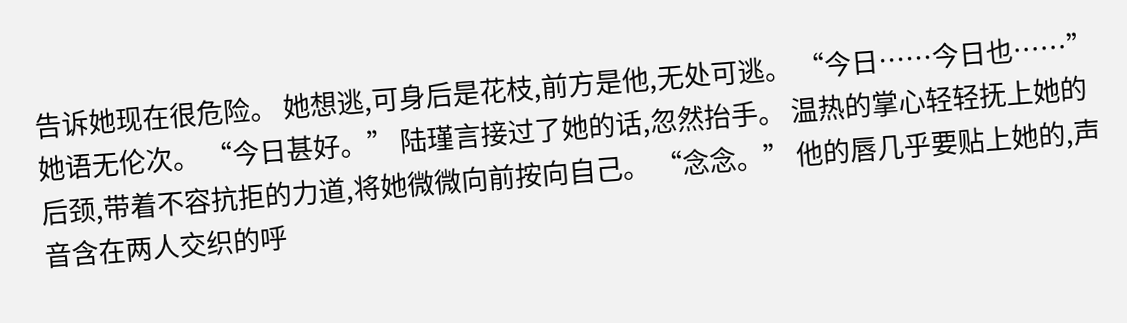告诉她现在很危险。 她想逃,可身后是花枝,前方是他,无处可逃。 “今日……今日也……”她语无伦次。 “今日甚好。” 陆瑾言接过了她的话,忽然抬手。 温热的掌心轻轻抚上她的后颈,带着不容抗拒的力道,将她微微向前按向自己。 “念念。” 他的唇几乎要贴上她的,声音含在两人交织的呼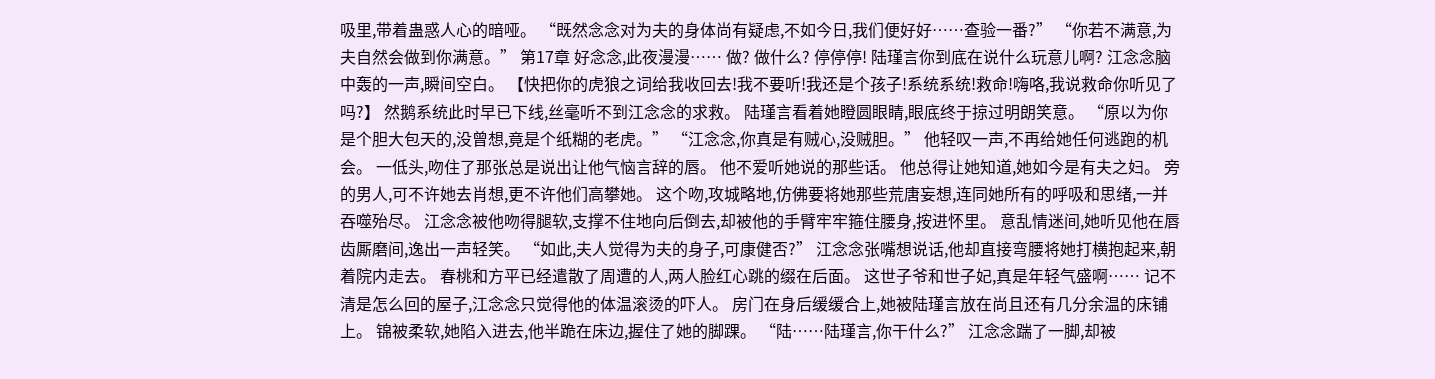吸里,带着蛊惑人心的暗哑。 “既然念念对为夫的身体尚有疑虑,不如今日,我们便好好……查验一番?” “你若不满意,为夫自然会做到你满意。” 第17章 好念念,此夜漫漫…… 做? 做什么? 停停停! 陆瑾言你到底在说什么玩意儿啊? 江念念脑中轰的一声,瞬间空白。 【快把你的虎狼之词给我收回去!我不要听!我还是个孩子!系统系统!救命!嗨咯,我说救命你听见了吗?】 然鹅系统此时早已下线,丝毫听不到江念念的求救。 陆瑾言看着她瞪圆眼睛,眼底终于掠过明朗笑意。 “原以为你是个胆大包天的,没曾想,竟是个纸糊的老虎。” “江念念,你真是有贼心,没贼胆。” 他轻叹一声,不再给她任何逃跑的机会。 一低头,吻住了那张总是说出让他气恼言辞的唇。 他不爱听她说的那些话。 他总得让她知道,她如今是有夫之妇。 旁的男人,可不许她去肖想,更不许他们高攀她。 这个吻,攻城略地,仿佛要将她那些荒唐妄想,连同她所有的呼吸和思绪,一并吞噬殆尽。 江念念被他吻得腿软,支撑不住地向后倒去,却被他的手臂牢牢箍住腰身,按进怀里。 意乱情迷间,她听见他在唇齿厮磨间,逸出一声轻笑。 “如此,夫人觉得为夫的身子,可康健否?” 江念念张嘴想说话,他却直接弯腰将她打横抱起来,朝着院内走去。 春桃和方平已经遣散了周遭的人,两人脸红心跳的缀在后面。 这世子爷和世子妃,真是年轻气盛啊…… 记不清是怎么回的屋子,江念念只觉得他的体温滚烫的吓人。 房门在身后缓缓合上,她被陆瑾言放在尚且还有几分余温的床铺上。 锦被柔软,她陷入进去,他半跪在床边,握住了她的脚踝。 “陆……陆瑾言,你干什么?” 江念念踹了一脚,却被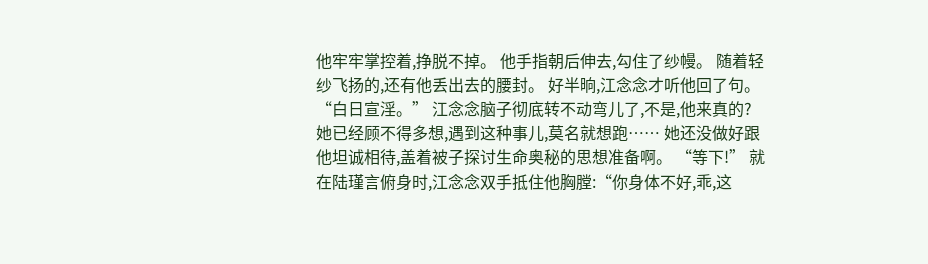他牢牢掌控着,挣脱不掉。 他手指朝后伸去,勾住了纱幔。 随着轻纱飞扬的,还有他丢出去的腰封。 好半晌,江念念才听他回了句。 “白日宣淫。” 江念念脑子彻底转不动弯儿了,不是,他来真的? 她已经顾不得多想,遇到这种事儿,莫名就想跑…… 她还没做好跟他坦诚相待,盖着被子探讨生命奥秘的思想准备啊。 “等下!” 就在陆瑾言俯身时,江念念双手抵住他胸膛:“你身体不好,乖,这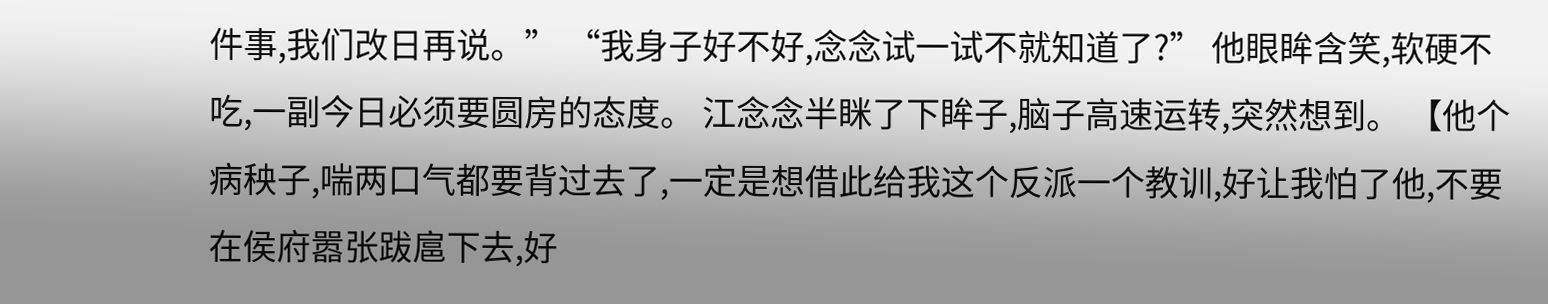件事,我们改日再说。” “我身子好不好,念念试一试不就知道了?” 他眼眸含笑,软硬不吃,一副今日必须要圆房的态度。 江念念半眯了下眸子,脑子高速运转,突然想到。 【他个病秧子,喘两口气都要背过去了,一定是想借此给我这个反派一个教训,好让我怕了他,不要在侯府嚣张跋扈下去,好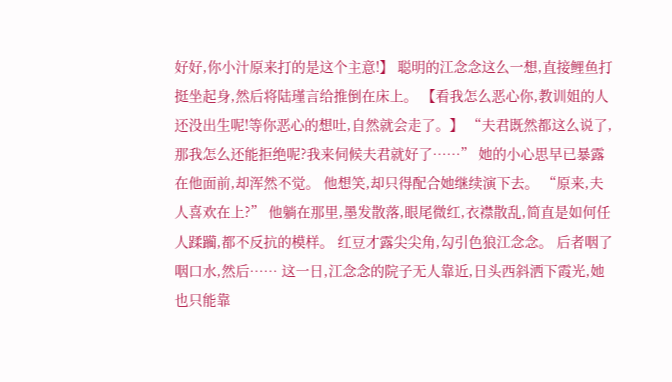好好,你小汁原来打的是这个主意!】 聪明的江念念这么一想,直接鲤鱼打挺坐起身,然后将陆瑾言给推倒在床上。 【看我怎么恶心你,教训姐的人还没出生呢!等你恶心的想吐,自然就会走了。】 “夫君既然都这么说了,那我怎么还能拒绝呢?我来伺候夫君就好了……” 她的小心思早已暴露在他面前,却浑然不觉。 他想笑,却只得配合她继续演下去。 “原来,夫人喜欢在上?” 他躺在那里,墨发散落,眼尾微红,衣襟散乱,简直是如何任人蹂躏,都不反抗的模样。 红豆才露尖尖角,勾引色狼江念念。 后者咽了咽口水,然后…… 这一日,江念念的院子无人靠近,日头西斜洒下霞光,她也只能靠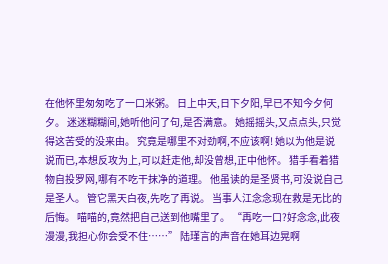在他怀里匆匆吃了一口米粥。 日上中天,日下夕阳,早已不知今夕何夕。 迷迷糊糊间,她听他问了句,是否满意。 她摇摇头,又点点头,只觉得这苦受的没来由。 究竟是哪里不对劲啊,不应该啊! 她以为他是说说而已,本想反攻为上,可以赶走他,却没曾想,正中他怀。 猎手看着猎物自投罗网,哪有不吃干抹净的道理。 他虽读的是圣贤书,可没说自己是圣人。 管它黑天白夜,先吃了再说。 当事人江念念现在救是无比的后悔。 喵喵的,竟然把自己送到他嘴里了。 “再吃一口?好念念,此夜漫漫,我担心你会受不住……” 陆瑾言的声音在她耳边晃啊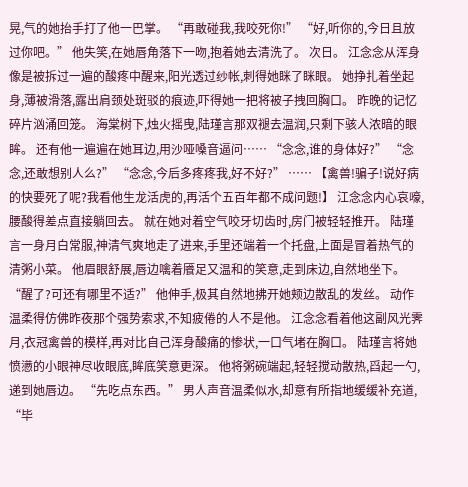晃,气的她抬手打了他一巴掌。 “再敢碰我,我咬死你!” “好,听你的,今日且放过你吧。” 他失笑,在她唇角落下一吻,抱着她去清洗了。 次日。 江念念从浑身像是被拆过一遍的酸疼中醒来,阳光透过纱帐,刺得她眯了眯眼。 她挣扎着坐起身,薄被滑落,露出肩颈处斑驳的痕迹,吓得她一把将被子拽回胸口。 昨晚的记忆碎片汹涌回笼。 海棠树下,烛火摇曳,陆瑾言那双褪去温润,只剩下骇人浓暗的眼眸。 还有他一遍遍在她耳边,用沙哑嗓音逼问…… “念念,谁的身体好?” “念念,还敢想别人么?” “念念,今后多疼疼我,好不好?” …… 【禽兽!骗子!说好病的快要死了呢?我看他生龙活虎的,再活个五百年都不成问题!】 江念念内心哀嚎,腰酸得差点直接躺回去。 就在她对着空气咬牙切齿时,房门被轻轻推开。 陆瑾言一身月白常服,神清气爽地走了进来,手里还端着一个托盘,上面是冒着热气的清粥小菜。 他眉眼舒展,唇边噙着餍足又温和的笑意,走到床边,自然地坐下。 “醒了?可还有哪里不适?” 他伸手,极其自然地拂开她颊边散乱的发丝。 动作温柔得仿佛昨夜那个强势索求,不知疲倦的人不是他。 江念念看着他这副风光霁月,衣冠禽兽的模样,再对比自己浑身酸痛的惨状,一口气堵在胸口。 陆瑾言将她愤懑的小眼神尽收眼底,眸底笑意更深。 他将粥碗端起,轻轻搅动散热,舀起一勺,递到她唇边。 “先吃点东西。” 男人声音温柔似水,却意有所指地缓缓补充道, “毕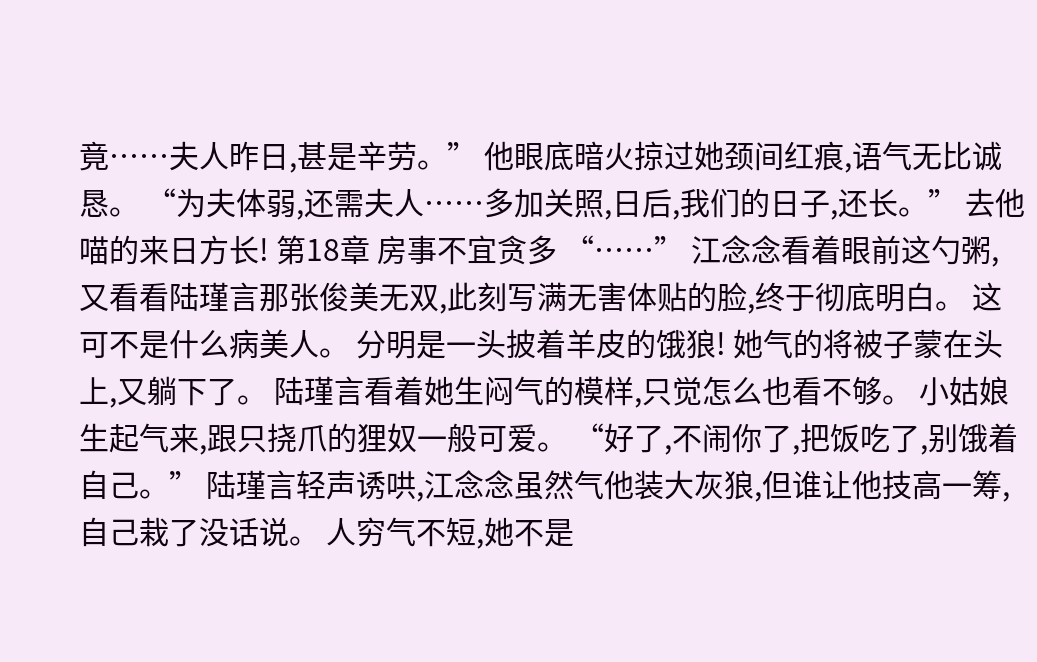竟……夫人昨日,甚是辛劳。” 他眼底暗火掠过她颈间红痕,语气无比诚恳。 “为夫体弱,还需夫人……多加关照,日后,我们的日子,还长。” 去他喵的来日方长! 第18章 房事不宜贪多 “……” 江念念看着眼前这勺粥,又看看陆瑾言那张俊美无双,此刻写满无害体贴的脸,终于彻底明白。 这可不是什么病美人。 分明是一头披着羊皮的饿狼! 她气的将被子蒙在头上,又躺下了。 陆瑾言看着她生闷气的模样,只觉怎么也看不够。 小姑娘生起气来,跟只挠爪的狸奴一般可爱。 “好了,不闹你了,把饭吃了,别饿着自己。” 陆瑾言轻声诱哄,江念念虽然气他装大灰狼,但谁让他技高一筹,自己栽了没话说。 人穷气不短,她不是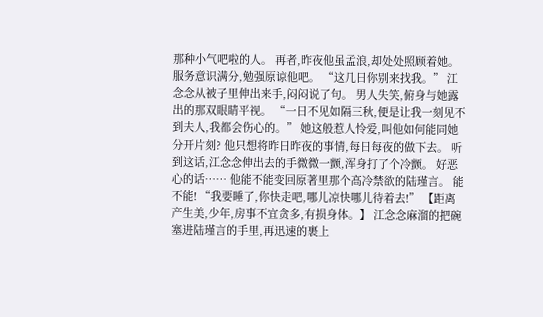那种小气吧啦的人。 再者,昨夜他虽孟浪,却处处照顾着她。 服务意识满分,勉强原谅他吧。 “这几日你别来找我。” 江念念从被子里伸出来手,闷闷说了句。 男人失笑,俯身与她露出的那双眼睛平视。 “一日不见如隔三秋,便是让我一刻见不到夫人,我都会伤心的。” 她这般惹人怜爱,叫他如何能同她分开片刻? 他只想将昨日昨夜的事情,每日每夜的做下去。 听到这话,江念念伸出去的手微微一颤,浑身打了个冷颤。 好恶心的话…… 他能不能变回原著里那个高冷禁欲的陆瑾言。 能不能! “我要睡了,你快走吧,哪儿凉快哪儿待着去!” 【距离产生美,少年,房事不宜贪多,有损身体。】 江念念麻溜的把碗塞进陆瑾言的手里,再迅速的裹上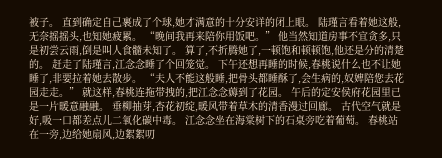被子。 直到确定自己裹成了个球,她才满意的十分安详的闭上眼。 陆瑾言看着她这般,无奈摇摇头,也知她疲累。 “晚间我再来陪你用饭吧。” 他当然知道房事不宜贪多,只是初尝云雨,倒是叫人食髓未知了。 算了,不折腾她了,一顿饱和顿顿饱,他还是分的清楚的。 赶走了陆瑾言,江念念睡了个回笼觉。 下午还想再睡的时候,春桃说什么也不让她睡了,非要拉着她去散步。 “夫人不能这般睡,把骨头都睡酥了,会生病的,奴婢陪您去花园走走。” 就这样,春桃连拖带拽的,把江念念薅到了花园。 午后的定安侯府花园里已是一片暖意融融。 垂柳抽芽,杏花初绽,暖风带着草木的清香漫过回廊。 古代空气就是好,吸一口都差点儿二氧化碳中毒。 江念念坐在海棠树下的石桌旁吃着葡萄。 春桃站在一旁,边给她扇风,边絮絮叨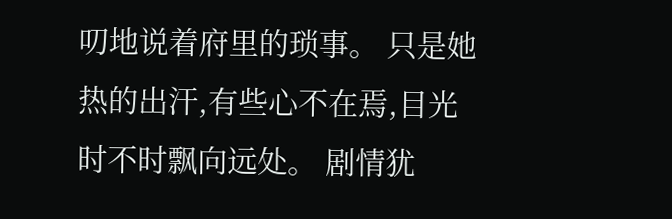叨地说着府里的琐事。 只是她热的出汗,有些心不在焉,目光时不时飘向远处。 剧情犹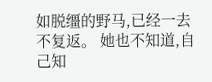如脱缰的野马,已经一去不复返。 她也不知道,自己知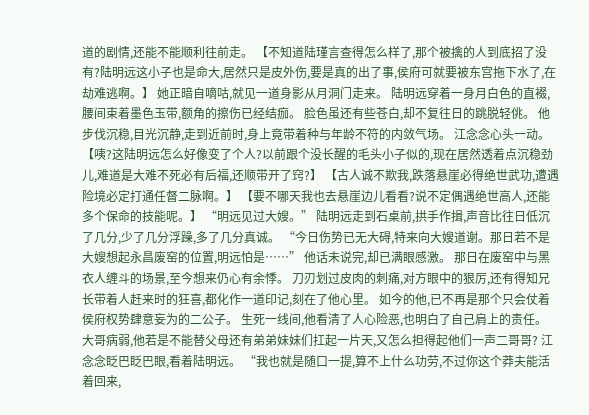道的剧情,还能不能顺利往前走。 【不知道陆瑾言查得怎么样了,那个被擒的人到底招了没有?陆明远这小子也是命大,居然只是皮外伤,要是真的出了事,侯府可就要被东宫拖下水了,在劫难逃啊。】 她正暗自嘀咕,就见一道身影从月洞门走来。 陆明远穿着一身月白色的直裰,腰间束着墨色玉带,额角的擦伤已经结痂。 脸色虽还有些苍白,却不复往日的跳脱轻佻。 他步伐沉稳,目光沉静,走到近前时,身上竟带着种与年龄不符的内敛气场。 江念念心头一动。 【咦?这陆明远怎么好像变了个人?以前跟个没长醒的毛头小子似的,现在居然透着点沉稳劲儿,难道是大难不死必有后福,还顺带开了窍?】 【古人诚不欺我,跌落悬崖必得绝世武功,遭遇险境必定打通任督二脉啊。】 【要不哪天我也去悬崖边儿看看?说不定偶遇绝世高人,还能多个保命的技能呢。】 “明远见过大嫂。” 陆明远走到石桌前,拱手作揖,声音比往日低沉了几分,少了几分浮躁,多了几分真诚。 “今日伤势已无大碍,特来向大嫂道谢。那日若不是大嫂想起永昌废窑的位置,明远怕是……” 他话未说完,却已满眼感激。 那日在废窑中与黑衣人缠斗的场景,至今想来仍心有余悸。 刀刃划过皮肉的刺痛,对方眼中的狠厉,还有得知兄长带着人赶来时的狂喜,都化作一道印记,刻在了他心里。 如今的他,已不再是那个只会仗着侯府权势肆意妄为的二公子。 生死一线间,他看清了人心险恶,也明白了自己肩上的责任。 大哥病弱,他若是不能替父母还有弟弟妹妹们扛起一片天,又怎么担得起他们一声二哥哥? 江念念眨巴眨巴眼,看着陆明远。 “我也就是随口一提,算不上什么功劳,不过你这个莽夫能活着回来,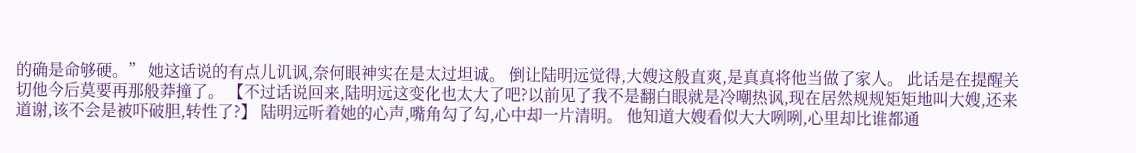的确是命够硬。” 她这话说的有点儿讥讽,奈何眼神实在是太过坦诚。 倒让陆明远觉得,大嫂这般直爽,是真真将他当做了家人。 此话是在提醒关切他今后莫要再那般莽撞了。 【不过话说回来,陆明远这变化也太大了吧?以前见了我不是翻白眼就是冷嘲热讽,现在居然规规矩矩地叫大嫂,还来道谢,该不会是被吓破胆,转性了?】 陆明远听着她的心声,嘴角勾了勾,心中却一片清明。 他知道大嫂看似大大咧咧,心里却比谁都通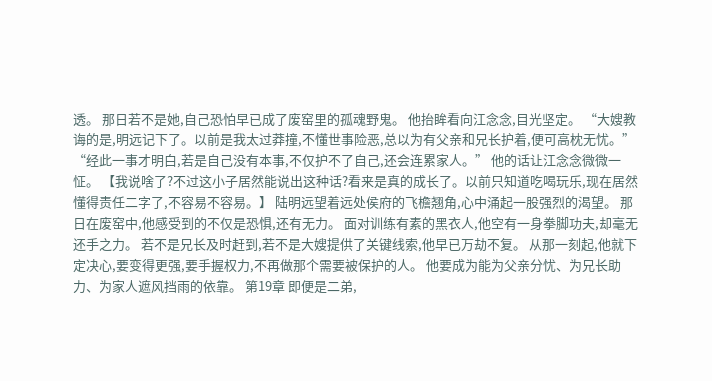透。 那日若不是她,自己恐怕早已成了废窑里的孤魂野鬼。 他抬眸看向江念念,目光坚定。 “大嫂教诲的是,明远记下了。以前是我太过莽撞,不懂世事险恶,总以为有父亲和兄长护着,便可高枕无忧。” “经此一事才明白,若是自己没有本事,不仅护不了自己,还会连累家人。” 他的话让江念念微微一怔。 【我说啥了?不过这小子居然能说出这种话?看来是真的成长了。以前只知道吃喝玩乐,现在居然懂得责任二字了,不容易不容易。】 陆明远望着远处侯府的飞檐翘角,心中涌起一股强烈的渴望。 那日在废窑中,他感受到的不仅是恐惧,还有无力。 面对训练有素的黑衣人,他空有一身拳脚功夫,却毫无还手之力。 若不是兄长及时赶到,若不是大嫂提供了关键线索,他早已万劫不复。 从那一刻起,他就下定决心,要变得更强,要手握权力,不再做那个需要被保护的人。 他要成为能为父亲分忧、为兄长助力、为家人遮风挡雨的依靠。 第19章 即便是二弟,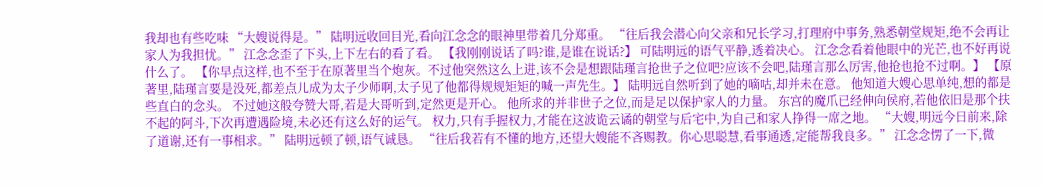我却也有些吃味 “大嫂说得是。” 陆明远收回目光,看向江念念的眼神里带着几分郑重。 “往后我会潜心向父亲和兄长学习,打理府中事务,熟悉朝堂规矩,绝不会再让家人为我担忧。” 江念念歪了下头,上下左右的看了看。 【我刚刚说话了吗?谁,是谁在说话?】 可陆明远的语气平静,透着决心。 江念念看着他眼中的光芒,也不好再说什么了。 【你早点这样,也不至于在原著里当个炮灰。不过他突然这么上进,该不会是想跟陆瑾言抢世子之位吧?应该不会吧,陆瑾言那么厉害,他抢也抢不过啊。】 【原著里,陆瑾言要是没死,都差点儿成为太子少师啊,太子见了他都得规规矩矩的喊一声先生。】 陆明远自然听到了她的嘀咕,却并未在意。 他知道大嫂心思单纯,想的都是些直白的念头。 不过她这般夸赞大哥,若是大哥听到,定然更是开心。 他所求的并非世子之位,而是足以保护家人的力量。 东宫的魔爪已经伸向侯府,若他依旧是那个扶不起的阿斗,下次再遭遇险境,未必还有这么好的运气。 权力,只有手握权力,才能在这波诡云谲的朝堂与后宅中,为自己和家人挣得一席之地。 “大嫂,明远今日前来,除了道谢,还有一事相求。” 陆明远顿了顿,语气诚恳。 “往后我若有不懂的地方,还望大嫂能不吝赐教。你心思聪慧,看事通透,定能帮我良多。” 江念念愣了一下,微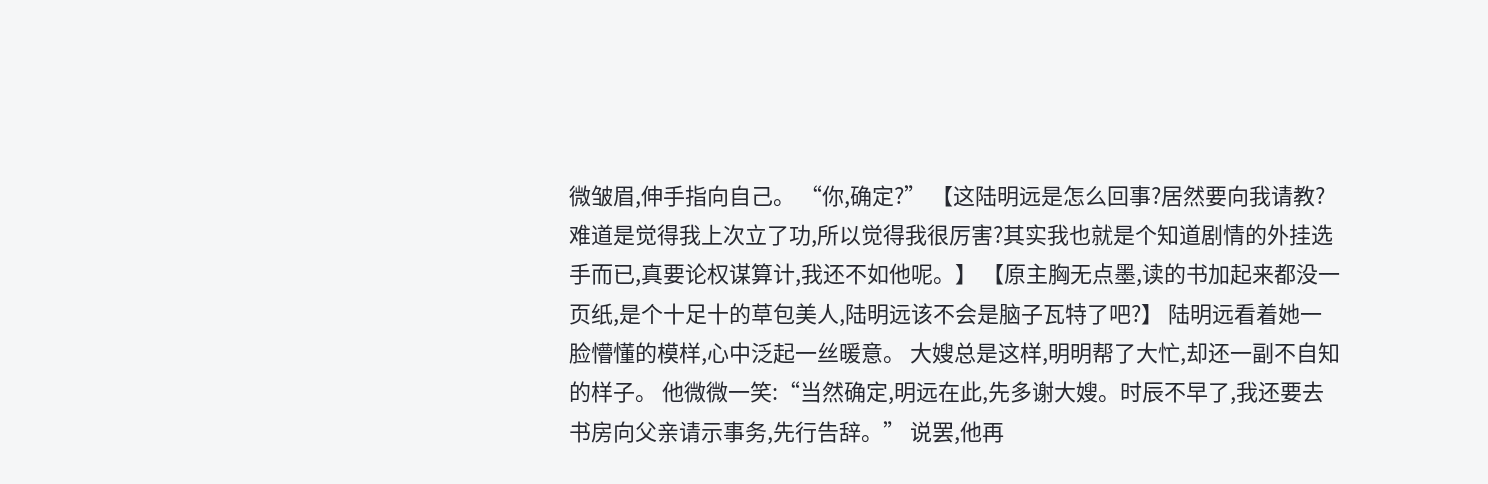微皱眉,伸手指向自己。 “你,确定?” 【这陆明远是怎么回事?居然要向我请教?难道是觉得我上次立了功,所以觉得我很厉害?其实我也就是个知道剧情的外挂选手而已,真要论权谋算计,我还不如他呢。】 【原主胸无点墨,读的书加起来都没一页纸,是个十足十的草包美人,陆明远该不会是脑子瓦特了吧?】 陆明远看着她一脸懵懂的模样,心中泛起一丝暖意。 大嫂总是这样,明明帮了大忙,却还一副不自知的样子。 他微微一笑:“当然确定,明远在此,先多谢大嫂。时辰不早了,我还要去书房向父亲请示事务,先行告辞。” 说罢,他再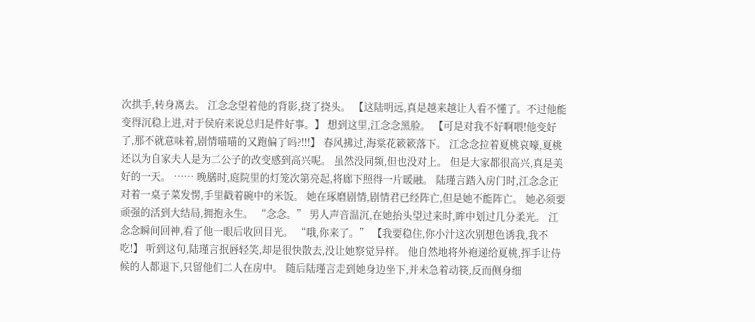次拱手,转身离去。 江念念望着他的背影,挠了挠头。 【这陆明远,真是越来越让人看不懂了。不过他能变得沉稳上进,对于侯府来说总归是件好事。】 想到这里,江念念黑脸。 【可是对我不好啊喂!他变好了,那不就意味着,剧情喵喵的又跑偏了吗?!!!】 春风拂过,海棠花簌簌落下。 江念念拉着夏桃哀嚎,夏桃还以为自家夫人是为二公子的改变感到高兴呢。 虽然没同频,但也没对上。 但是大家都很高兴,真是美好的一天。 …… 晚膳时,庭院里的灯笼次第亮起,将廊下照得一片暖融。 陆瑾言踏入房门时,江念念正对着一桌子菜发愣,手里戳着碗中的米饭。 她在琢磨剧情,剧情君已经阵亡,但是她不能阵亡。 她必须要顽强的活到大结局,拥抱永生。 “念念。” 男人声音温沉,在她抬头望过来时,眸中划过几分柔光。 江念念瞬间回神,看了他一眼后收回目光。 “哦,你来了。” 【我要稳住,你小汁这次别想色诱我,我不吃!】 听到这句,陆瑾言抿唇轻笑,却是很快散去,没让她察觉异样。 他自然地将外袍递给夏桃,挥手让侍候的人都退下,只留他们二人在房中。 随后陆瑾言走到她身边坐下,并未急着动筷,反而侧身细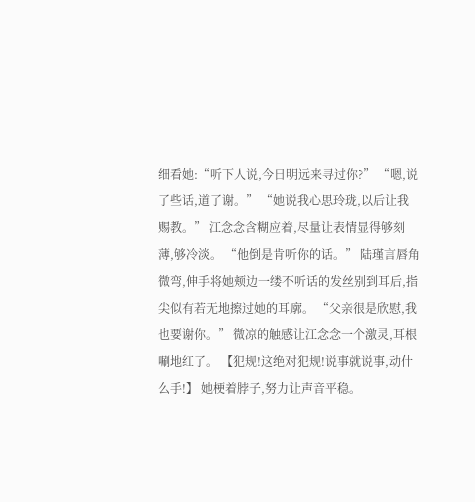细看她:“听下人说,今日明远来寻过你?” “嗯,说了些话,道了谢。” “她说我心思玲珑,以后让我赐教。” 江念念含糊应着,尽量让表情显得够刻薄,够冷淡。 “他倒是肯听你的话。” 陆瑾言唇角微弯,伸手将她颊边一缕不听话的发丝别到耳后,指尖似有若无地擦过她的耳廓。 “父亲很是欣慰,我也要谢你。” 微凉的触感让江念念一个激灵,耳根唰地红了。 【犯规!这绝对犯规!说事就说事,动什么手!】 她梗着脖子,努力让声音平稳。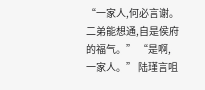“一家人,何必言谢。二弟能想通,自是侯府的福气。” “是啊,一家人。” 陆瑾言咀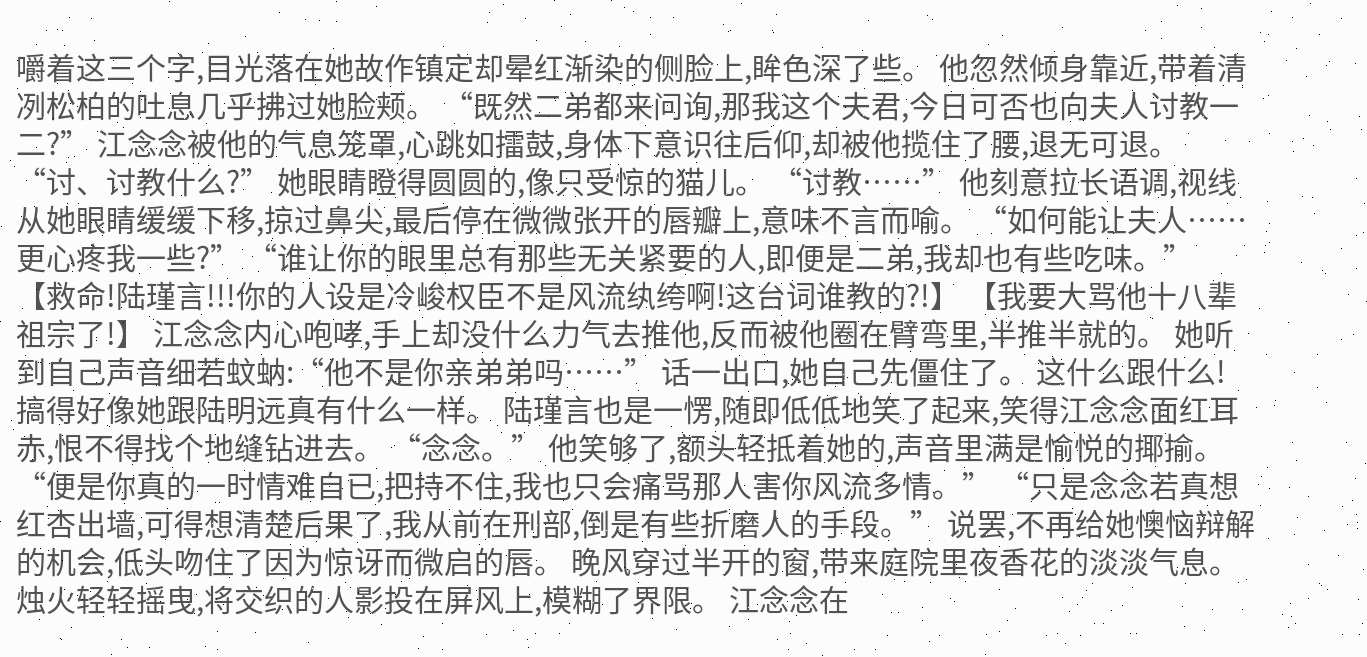嚼着这三个字,目光落在她故作镇定却晕红渐染的侧脸上,眸色深了些。 他忽然倾身靠近,带着清冽松柏的吐息几乎拂过她脸颊。 “既然二弟都来问询,那我这个夫君,今日可否也向夫人讨教一二?” 江念念被他的气息笼罩,心跳如擂鼓,身体下意识往后仰,却被他揽住了腰,退无可退。 “讨、讨教什么?” 她眼睛瞪得圆圆的,像只受惊的猫儿。 “讨教……” 他刻意拉长语调,视线从她眼睛缓缓下移,掠过鼻尖,最后停在微微张开的唇瓣上,意味不言而喻。 “如何能让夫人……更心疼我一些?” “谁让你的眼里总有那些无关紧要的人,即便是二弟,我却也有些吃味。” 【救命!陆瑾言!!!你的人设是冷峻权臣不是风流纨绔啊!这台词谁教的?!】 【我要大骂他十八辈祖宗了!】 江念念内心咆哮,手上却没什么力气去推他,反而被他圈在臂弯里,半推半就的。 她听到自己声音细若蚊蚋:“他不是你亲弟弟吗……” 话一出口,她自己先僵住了。 这什么跟什么! 搞得好像她跟陆明远真有什么一样。 陆瑾言也是一愣,随即低低地笑了起来,笑得江念念面红耳赤,恨不得找个地缝钻进去。 “念念。” 他笑够了,额头轻抵着她的,声音里满是愉悦的揶揄。 “便是你真的一时情难自已,把持不住,我也只会痛骂那人害你风流多情。” “只是念念若真想红杏出墙,可得想清楚后果了,我从前在刑部,倒是有些折磨人的手段。” 说罢,不再给她懊恼辩解的机会,低头吻住了因为惊讶而微启的唇。 晚风穿过半开的窗,带来庭院里夜香花的淡淡气息。 烛火轻轻摇曳,将交织的人影投在屏风上,模糊了界限。 江念念在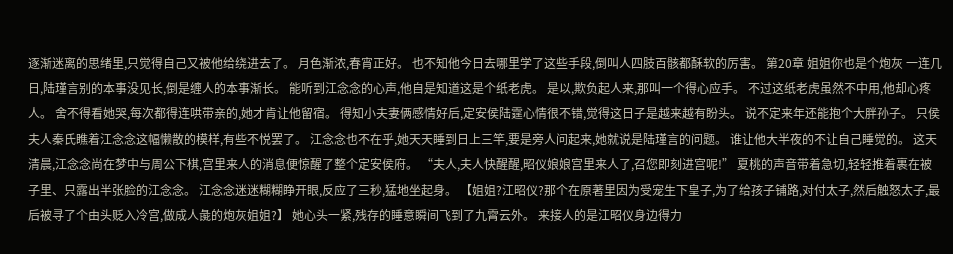逐渐迷离的思绪里,只觉得自己又被他给绕进去了。 月色渐浓,春宵正好。 也不知他今日去哪里学了这些手段,倒叫人四肢百骸都酥软的厉害。 第20章 姐姐你也是个炮灰 一连几日,陆瑾言别的本事没见长,倒是缠人的本事渐长。 能听到江念念的心声,他自是知道这是个纸老虎。 是以,欺负起人来,那叫一个得心应手。 不过这纸老虎虽然不中用,他却心疼人。 舍不得看她哭,每次都得连哄带亲的,她才肯让他留宿。 得知小夫妻俩感情好后,定安侯陆霆心情很不错,觉得这日子是越来越有盼头。 说不定来年还能抱个大胖孙子。 只侯夫人秦氏瞧着江念念这幅懒散的模样,有些不悦罢了。 江念念也不在乎,她天天睡到日上三竿,要是旁人问起来,她就说是陆瑾言的问题。 谁让他大半夜的不让自己睡觉的。 这天清晨,江念念尚在梦中与周公下棋,宫里来人的消息便惊醒了整个定安侯府。 “夫人,夫人快醒醒,昭仪娘娘宫里来人了,召您即刻进宫呢!” 夏桃的声音带着急切,轻轻推着裹在被子里、只露出半张脸的江念念。 江念念迷迷糊糊睁开眼,反应了三秒,猛地坐起身。 【姐姐?江昭仪?那个在原著里因为受宠生下皇子,为了给孩子铺路,对付太子,然后触怒太子,最后被寻了个由头贬入冷宫,做成人彘的炮灰姐姐?】 她心头一紧,残存的睡意瞬间飞到了九霄云外。 来接人的是江昭仪身边得力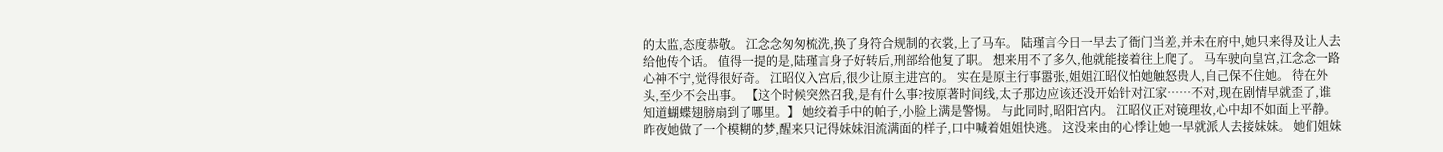的太监,态度恭敬。 江念念匆匆梳洗,换了身符合规制的衣裳,上了马车。 陆瑾言今日一早去了衙门当差,并未在府中,她只来得及让人去给他传个话。 值得一提的是,陆瑾言身子好转后,刑部给他复了职。 想来用不了多久,他就能接着往上爬了。 马车驶向皇宫,江念念一路心神不宁,觉得很好奇。 江昭仪入宫后,很少让原主进宫的。 实在是原主行事嚣张,姐姐江昭仪怕她触怒贵人,自己保不住她。 待在外头,至少不会出事。 【这个时候突然召我,是有什么事?按原著时间线,太子那边应该还没开始针对江家……不对,现在剧情早就歪了,谁知道蝴蝶翅膀扇到了哪里。】 她绞着手中的帕子,小脸上满是警惕。 与此同时,昭阳宫内。 江昭仪正对镜理妆,心中却不如面上平静。 昨夜她做了一个模糊的梦,醒来只记得妹妹泪流满面的样子,口中喊着姐姐快逃。 这没来由的心悸让她一早就派人去接妹妹。 她们姐妹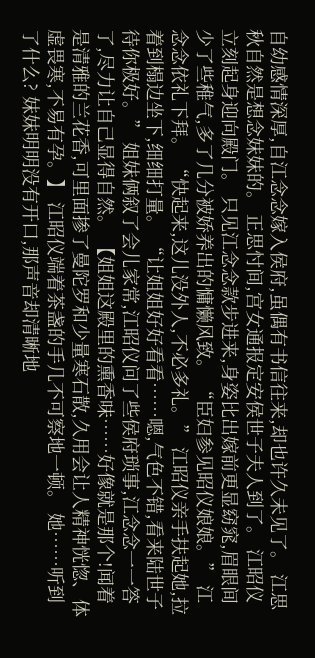自幼感情深厚,自江念念嫁入侯府,虽偶有书信往来,却也许久未见了。 江思秋自然是想念妹妹的。 正思忖间,宫女通报定安侯世子夫人到了。 江昭仪立刻起身迎向殿门。 只见江念念款步进来,身姿比出嫁前更显窈窕,眉眼间少了些稚气,多了几分被娇养出的慵懒风致。 “臣妇参见昭仪娘娘。” 江念念依礼下拜。 “快起来,这儿没外人,不必多礼。” 江昭仪亲手扶起她,拉着到榻边坐下,细细打量。 “让姐姐好好看看……嗯,气色不错,看来陆世子待你极好。” 姐妹俩叙了会儿家常,江昭仪问了些侯府琐事,江念念一一答了,尽力让自己显得自然。 【姐姐这殿里的熏香味……好像就是那个!闻着是清雅的兰花香,可里面掺了曼陀罗和少量寒石散,久用会让人精神恍惚、体虚畏寒,不易有孕。】 江昭仪端着茶盏的手几不可察地一顿。 她……听到了什么? 妹妹明明没有开口,那声音却清晰地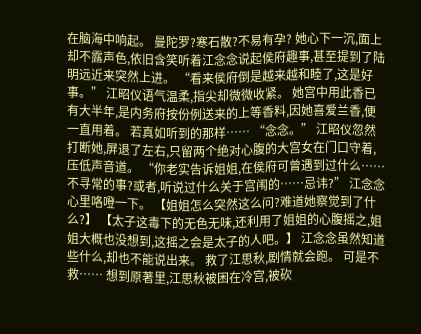在脑海中响起。 曼陀罗?寒石散?不易有孕? 她心下一沉,面上却不露声色,依旧含笑听着江念念说起侯府趣事,甚至提到了陆明远近来突然上进。 “看来侯府倒是越来越和睦了,这是好事。” 江昭仪语气温柔,指尖却微微收紧。 她宫中用此香已有大半年,是内务府按份例送来的上等香料,因她喜爱兰香,便一直用着。 若真如听到的那样…… “念念。” 江昭仪忽然打断她,屏退了左右,只留两个绝对心腹的大宫女在门口守着,压低声音道。 “你老实告诉姐姐,在侯府可曾遇到过什么……不寻常的事?或者,听说过什么关于宫闱的……忌讳?” 江念念心里咯噔一下。 【姐姐怎么突然这么问?难道她察觉到了什么?】 【太子这毒下的无色无味,还利用了姐姐的心腹摇之,姐姐大概也没想到,这摇之会是太子的人吧。】 江念念虽然知道些什么,却也不能说出来。 救了江思秋,剧情就会跑。 可是不救…… 想到原著里,江思秋被困在冷宫,被砍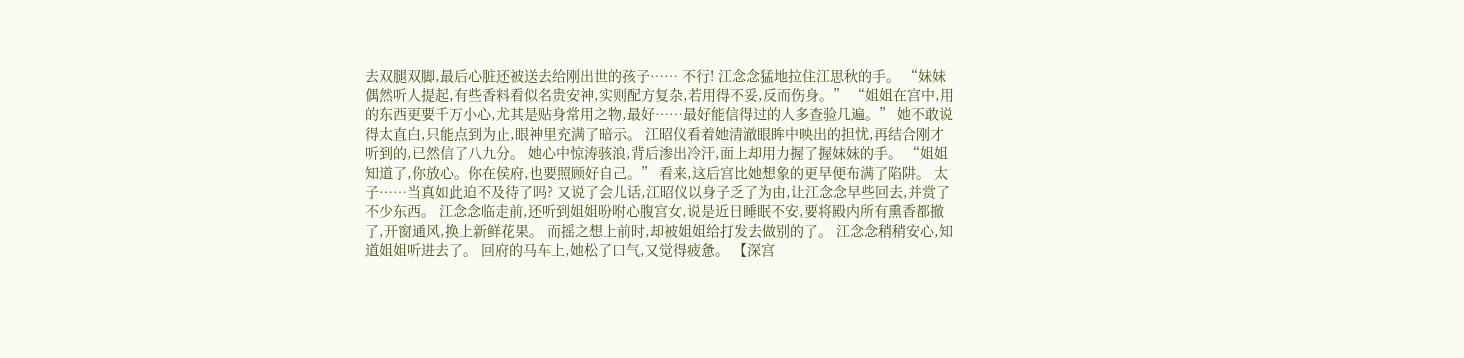去双腿双脚,最后心脏还被送去给刚出世的孩子…… 不行! 江念念猛地拉住江思秋的手。 “妹妹偶然听人提起,有些香料看似名贵安神,实则配方复杂,若用得不妥,反而伤身。” “姐姐在宫中,用的东西更要千万小心,尤其是贴身常用之物,最好……最好能信得过的人多查验几遍。” 她不敢说得太直白,只能点到为止,眼神里充满了暗示。 江昭仪看着她清澈眼眸中映出的担忧,再结合刚才听到的,已然信了八九分。 她心中惊涛骇浪,背后渗出冷汗,面上却用力握了握妹妹的手。 “姐姐知道了,你放心。你在侯府,也要照顾好自己。” 看来,这后宫比她想象的更早便布满了陷阱。 太子……当真如此迫不及待了吗? 又说了会儿话,江昭仪以身子乏了为由,让江念念早些回去,并赏了不少东西。 江念念临走前,还听到姐姐吩咐心腹宫女,说是近日睡眠不安,要将殿内所有熏香都撤了,开窗通风,换上新鲜花果。 而摇之想上前时,却被姐姐给打发去做别的了。 江念念稍稍安心,知道姐姐听进去了。 回府的马车上,她松了口气,又觉得疲惫。 【深宫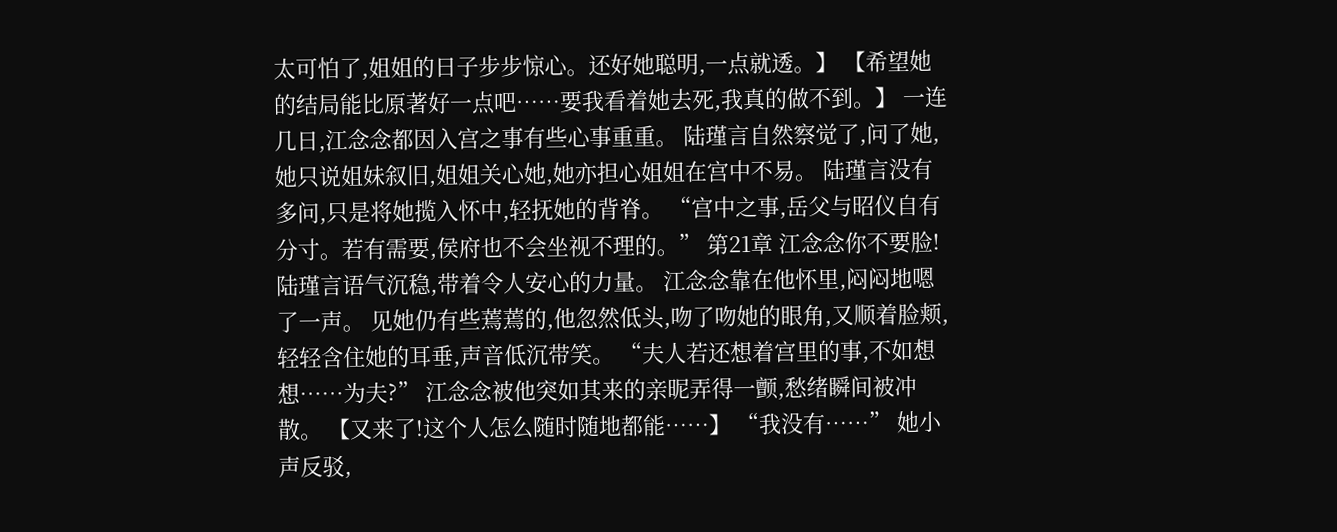太可怕了,姐姐的日子步步惊心。还好她聪明,一点就透。】 【希望她的结局能比原著好一点吧……要我看着她去死,我真的做不到。】 一连几日,江念念都因入宫之事有些心事重重。 陆瑾言自然察觉了,问了她,她只说姐妹叙旧,姐姐关心她,她亦担心姐姐在宫中不易。 陆瑾言没有多问,只是将她揽入怀中,轻抚她的背脊。 “宫中之事,岳父与昭仪自有分寸。若有需要,侯府也不会坐视不理的。” 第21章 江念念你不要脸! 陆瑾言语气沉稳,带着令人安心的力量。 江念念靠在他怀里,闷闷地嗯了一声。 见她仍有些蔫蔫的,他忽然低头,吻了吻她的眼角,又顺着脸颊,轻轻含住她的耳垂,声音低沉带笑。 “夫人若还想着宫里的事,不如想想……为夫?” 江念念被他突如其来的亲昵弄得一颤,愁绪瞬间被冲散。 【又来了!这个人怎么随时随地都能……】 “我没有……” 她小声反驳,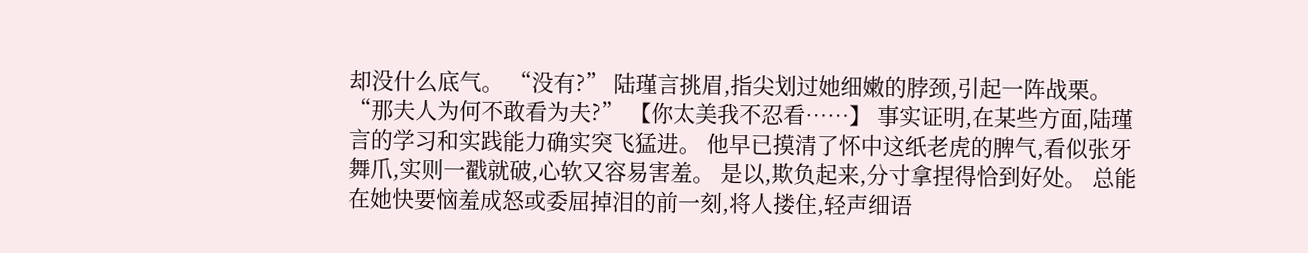却没什么底气。 “没有?” 陆瑾言挑眉,指尖划过她细嫩的脖颈,引起一阵战栗。 “那夫人为何不敢看为夫?” 【你太美我不忍看……】 事实证明,在某些方面,陆瑾言的学习和实践能力确实突飞猛进。 他早已摸清了怀中这纸老虎的脾气,看似张牙舞爪,实则一戳就破,心软又容易害羞。 是以,欺负起来,分寸拿捏得恰到好处。 总能在她快要恼羞成怒或委屈掉泪的前一刻,将人搂住,轻声细语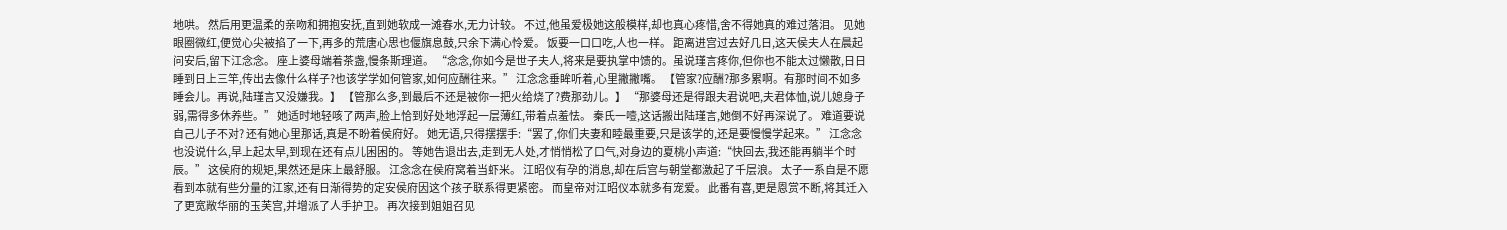地哄。 然后用更温柔的亲吻和拥抱安抚,直到她软成一滩春水,无力计较。 不过,他虽爱极她这般模样,却也真心疼惜,舍不得她真的难过落泪。 见她眼圈微红,便觉心尖被掐了一下,再多的荒唐心思也偃旗息鼓,只余下满心怜爱。 饭要一口口吃,人也一样。 距离进宫过去好几日,这天侯夫人在晨起问安后,留下江念念。 座上婆母端着茶盏,慢条斯理道。 “念念,你如今是世子夫人,将来是要执掌中馈的。虽说瑾言疼你,但你也不能太过懒散,日日睡到日上三竿,传出去像什么样子?也该学学如何管家,如何应酬往来。” 江念念垂眸听着,心里撇撇嘴。 【管家?应酬?那多累啊。有那时间不如多睡会儿。再说,陆瑾言又没嫌我。】 【管那么多,到最后不还是被你一把火给烧了?费那劲儿。】 “那婆母还是得跟夫君说吧,夫君体恤,说儿媳身子弱,需得多休养些。” 她适时地轻咳了两声,脸上恰到好处地浮起一层薄红,带着点羞怯。 秦氏一噎,这话搬出陆瑾言,她倒不好再深说了。 难道要说自己儿子不对? 还有她心里那话,真是不盼着侯府好。 她无语,只得摆摆手:“罢了,你们夫妻和睦最重要,只是该学的,还是要慢慢学起来。” 江念念也没说什么,早上起太早,到现在还有点儿困困的。 等她告退出去,走到无人处,才悄悄松了口气,对身边的夏桃小声道:“快回去,我还能再躺半个时辰。” 这侯府的规矩,果然还是床上最舒服。 江念念在侯府窝着当虾米。 江昭仪有孕的消息,却在后宫与朝堂都激起了千层浪。 太子一系自是不愿看到本就有些分量的江家,还有日渐得势的定安侯府因这个孩子联系得更紧密。 而皇帝对江昭仪本就多有宠爱。 此番有喜,更是恩赏不断,将其迁入了更宽敞华丽的玉芙宫,并增派了人手护卫。 再次接到姐姐召见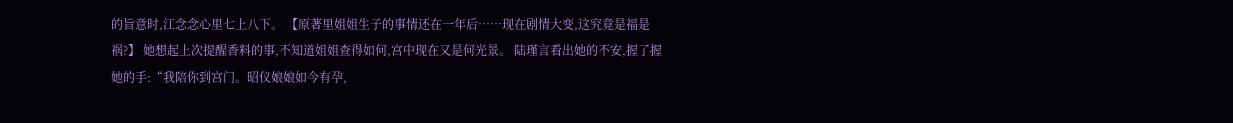的旨意时,江念念心里七上八下。 【原著里姐姐生子的事情还在一年后……现在剧情大变,这究竟是福是祸?】 她想起上次提醒香料的事,不知道姐姐查得如何,宫中现在又是何光景。 陆瑾言看出她的不安,握了握她的手:“我陪你到宫门。昭仪娘娘如今有孕,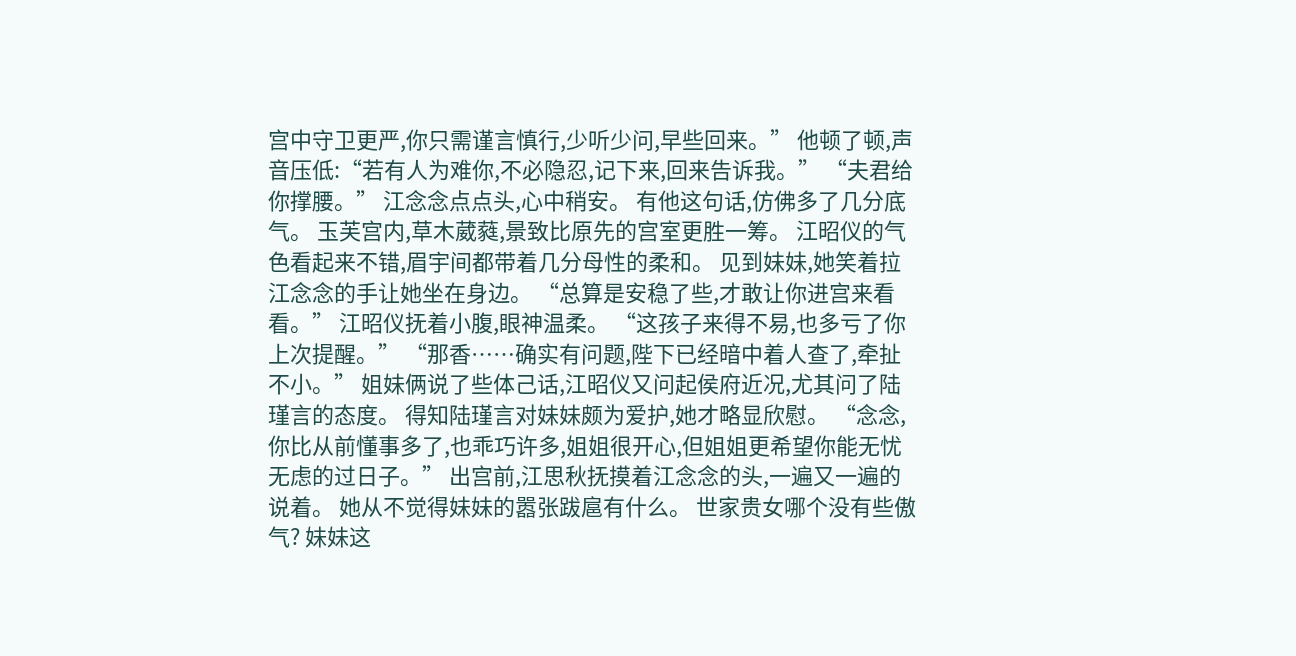宫中守卫更严,你只需谨言慎行,少听少问,早些回来。” 他顿了顿,声音压低:“若有人为难你,不必隐忍,记下来,回来告诉我。” “夫君给你撑腰。” 江念念点点头,心中稍安。 有他这句话,仿佛多了几分底气。 玉芙宫内,草木葳蕤,景致比原先的宫室更胜一筹。 江昭仪的气色看起来不错,眉宇间都带着几分母性的柔和。 见到妹妹,她笑着拉江念念的手让她坐在身边。 “总算是安稳了些,才敢让你进宫来看看。” 江昭仪抚着小腹,眼神温柔。 “这孩子来得不易,也多亏了你上次提醒。” “那香……确实有问题,陛下已经暗中着人查了,牵扯不小。” 姐妹俩说了些体己话,江昭仪又问起侯府近况,尤其问了陆瑾言的态度。 得知陆瑾言对妹妹颇为爱护,她才略显欣慰。 “念念,你比从前懂事多了,也乖巧许多,姐姐很开心,但姐姐更希望你能无忧无虑的过日子。” 出宫前,江思秋抚摸着江念念的头,一遍又一遍的说着。 她从不觉得妹妹的嚣张跋扈有什么。 世家贵女哪个没有些傲气? 妹妹这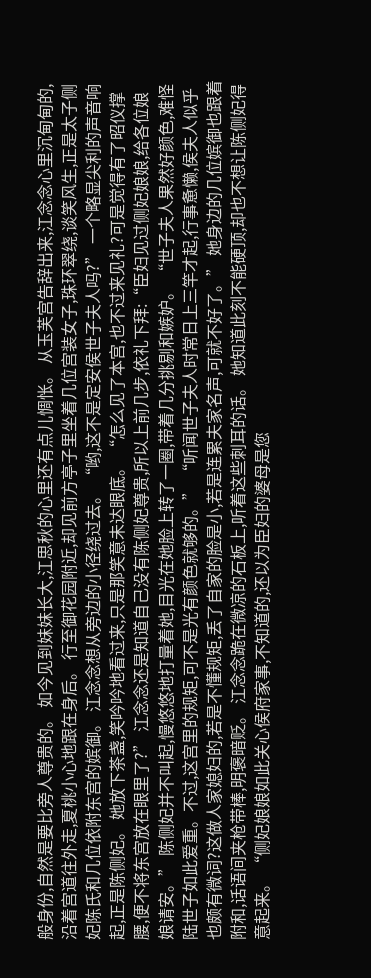般身份,自然是要比旁人尊贵的。 如今见到妹妹长大,江思秋的心里还有点儿惆怅。 从玉芙宫告辞出来,江念念心里沉甸甸的,沿着宫道往外走,夏桃小心地跟在身后。 行至御花园附近,却见前方亭子里坐着几位宫装女子,珠环翠绕,谈笑风生,正是太子侧妃陈氏和几位依附东宫的嫔御。 江念念想从旁边的小径绕过去。 “哟,这不是定安侯世子夫人吗?” 一个略显尖利的声音响起,正是陈侧妃。 她放下茶盏,笑吟吟地看过来,只是那笑意未达眼底。 “怎么见了本宫,也不过来见礼?可是觉得有了昭仪撑腰,便不将东宫放在眼里了?” 江念念还是知道自己没有陈侧妃尊贵,所以上前几步,依礼下拜:“臣妇见过侧妃娘娘,给各位娘娘请安。” 陈侧妃并不叫起,慢悠悠地打量着她,目光在她脸上转了一圈,带着几分挑剔和嫉妒。 “世子夫人果然好颜色,难怪陆世子如此爱重。不过,这宫里的规矩,可不是光有颜色就够的。” “听闻世子夫人时常日上三竿才起,行事惫懒,侯夫人似乎也颇有微词?这做人家媳妇的,若是不懂规矩,丢了自家的脸是小,若是连累夫家名声,可就不好了。” 她身边的几位嫔御也跟着附和,话语间夹枪带棒,明褒暗贬。 江念念跪在微凉的石板上,听着这些刺耳的话。 她知道此刻不能硬顶,却也不想让陈侧妃得意起来。 “侧妃娘娘如此关心侯府家事,不知道的,还以为臣妇的婆母是您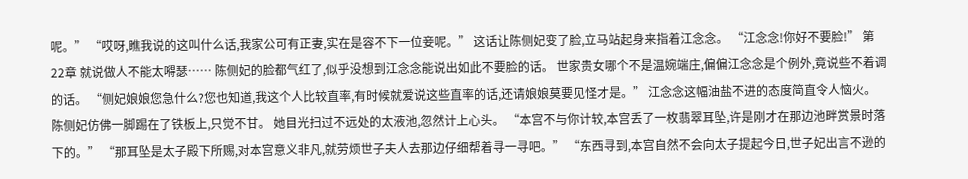呢。” “哎呀,瞧我说的这叫什么话,我家公可有正妻,实在是容不下一位妾呢。” 这话让陈侧妃变了脸,立马站起身来指着江念念。 “江念念!你好不要脸!” 第22章 就说做人不能太嘚瑟…… 陈侧妃的脸都气红了,似乎没想到江念念能说出如此不要脸的话。 世家贵女哪个不是温婉端庄,偏偏江念念是个例外,竟说些不着调的话。 “侧妃娘娘您急什么?您也知道,我这个人比较直率,有时候就爱说这些直率的话,还请娘娘莫要见怪才是。” 江念念这幅油盐不进的态度简直令人恼火。 陈侧妃仿佛一脚踢在了铁板上,只觉不甘。 她目光扫过不远处的太液池,忽然计上心头。 “本宫不与你计较,本宫丢了一枚翡翠耳坠,许是刚才在那边池畔赏景时落下的。” “那耳坠是太子殿下所赐,对本宫意义非凡,就劳烦世子夫人去那边仔细帮着寻一寻吧。” “东西寻到,本宫自然不会向太子提起今日,世子妃出言不逊的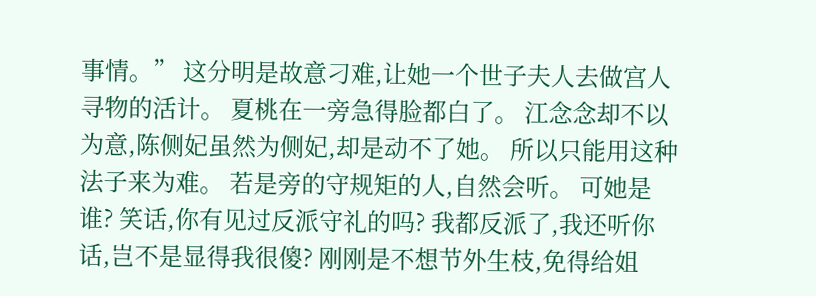事情。” 这分明是故意刁难,让她一个世子夫人去做宫人寻物的活计。 夏桃在一旁急得脸都白了。 江念念却不以为意,陈侧妃虽然为侧妃,却是动不了她。 所以只能用这种法子来为难。 若是旁的守规矩的人,自然会听。 可她是谁? 笑话,你有见过反派守礼的吗? 我都反派了,我还听你话,岂不是显得我很傻? 刚刚是不想节外生枝,免得给姐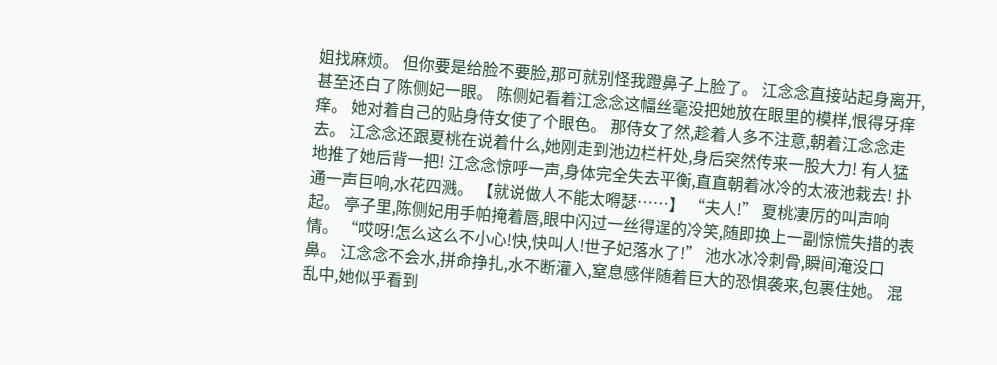姐找麻烦。 但你要是给脸不要脸,那可就别怪我蹬鼻子上脸了。 江念念直接站起身离开,甚至还白了陈侧妃一眼。 陈侧妃看着江念念这幅丝毫没把她放在眼里的模样,恨得牙痒痒。 她对着自己的贴身侍女使了个眼色。 那侍女了然,趁着人多不注意,朝着江念念走去。 江念念还跟夏桃在说着什么,她刚走到池边栏杆处,身后突然传来一股大力! 有人猛地推了她后背一把! 江念念惊呼一声,身体完全失去平衡,直直朝着冰冷的太液池栽去! 扑通一声巨响,水花四溅。 【就说做人不能太嘚瑟……】 “夫人!” 夏桃凄厉的叫声响起。 亭子里,陈侧妃用手帕掩着唇,眼中闪过一丝得逞的冷笑,随即换上一副惊慌失措的表情。 “哎呀!怎么这么不小心!快,快叫人!世子妃落水了!” 池水冰冷刺骨,瞬间淹没口鼻。 江念念不会水,拼命挣扎,水不断灌入,窒息感伴随着巨大的恐惧袭来,包裹住她。 混乱中,她似乎看到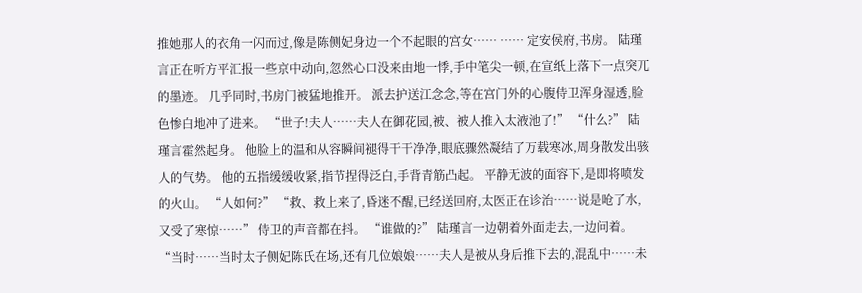推她那人的衣角一闪而过,像是陈侧妃身边一个不起眼的宫女…… …… 定安侯府,书房。 陆瑾言正在听方平汇报一些京中动向,忽然心口没来由地一悸,手中笔尖一顿,在宣纸上落下一点突兀的墨迹。 几乎同时,书房门被猛地推开。 派去护送江念念,等在宫门外的心腹侍卫浑身湿透,脸色惨白地冲了进来。 “世子!夫人……夫人在御花园,被、被人推入太液池了!” “什么?” 陆瑾言霍然起身。 他脸上的温和从容瞬间褪得干干净净,眼底骤然凝结了万载寒冰,周身散发出骇人的气势。 他的五指缓缓收紧,指节捏得泛白,手背青筋凸起。 平静无波的面容下,是即将喷发的火山。 “人如何?” “救、救上来了,昏迷不醒,已经送回府,太医正在诊治……说是呛了水,又受了寒惊……” 侍卫的声音都在抖。 “谁做的?” 陆瑾言一边朝着外面走去,一边问着。 “当时……当时太子侧妃陈氏在场,还有几位娘娘……夫人是被从身后推下去的,混乱中……未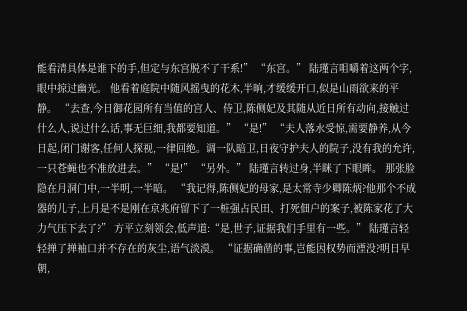能看清具体是谁下的手,但定与东宫脱不了干系!” “东宫。” 陆瑾言咀嚼着这两个字,眼中掠过幽光。 他看着庭院中随风摇曳的花木,半晌,才缓缓开口,似是山雨欲来的平静。 “去查,今日御花园所有当值的宫人、侍卫,陈侧妃及其随从近日所有动向,接触过什么人,说过什么话,事无巨细,我都要知道。” “是!” “夫人落水受惊,需要静养,从今日起,闭门谢客,任何人探视,一律回绝。调一队暗卫,日夜守护夫人的院子,没有我的允许,一只苍蝇也不准放进去。” “是!” “另外。” 陆瑾言转过身,半眯了下眼眸。 那张脸隐在月洞门中,一半明,一半暗。 “我记得,陈侧妃的母家,是太常寺少卿陈炳?他那个不成器的儿子,上月是不是刚在京兆府留下了一桩强占民田、打死佃户的案子,被陈家花了大力气压下去了?” 方平立刻领会,低声道:“是,世子,证据我们手里有一些。” 陆瑾言轻轻掸了掸袖口并不存在的灰尘,语气淡漠。 “证据确凿的事,岂能因权势而湮没?明日早朝,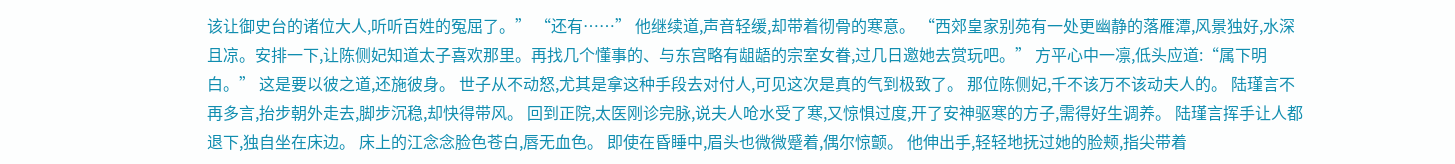该让御史台的诸位大人,听听百姓的冤屈了。” “还有……” 他继续道,声音轻缓,却带着彻骨的寒意。 “西郊皇家别苑有一处更幽静的落雁潭,风景独好,水深且凉。安排一下,让陈侧妃知道太子喜欢那里。再找几个懂事的、与东宫略有龃龉的宗室女眷,过几日邀她去赏玩吧。” 方平心中一凛,低头应道:“属下明白。” 这是要以彼之道,还施彼身。 世子从不动怒,尤其是拿这种手段去对付人,可见这次是真的气到极致了。 那位陈侧妃,千不该万不该动夫人的。 陆瑾言不再多言,抬步朝外走去,脚步沉稳,却快得带风。 回到正院,太医刚诊完脉,说夫人呛水受了寒,又惊惧过度,开了安神驱寒的方子,需得好生调养。 陆瑾言挥手让人都退下,独自坐在床边。 床上的江念念脸色苍白,唇无血色。 即使在昏睡中,眉头也微微蹙着,偶尔惊颤。 他伸出手,轻轻地抚过她的脸颊,指尖带着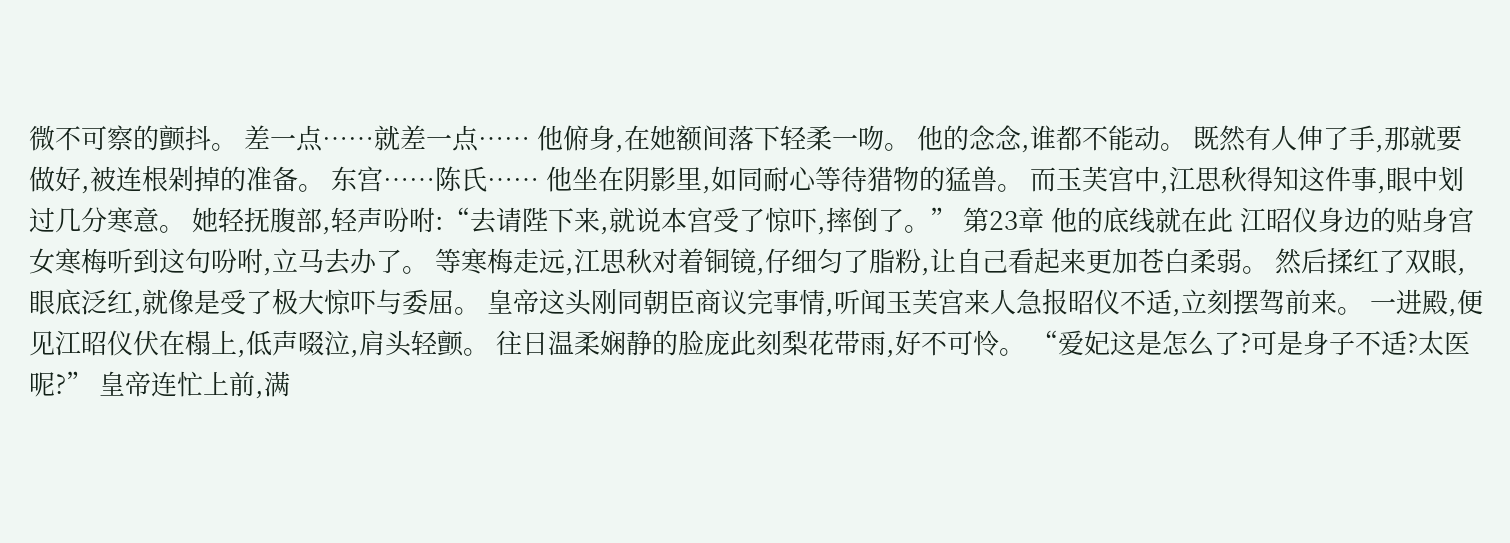微不可察的颤抖。 差一点……就差一点…… 他俯身,在她额间落下轻柔一吻。 他的念念,谁都不能动。 既然有人伸了手,那就要做好,被连根剁掉的准备。 东宫……陈氏…… 他坐在阴影里,如同耐心等待猎物的猛兽。 而玉芙宫中,江思秋得知这件事,眼中划过几分寒意。 她轻抚腹部,轻声吩咐:“去请陛下来,就说本宫受了惊吓,摔倒了。” 第23章 他的底线就在此 江昭仪身边的贴身宫女寒梅听到这句吩咐,立马去办了。 等寒梅走远,江思秋对着铜镜,仔细匀了脂粉,让自己看起来更加苍白柔弱。 然后揉红了双眼,眼底泛红,就像是受了极大惊吓与委屈。 皇帝这头刚同朝臣商议完事情,听闻玉芙宫来人急报昭仪不适,立刻摆驾前来。 一进殿,便见江昭仪伏在榻上,低声啜泣,肩头轻颤。 往日温柔娴静的脸庞此刻梨花带雨,好不可怜。 “爱妃这是怎么了?可是身子不适?太医呢?” 皇帝连忙上前,满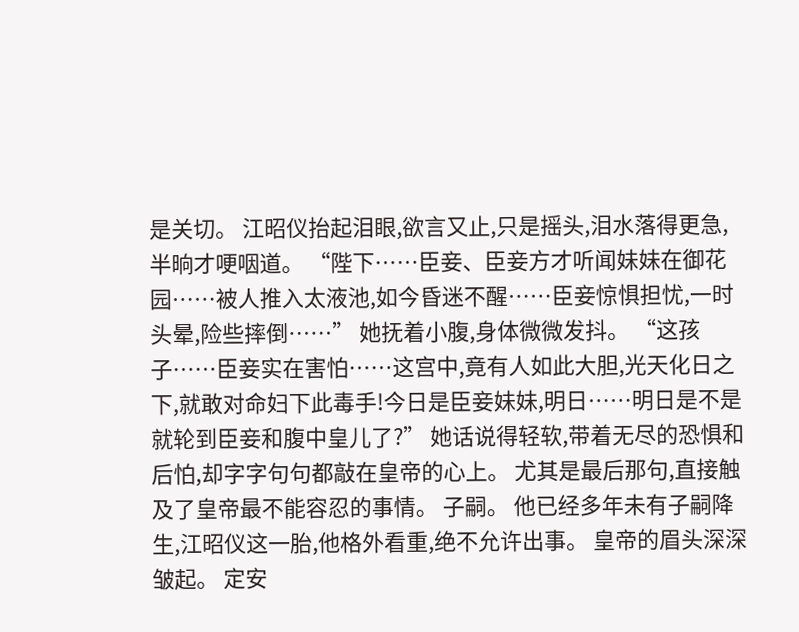是关切。 江昭仪抬起泪眼,欲言又止,只是摇头,泪水落得更急,半晌才哽咽道。 “陛下……臣妾、臣妾方才听闻妹妹在御花园……被人推入太液池,如今昏迷不醒……臣妾惊惧担忧,一时头晕,险些摔倒……” 她抚着小腹,身体微微发抖。 “这孩子……臣妾实在害怕……这宫中,竟有人如此大胆,光天化日之下,就敢对命妇下此毒手!今日是臣妾妹妹,明日……明日是不是就轮到臣妾和腹中皇儿了?” 她话说得轻软,带着无尽的恐惧和后怕,却字字句句都敲在皇帝的心上。 尤其是最后那句,直接触及了皇帝最不能容忍的事情。 子嗣。 他已经多年未有子嗣降生,江昭仪这一胎,他格外看重,绝不允许出事。 皇帝的眉头深深皱起。 定安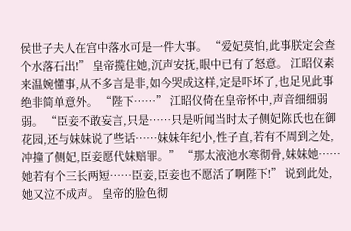侯世子夫人在宫中落水可是一件大事。 “爱妃莫怕,此事朕定会查个水落石出!” 皇帝揽住她,沉声安抚,眼中已有了怒意。 江昭仪素来温婉懂事,从不多言是非,如今哭成这样,定是吓坏了,也足见此事绝非简单意外。 “陛下……” 江昭仪倚在皇帝怀中,声音细细弱弱。 “臣妾不敢妄言,只是……只是听闻当时太子侧妃陈氏也在御花园,还与妹妹说了些话……妹妹年纪小,性子直,若有不周到之处,冲撞了侧妃,臣妾愿代妹赔罪。” “那太液池水寒彻骨,妹妹她……她若有个三长两短……臣妾,臣妾也不愿活了啊陛下!” 说到此处,她又泣不成声。 皇帝的脸色彻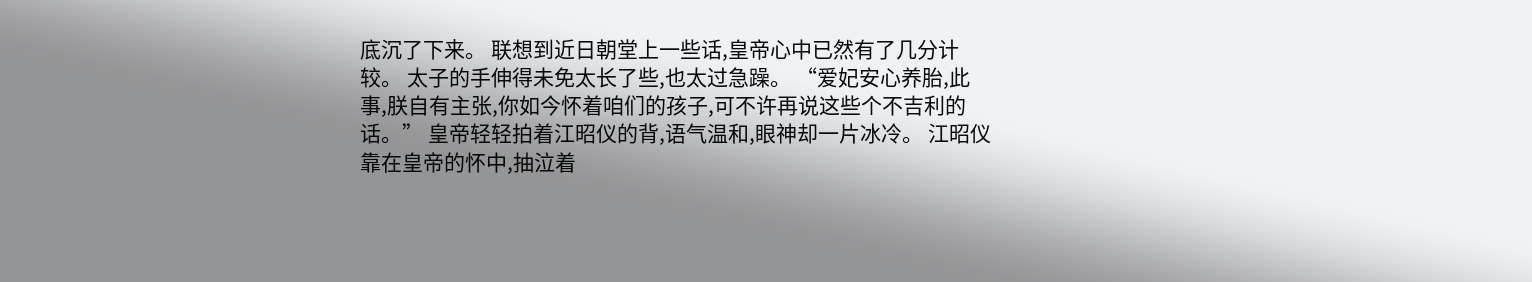底沉了下来。 联想到近日朝堂上一些话,皇帝心中已然有了几分计较。 太子的手伸得未免太长了些,也太过急躁。 “爱妃安心养胎,此事,朕自有主张,你如今怀着咱们的孩子,可不许再说这些个不吉利的话。” 皇帝轻轻拍着江昭仪的背,语气温和,眼神却一片冰冷。 江昭仪靠在皇帝的怀中,抽泣着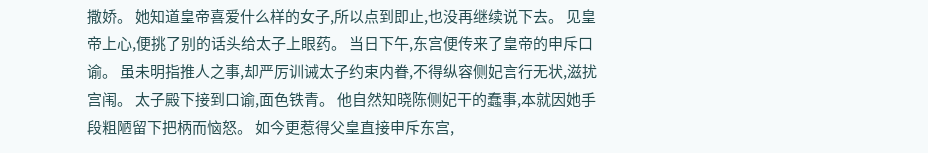撒娇。 她知道皇帝喜爱什么样的女子,所以点到即止,也没再继续说下去。 见皇帝上心,便挑了别的话头给太子上眼药。 当日下午,东宫便传来了皇帝的申斥口谕。 虽未明指推人之事,却严厉训诫太子约束内眷,不得纵容侧妃言行无状,滋扰宫闱。 太子殿下接到口谕,面色铁青。 他自然知晓陈侧妃干的蠢事,本就因她手段粗陋留下把柄而恼怒。 如今更惹得父皇直接申斥东宫,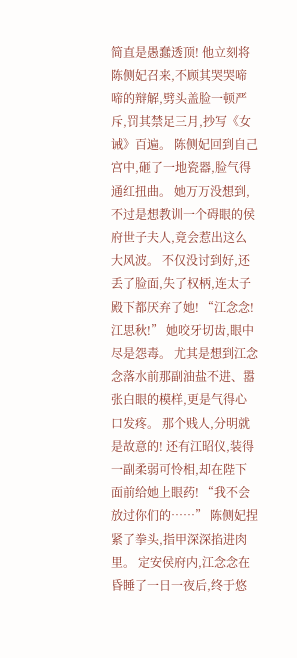简直是愚蠢透顶! 他立刻将陈侧妃召来,不顾其哭哭啼啼的辩解,劈头盖脸一顿严斥,罚其禁足三月,抄写《女诫》百遍。 陈侧妃回到自己宫中,砸了一地瓷器,脸气得通红扭曲。 她万万没想到,不过是想教训一个碍眼的侯府世子夫人,竟会惹出这么大风波。 不仅没讨到好,还丢了脸面,失了权柄,连太子殿下都厌弃了她! “江念念!江思秋!” 她咬牙切齿,眼中尽是怨毒。 尤其是想到江念念落水前那副油盐不进、嚣张白眼的模样,更是气得心口发疼。 那个贱人,分明就是故意的! 还有江昭仪,装得一副柔弱可怜相,却在陛下面前给她上眼药! “我不会放过你们的……” 陈侧妃捏紧了拳头,指甲深深掐进肉里。 定安侯府内,江念念在昏睡了一日一夜后,终于悠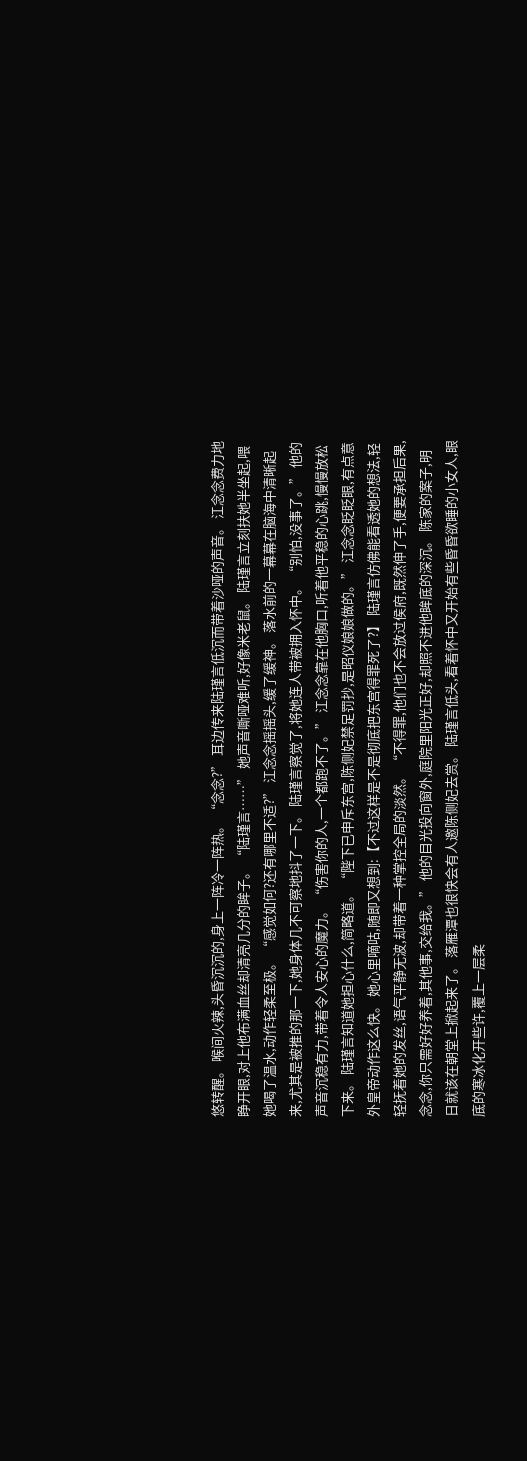悠转醒。 喉间火辣,头昏沉沉的,身上一阵冷一阵热。 “念念?” 耳边传来陆瑾言低沉而带着沙哑的声音。 江念念费力地睁开眼,对上他布满血丝却清亮几分的眸子。 “陆瑾言……” 她声音嘶哑难听,好像米老鼠。 陆瑾言立刻扶她半坐起,喂她喝了温水,动作轻柔至极。 “感觉如何?还有哪里不适?” 江念念摇摇头,缓了缓神。 落水前的一幕幕在脑海中清晰起来,尤其是被推的那一下,她身体几不可察地抖了一下。 陆瑾言察觉了,将她连人带被拥入怀中。 “别怕,没事了。” 他的声音沉稳有力,带着令人安心的魔力。 “伤害你的人,一个都跑不了。” 江念念靠在他胸口,听着他平稳的心跳,慢慢放松下来。 陆瑾言知道她担心什么,简略道。 “陛下已申斥东宫,陈侧妃禁足罚抄,是昭仪娘娘做的。” 江念念眨眨眼,有点意外皇帝动作这么快。 她心里嘀咕,随即又想到:【不过这样是不是彻底把东宫得罪死了?】 陆瑾言仿佛能看透她的想法,轻轻抚着她的发丝,语气平静无波,却带着一种掌控全局的淡然。 “不得罪,他们也不会放过侯府,既然伸了手,便要承担后果,念念,你只需好好养着,其他事,交给我。” 他的目光投向窗外,庭院里阳光正好,却照不进他眸底的深沉。 陈家的案子,明日就该在朝堂上掀起来了。 落雁潭也很快会有人邀陈侧妃去赏。 陆瑾言低头,看着怀中又开始有些昏昏欲睡的小女人,眼底的寒冰化开些许,覆上一层柔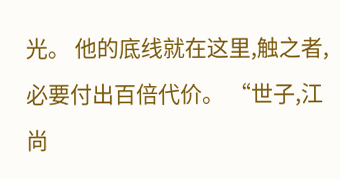光。 他的底线就在这里,触之者,必要付出百倍代价。 “世子,江尚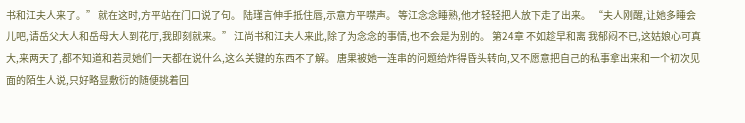书和江夫人来了。” 就在这时,方平站在门口说了句。 陆瑾言伸手抵住唇,示意方平噤声。 等江念念睡熟,他才轻轻把人放下走了出来。 “夫人刚醒,让她多睡会儿吧,请岳父大人和岳母大人到花厅,我即刻就来。” 江尚书和江夫人来此,除了为念念的事情,也不会是为别的。 第24章 不如趁早和离 我郁闷不已,这姑娘心可真大,来两天了,都不知道和若灵她们一天都在说什么,这么关键的东西不了解。 唐果被她一连串的问题给炸得昏头转向,又不愿意把自己的私事拿出来和一个初次见面的陌生人说,只好略显敷衍的随便挑着回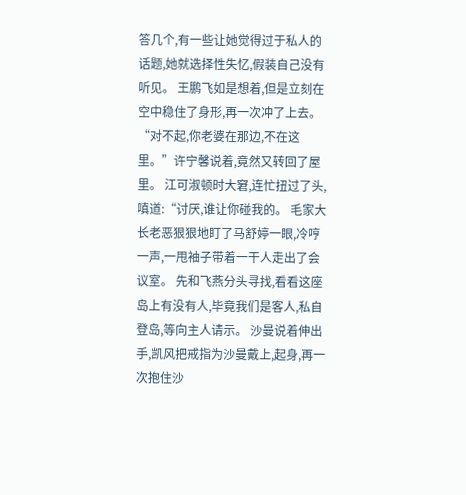答几个,有一些让她觉得过于私人的话题,她就选择性失忆,假装自己没有听见。 王鹏飞如是想着,但是立刻在空中稳住了身形,再一次冲了上去。 “对不起,你老婆在那边,不在这里。”许宁馨说着,竟然又转回了屋里。 江可淑顿时大窘,连忙扭过了头,嗔道:“讨厌,谁让你碰我的。 毛家大长老恶狠狠地盯了马舒婷一眼,冷哼一声,一甩袖子带着一干人走出了会议室。 先和飞燕分头寻找,看看这座岛上有没有人,毕竟我们是客人,私自登岛,等向主人请示。 沙曼说着伸出手,凯风把戒指为沙曼戴上,起身,再一次抱住沙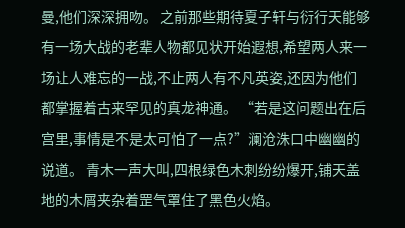曼,他们深深拥吻。 之前那些期待夏子轩与衍行天能够有一场大战的老辈人物都见状开始遐想,希望两人来一场让人难忘的一战,不止两人有不凡英姿,还因为他们都掌握着古来罕见的真龙神通。 “若是这问题出在后宫里,事情是不是太可怕了一点?”澜沧洙口中幽幽的说道。 青木一声大叫,四根绿色木刺纷纷爆开,铺天盖地的木屑夹杂着罡气罩住了黑色火焰。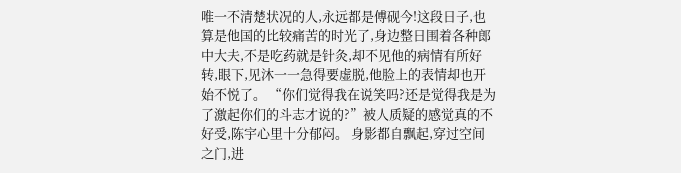唯一不清楚状况的人,永远都是傅砚今!这段日子,也算是他国的比较痛苦的时光了,身边整日围着各种郎中大夫,不是吃药就是针灸,却不见他的病情有所好转,眼下,见沐一一急得要虚脱,他脸上的表情却也开始不悦了。 “你们觉得我在说笑吗?还是觉得我是为了激起你们的斗志才说的?”被人质疑的感觉真的不好受,陈宇心里十分郁闷。 身影都自飘起,穿过空间之门,进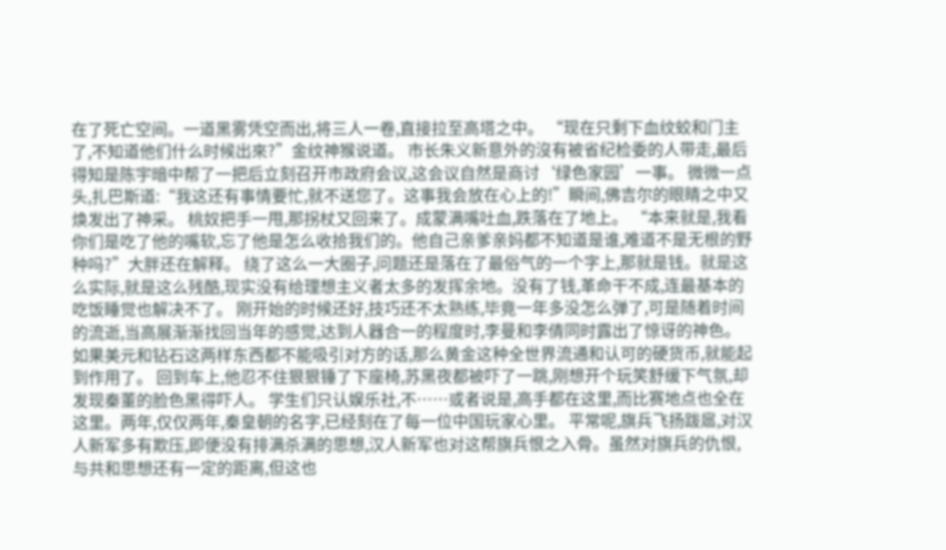在了死亡空间。一道黑雾凭空而出,将三人一卷,直接拉至高塔之中。 “现在只剩下血纹蛟和门主了,不知道他们什么时候出來?”金纹神猴说道。 市长朱义新意外的沒有被省纪检委的人带走,最后得知是陈宇暗中帮了一把后立刻召开市政府会议,这会议自然是商讨‘绿色家园’一事。 微微一点头,扎巴斯道:“我这还有事情要忙,就不送您了。这事我会放在心上的!”瞬间,佛吉尔的眼睛之中又焕发出了神采。 桃奴把手一甩,那拐杖又回来了。成蒙满嘴吐血,跌落在了地上。 “本来就是,我看你们是吃了他的嘴软,忘了他是怎么收拾我们的。他自己亲爹亲妈都不知道是谁,难道不是无根的野种吗?”大胖还在解释。 绕了这么一大圈子,问题还是落在了最俗气的一个字上,那就是钱。就是这么实际,就是这么残酷,现实没有给理想主义者太多的发挥余地。没有了钱,革命干不成,连最基本的吃饭睡觉也解决不了。 刚开始的时候还好,技巧还不太熟练,毕竟一年多没怎么弹了,可是随着时间的流逝,当高展渐渐找回当年的感觉,达到人器合一的程度时,李曼和李倩同时露出了惊讶的神色。 如果美元和钻石这两样东西都不能吸引对方的话,那么黄金这种全世界流通和认可的硬货币,就能起到作用了。 回到车上,他忍不住狠狠锤了下座椅,苏黑夜都被吓了一跳,刚想开个玩笑舒缓下气氛,却发现秦董的脸色黑得吓人。 学生们只认娱乐社,不……或者说是,高手都在这里,而比赛地点也全在这里。两年,仅仅两年,秦皇朝的名字,已经刻在了每一位中国玩家心里。 平常呢,旗兵飞扬跋扈,对汉人新军多有欺压,即便没有排满杀满的思想,汉人新军也对这帮旗兵恨之入骨。虽然对旗兵的仇恨,与共和思想还有一定的距离,但这也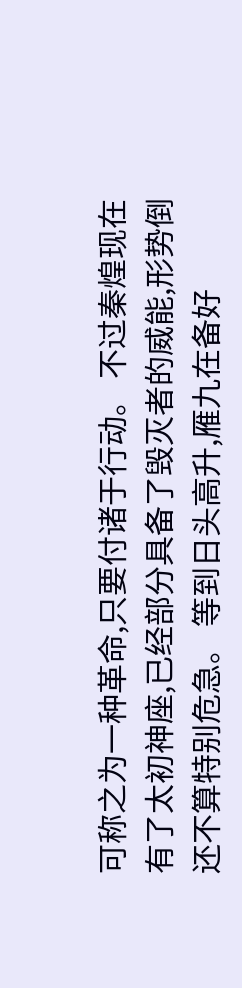可称之为一种革命,只要付诸于行动。 不过秦煌现在有了太初神座,已经部分具备了毁灭者的威能,形势倒还不算特别危急。 等到日头高升,雁九在备好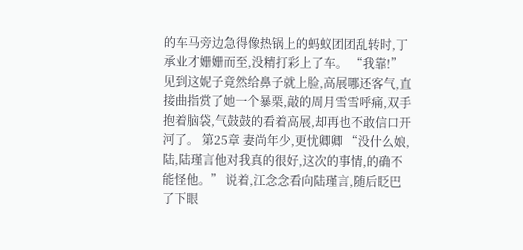的车马旁边急得像热锅上的蚂蚁团团乱转时,丁承业才姗姗而至,没精打彩上了车。 “我靠!”见到这妮子竟然给鼻子就上脸,高展哪还客气,直接曲指赏了她一个暴栗,敲的周月雪雪呼痛,双手抱着脑袋,气鼓鼓的看着高展,却再也不敢信口开河了。 第25章 妻尚年少,更忧卿卿 “没什么娘,陆,陆瑾言他对我真的很好,这次的事情,的确不能怪他。” 说着,江念念看向陆瑾言,随后眨巴了下眼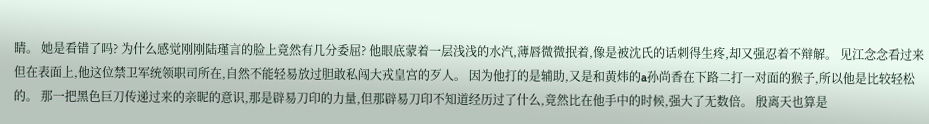睛。 她是看错了吗? 为什么感觉刚刚陆瑾言的脸上竟然有几分委屈? 他眼底蒙着一层浅浅的水汽,薄唇微微抿着,像是被沈氏的话刺得生疼,却又强忍着不辩解。 见江念念看过来 但在表面上,他这位禁卫军统领职司所在,自然不能轻易放过胆敢私闯大戎皇宫的歹人。 因为他打的是辅助,又是和黄炜的a孙尚香在下路二打一对面的猴子,所以他是比较轻松的。 那一把黑色巨刀传递过来的亲昵的意识,那是辟易刀印的力量,但那辟易刀印不知道经历过了什么,竟然比在他手中的时候,强大了无数倍。 殷离天也算是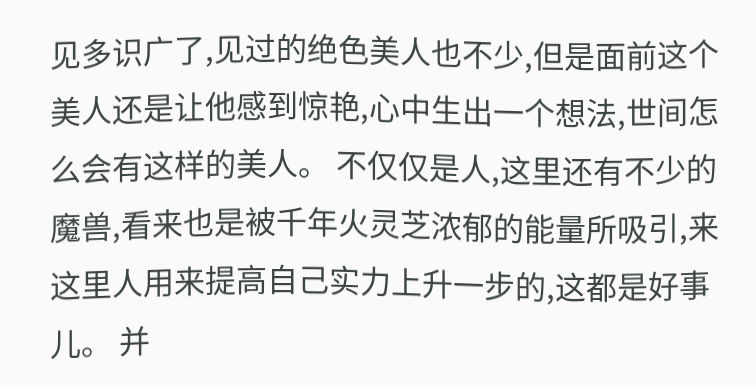见多识广了,见过的绝色美人也不少,但是面前这个美人还是让他感到惊艳,心中生出一个想法,世间怎么会有这样的美人。 不仅仅是人,这里还有不少的魔兽,看来也是被千年火灵芝浓郁的能量所吸引,来这里人用来提高自己实力上升一步的,这都是好事儿。 并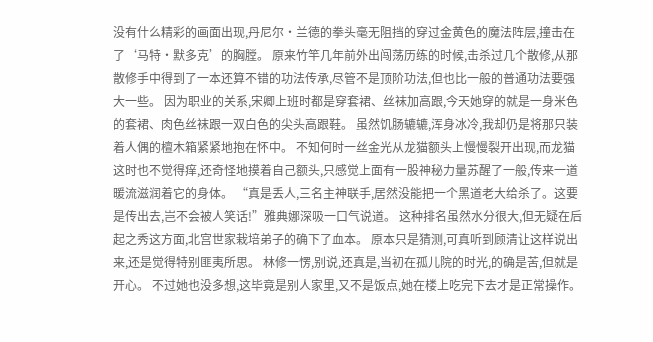没有什么精彩的画面出现,丹尼尔·兰德的拳头毫无阻挡的穿过金黄色的魔法阵层,撞击在了‘马特·默多克’的胸膛。 原来竹竿几年前外出闯荡历练的时候,击杀过几个散修,从那散修手中得到了一本还算不错的功法传承,尽管不是顶阶功法,但也比一般的普通功法要强大一些。 因为职业的关系,宋卿上班时都是穿套裙、丝袜加高跟,今天她穿的就是一身米色的套裙、肉色丝袜跟一双白色的尖头高跟鞋。 虽然饥肠辘辘,浑身冰冷,我却仍是将那只装着人偶的檀木箱紧紧地抱在怀中。 不知何时一丝金光从龙猫额头上慢慢裂开出现,而龙猫这时也不觉得痒,还奇怪地摸着自己额头,只感觉上面有一股神秘力量苏醒了一般,传来一道暖流滋润着它的身体。 “真是丢人,三名主神联手,居然没能把一个黑道老大给杀了。这要是传出去,岂不会被人笑话!”雅典娜深吸一口气说道。 这种排名虽然水分很大,但无疑在后起之秀这方面,北宫世家栽培弟子的确下了血本。 原本只是猜测,可真听到顾清让这样说出来,还是觉得特别匪夷所思。 林修一愣,别说,还真是,当初在孤儿院的时光,的确是苦,但就是开心。 不过她也没多想,这毕竟是别人家里,又不是饭点,她在楼上吃完下去才是正常操作。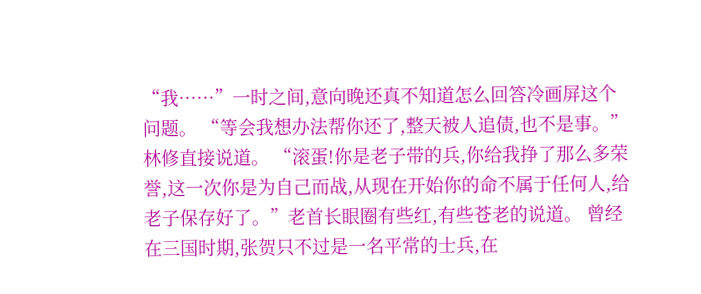“我……”一时之间,意向晚还真不知道怎么回答冷画屏这个问题。 “等会我想办法帮你还了,整天被人追债,也不是事。”林修直接说道。 “滚蛋!你是老子带的兵,你给我挣了那么多荣誉,这一次你是为自己而战,从现在开始你的命不属于任何人,给老子保存好了。”老首长眼圈有些红,有些苍老的说道。 曾经在三国时期,张贺只不过是一名平常的士兵,在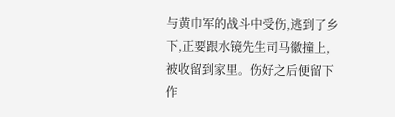与黄巾军的战斗中受伤,逃到了乡下,正要跟水镜先生司马徽撞上,被收留到家里。伤好之后便留下作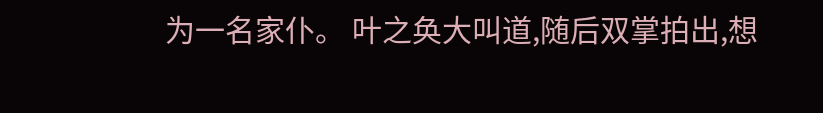为一名家仆。 叶之奂大叫道,随后双掌拍出,想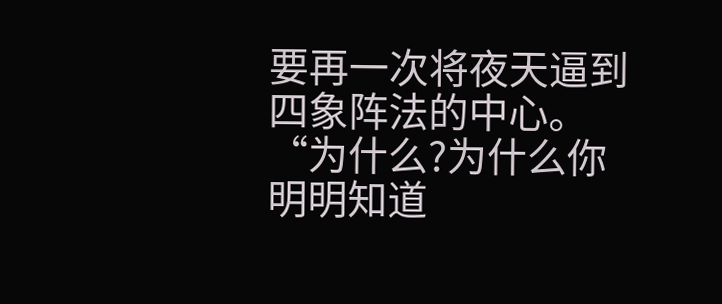要再一次将夜天逼到四象阵法的中心。 “为什么?为什么你明明知道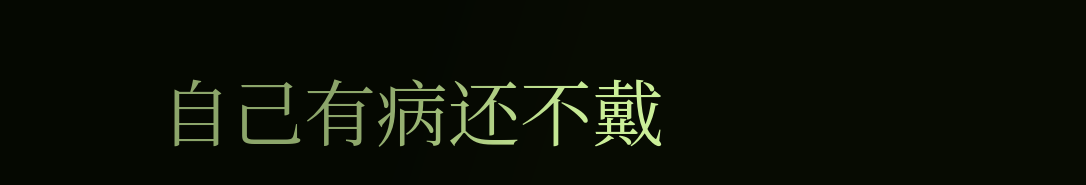自己有病还不戴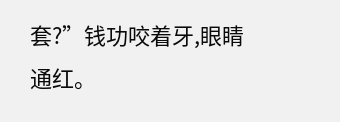套?”钱功咬着牙,眼睛通红。